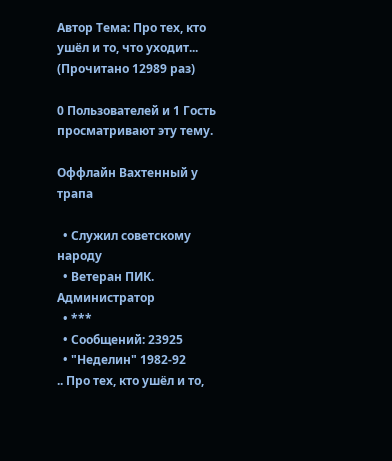Автор Тема: Про тех, кто ушёл и то, что уходит...  (Прочитано 12989 раз)

0 Пользователей и 1 Гость просматривают эту тему.

Оффлайн Вахтенный у трапа

  • Служил советскому народу
  • Ветеран ПИК. Администратор
  • ***
  • Сообщений: 23925
  • "Неделин" 1982-92
.. Про тех, кто ушёл и то,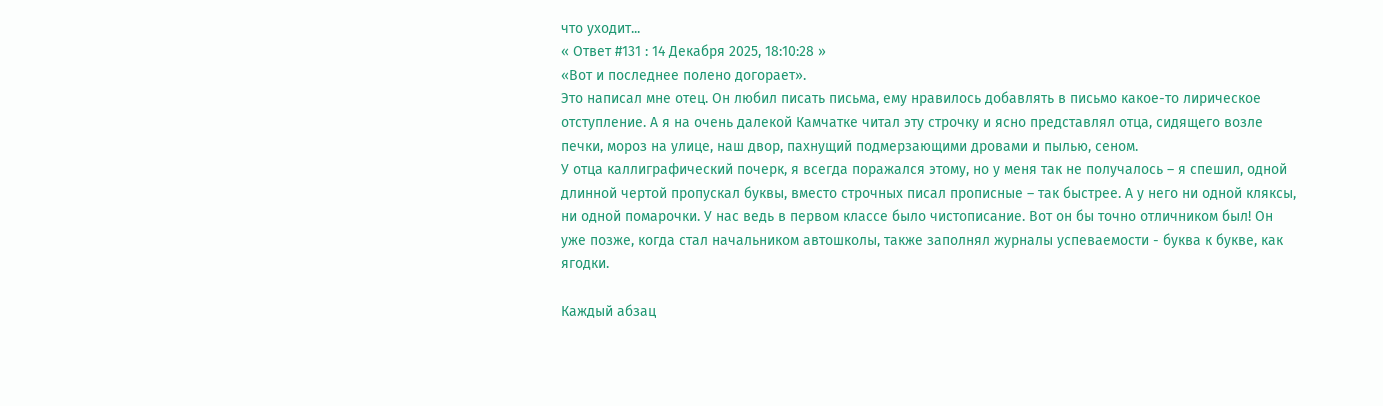что уходит...
« Ответ #131 : 14 Декабря 2025, 18:10:28 »
«Вот и последнее полено догорает».
Это написал мне отец. Он любил писать письма, ему нравилось добавлять в письмо какое-то лирическое отступление. А я на очень далекой Камчатке читал эту строчку и ясно представлял отца, сидящего возле печки, мороз на улице, наш двор, пахнущий подмерзающими дровами и пылью, сеном.
У отца каллиграфический почерк, я всегда поражался этому, но у меня так не получалось – я спешил, одной длинной чертой пропускал буквы, вместо строчных писал прописные – так быстрее. А у него ни одной кляксы, ни одной помарочки. У нас ведь в первом классе было чистописание. Вот он бы точно отличником был! Он уже позже, когда стал начальником автошколы, также заполнял журналы успеваемости - буква к букве, как ягодки.

Каждый абзац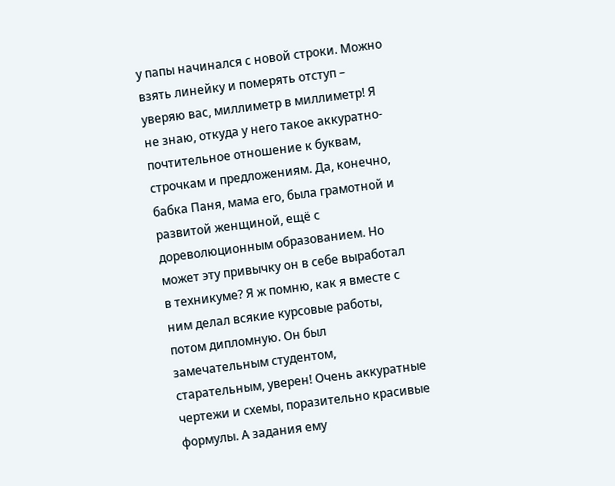у папы начинался с новой строки. Можно взять линейку и померять отступ – уверяю вас, миллиметр в миллиметр! Я не знаю, откуда у него такое аккуратно-почтительное отношение к буквам, строчкам и предложениям. Да, конечно, бабка Паня, мама его, была грамотной и развитой женщиной, ещё с дореволюционным образованием. Но может эту привычку он в себе выработал в техникуме? Я ж помню, как я вместе с ним делал всякие курсовые работы, потом дипломную. Он был замечательным студентом, старательным, уверен! Очень аккуратные чертежи и схемы, поразительно красивые формулы. А задания ему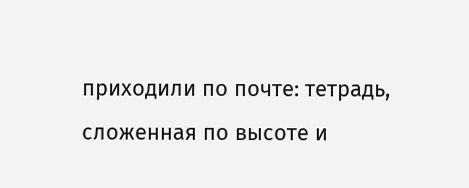приходили по почте: тетрадь, сложенная по высоте и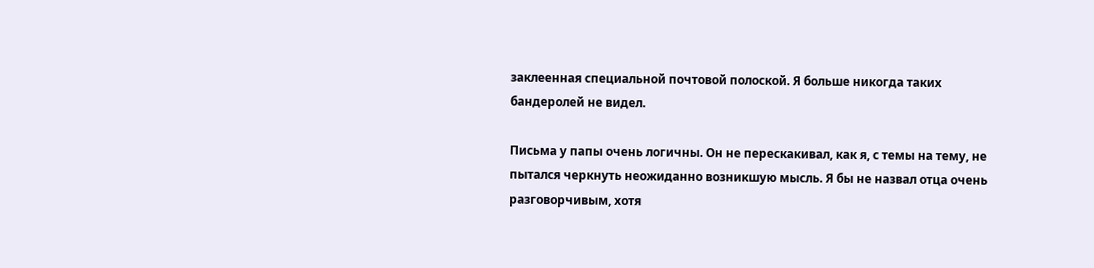заклеенная специальной почтовой полоской. Я больше никогда таких бандеролей не видел.

Письма у папы очень логичны. Он не перескакивал, как я, с темы на тему, не пытался черкнуть неожиданно возникшую мысль. Я бы не назвал отца очень разговорчивым, хотя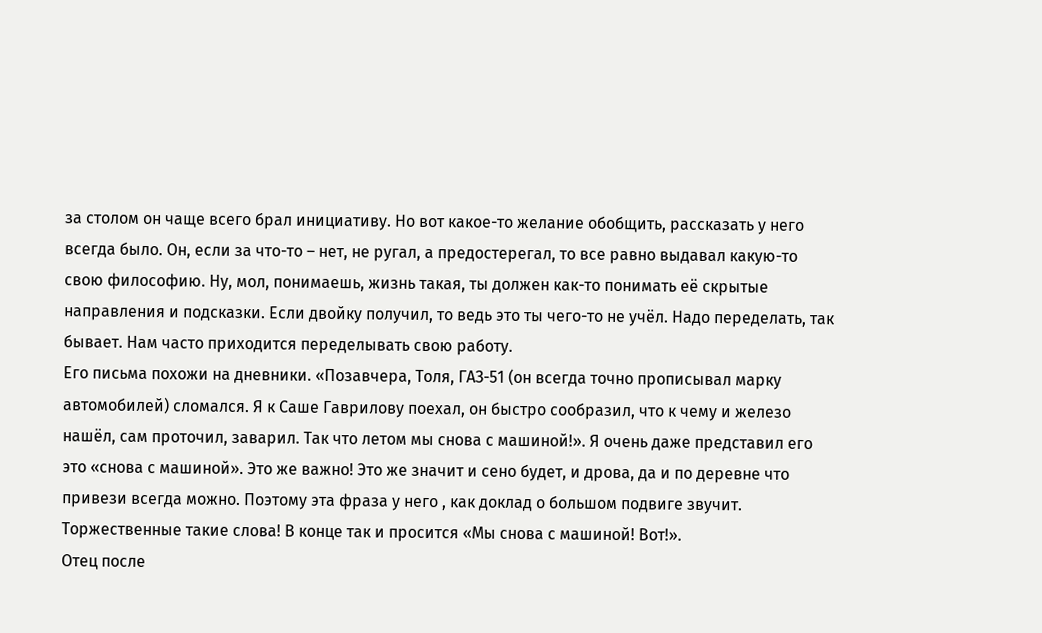за столом он чаще всего брал инициативу. Но вот какое-то желание обобщить, рассказать у него всегда было. Он, если за что-то – нет, не ругал, а предостерегал, то все равно выдавал какую-то свою философию. Ну, мол, понимаешь, жизнь такая, ты должен как-то понимать её скрытые направления и подсказки. Если двойку получил, то ведь это ты чего-то не учёл. Надо переделать, так бывает. Нам часто приходится переделывать свою работу.
Его письма похожи на дневники. «Позавчера, Толя, ГАЗ-51 (он всегда точно прописывал марку автомобилей) сломался. Я к Саше Гаврилову поехал, он быстро сообразил, что к чему и железо нашёл, сам проточил, заварил. Так что летом мы снова с машиной!». Я очень даже представил его это «снова с машиной». Это же важно! Это же значит и сено будет, и дрова, да и по деревне что привези всегда можно. Поэтому эта фраза у него , как доклад о большом подвиге звучит. Торжественные такие слова! В конце так и просится «Мы снова с машиной! Вот!».
Отец после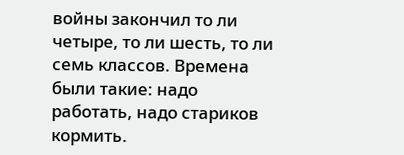войны закончил то ли четыре, то ли шесть, то ли семь классов. Времена были такие: надо работать, надо стариков кормить.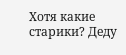Хотя какие старики? Деду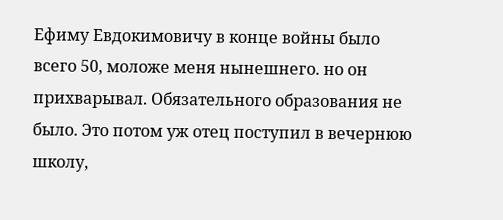Ефиму Евдокимовичу в конце войны было всего 50, моложе меня нынешнего. но он прихварывал. Обязательного образования не было. Это потом уж отец поступил в вечернюю школу,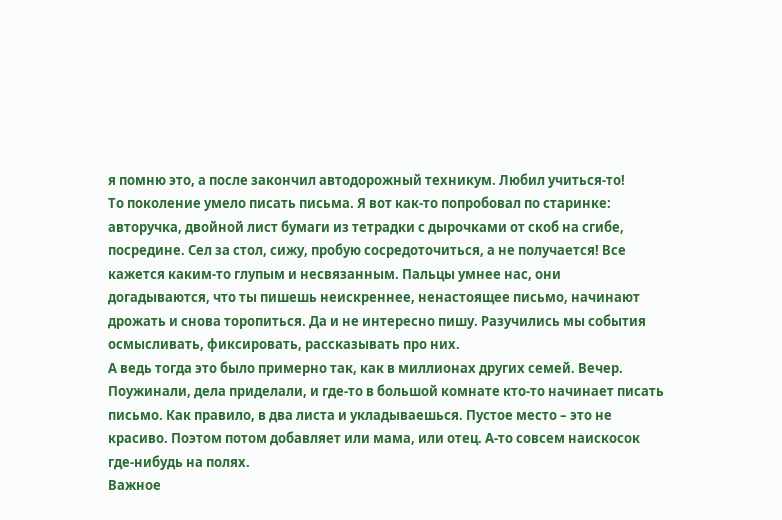я помню это, а после закончил автодорожный техникум. Любил учиться-то!
То поколение умело писать письма. Я вот как-то попробовал по старинке: авторучка, двойной лист бумаги из тетрадки с дырочками от скоб на сгибе, посредине. Сел за стол, сижу, пробую сосредоточиться, а не получается! Все кажется каким-то глупым и несвязанным. Пальцы умнее нас, они догадываются, что ты пишешь неискреннее, ненастоящее письмо, начинают дрожать и снова торопиться. Да и не интересно пишу. Разучились мы события осмысливать, фиксировать, рассказывать про них.
А ведь тогда это было примерно так, как в миллионах других семей. Вечер. Поужинали, дела приделали, и где-то в большой комнате кто-то начинает писать письмо. Как правило, в два листа и укладываешься. Пустое место – это не красиво. Поэтом потом добавляет или мама, или отец. А-то совсем наискосок где-нибудь на полях.
Важное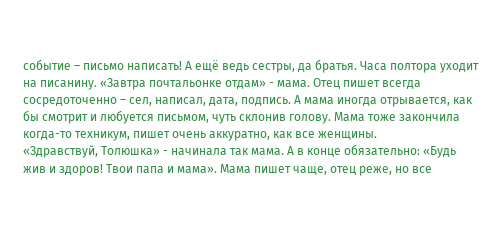событие – письмо написать! А ещё ведь сестры, да братья. Часа полтора уходит на писанину. «Завтра почтальонке отдам» - мама. Отец пишет всегда сосредоточенно – сел, написал, дата, подпись. А мама иногда отрывается, как бы смотрит и любуется письмом, чуть склонив голову. Мама тоже закончила когда-то техникум, пишет очень аккуратно, как все женщины.
«Здравствуй, Толюшка» - начинала так мама. А в конце обязательно: «Будь жив и здоров! Твои папа и мама». Мама пишет чаще, отец реже, но все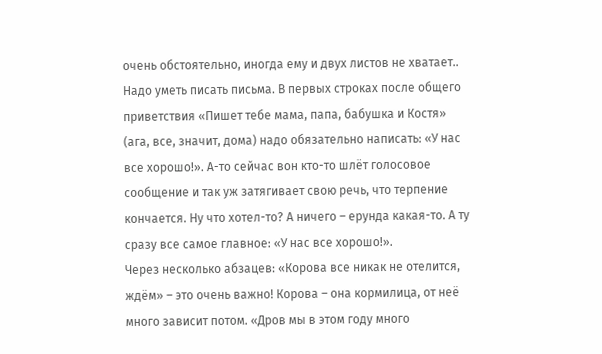очень обстоятельно, иногда ему и двух листов не хватает..
Надо уметь писать письма. В первых строках после общего приветствия «Пишет тебе мама, папа, бабушка и Костя» (ага, все, значит, дома) надо обязательно написать: «У нас все хорошо!». А-то сейчас вон кто-то шлёт голосовое сообщение и так уж затягивает свою речь, что терпение кончается. Ну что хотел-то? А ничего – ерунда какая-то. А ту сразу все самое главное: «У нас все хорошо!».
Через несколько абзацев: «Корова все никак не отелится, ждём» – это очень важно! Корова – она кормилица, от неё много зависит потом. «Дров мы в этом году много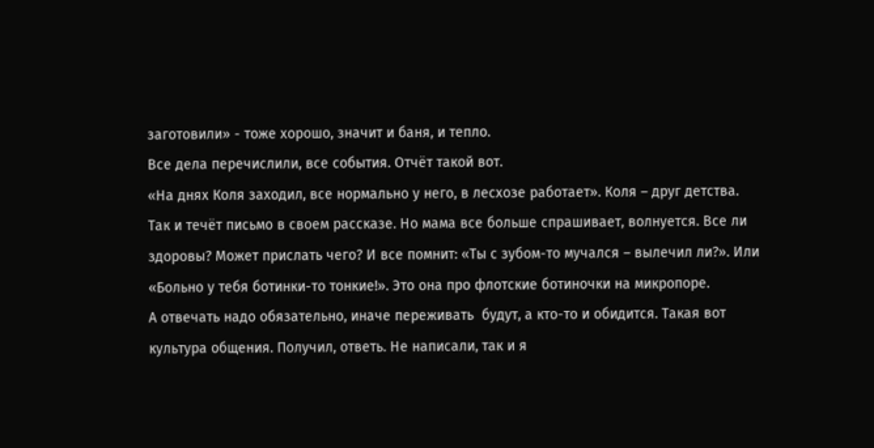заготовили» - тоже хорошо, значит и баня, и тепло.
Все дела перечислили, все события. Отчёт такой вот.
«На днях Коля заходил, все нормально у него, в лесхозе работает». Коля – друг детства.
Так и течёт письмо в своем рассказе. Но мама все больше спрашивает, волнуется. Все ли здоровы? Может прислать чего? И все помнит: «Ты с зубом-то мучался – вылечил ли?». Или «Больно у тебя ботинки-то тонкие!». Это она про флотские ботиночки на микропоре.
А отвечать надо обязательно, иначе переживать  будут, а кто-то и обидится. Такая вот культура общения. Получил, ответь. Не написали, так и я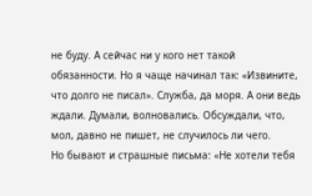не буду. А сейчас ни у кого нет такой обязанности. Но я чаще начинал так: «Извините, что долго не писал». Служба, да моря. А они ведь ждали. Думали, волновались. Обсуждали, что, мол, давно не пишет, не случилось ли чего.
Но бывают и страшные письма: «Не хотели тебя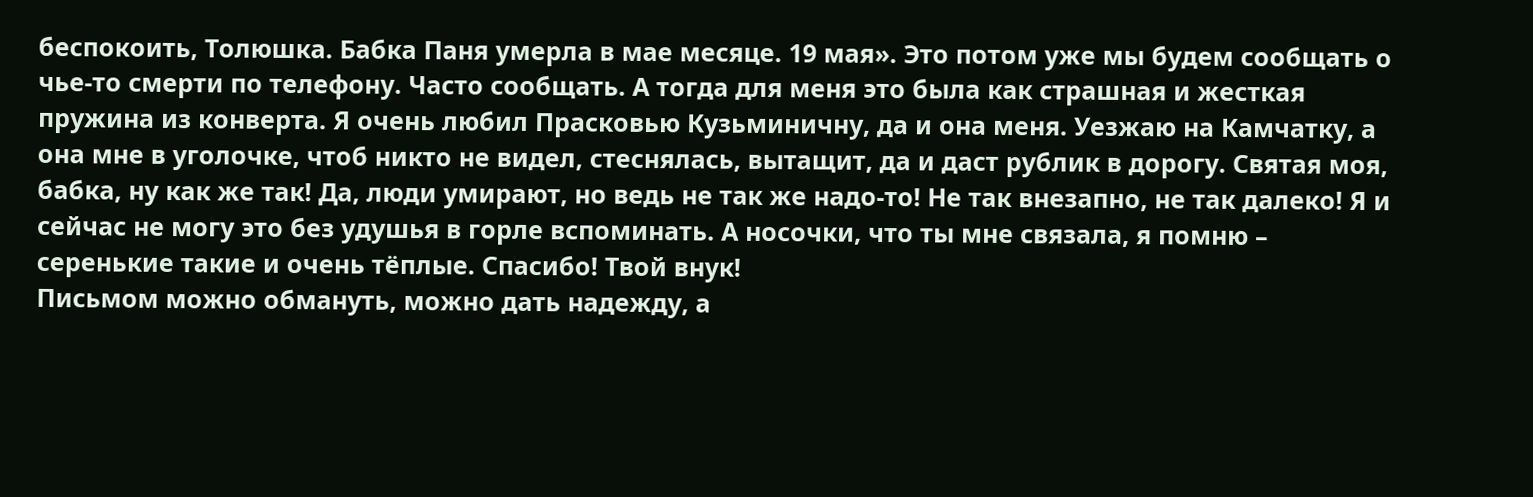беспокоить, Толюшка. Бабка Паня умерла в мае месяце. 19 мая». Это потом уже мы будем сообщать о чье-то смерти по телефону. Часто сообщать. А тогда для меня это была как страшная и жесткая пружина из конверта. Я очень любил Прасковью Кузьминичну, да и она меня. Уезжаю на Камчатку, а она мне в уголочке, чтоб никто не видел, стеснялась, вытащит, да и даст рублик в дорогу. Святая моя, бабка, ну как же так! Да, люди умирают, но ведь не так же надо-то! Не так внезапно, не так далеко! Я и сейчас не могу это без удушья в горле вспоминать. А носочки, что ты мне связала, я помню – серенькие такие и очень тёплые. Спасибо! Твой внук!
Письмом можно обмануть, можно дать надежду, а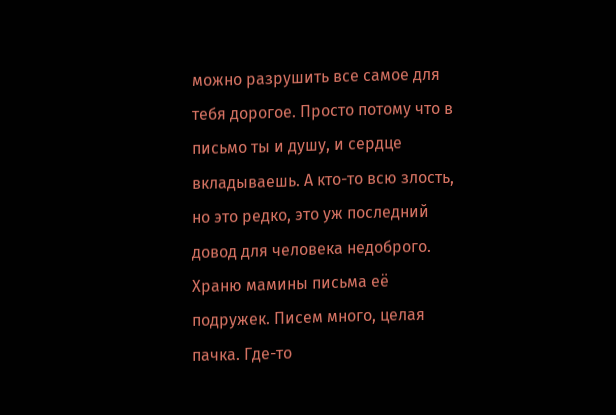можно разрушить все самое для тебя дорогое. Просто потому что в письмо ты и душу, и сердце вкладываешь. А кто-то всю злость, но это редко, это уж последний довод для человека недоброго.
Храню мамины письма её подружек. Писем много, целая пачка. Где-то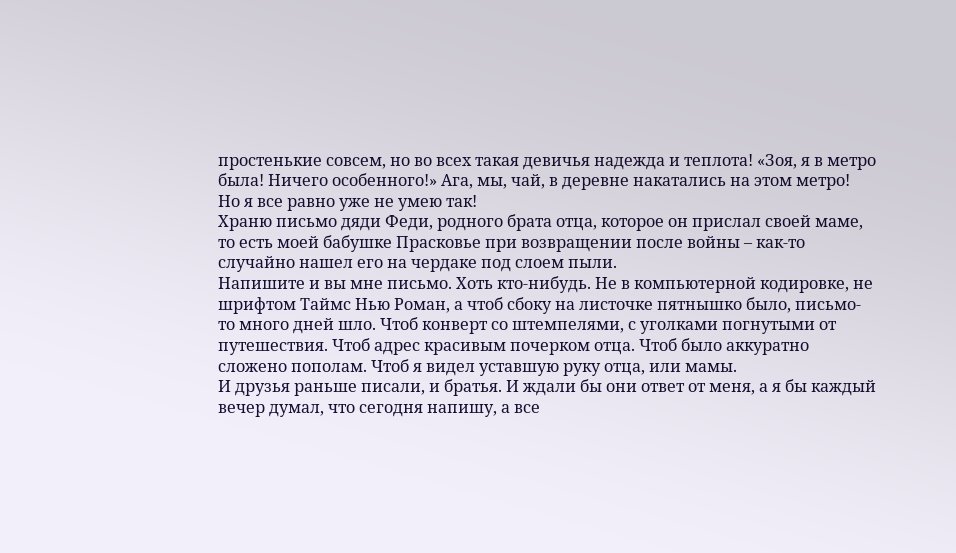простенькие совсем, но во всех такая девичья надежда и теплота! «Зоя, я в метро была! Ничего особенного!» Ага, мы, чай, в деревне накатались на этом метро!
Но я все равно уже не умею так!
Храню письмо дяди Феди, родного брата отца, которое он прислал своей маме, то есть моей бабушке Прасковье при возвращении после войны – как-то случайно нашел его на чердаке под слоем пыли.
Напишите и вы мне письмо. Хоть кто-нибудь. Не в компьютерной кодировке, не шрифтом Таймс Нью Роман, а чтоб сбоку на листочке пятнышко было, письмо-то много дней шло. Чтоб конверт со штемпелями, с уголками погнутыми от путешествия. Чтоб адрес красивым почерком отца. Чтоб было аккуратно сложено пополам. Чтоб я видел уставшую руку отца, или мамы.
И друзья раньше писали, и братья. И ждали бы они ответ от меня, а я бы каждый вечер думал, что сегодня напишу, а все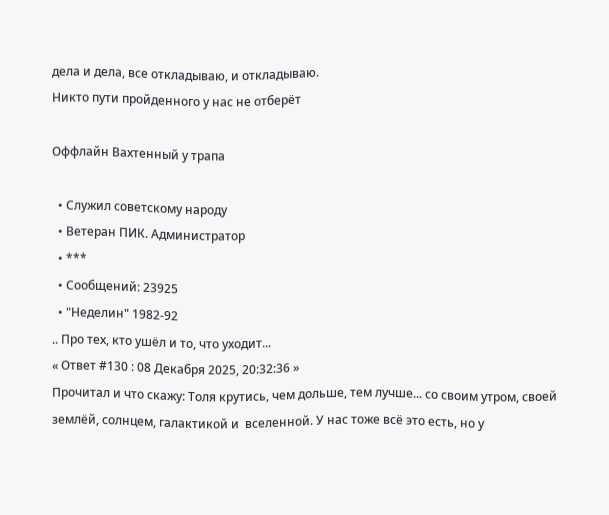дела и дела, все откладываю, и откладываю.
Никто пути пройденного у нас не отберёт

Оффлайн Вахтенный у трапа

  • Служил советскому народу
  • Ветеран ПИК. Администратор
  • ***
  • Сообщений: 23925
  • "Неделин" 1982-92
.. Про тех, кто ушёл и то, что уходит...
« Ответ #130 : 08 Декабря 2025, 20:32:36 »
Прочитал и что скажу: Толя крутись, чем дольше, тем лучше... со своим утром, своей землёй, солнцем, галактикой и  вселенной. У нас тоже всё это есть, но у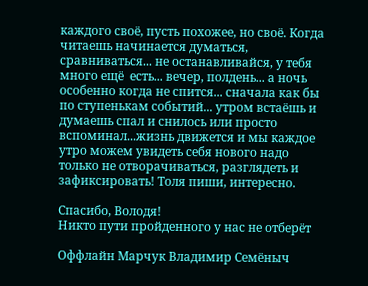каждого своё, пусть похожее, но своё. Когда читаешь начинается думаться, сравниваться... не останавливайся, у тебя много ещё  есть... вечер, полдень... а ночь особенно когда не спится... сначала как бы по ступенькам событий... утром встаёшь и думаешь спал и снилось или просто вспоминал...жизнь движется и мы каждое утро можем увидеть себя нового надо только не отворачиваться, разглядеть и зафиксировать! Толя пиши, интересно.

Спасибо, Володя!
Никто пути пройденного у нас не отберёт

Оффлайн Марчук Владимир Семёныч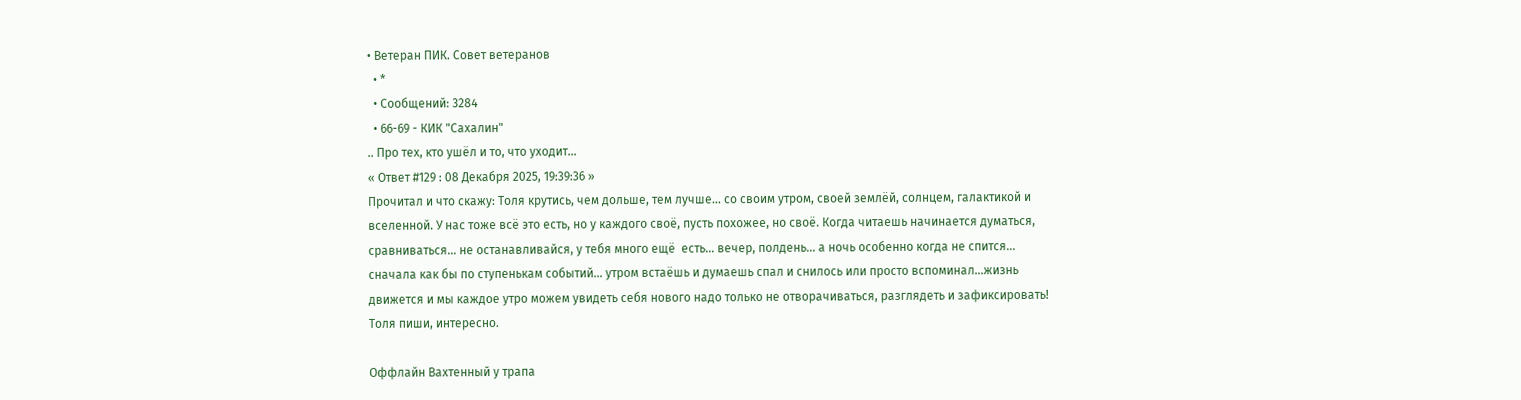• Ветеран ПИК. Совет ветеранов
  • *
  • Сообщений: 3284
  • 66-69 - КИК "Сахалин"
.. Про тех, кто ушёл и то, что уходит...
« Ответ #129 : 08 Декабря 2025, 19:39:36 »
Прочитал и что скажу: Толя крутись, чем дольше, тем лучше... со своим утром, своей землёй, солнцем, галактикой и  вселенной. У нас тоже всё это есть, но у каждого своё, пусть похожее, но своё. Когда читаешь начинается думаться, сравниваться... не останавливайся, у тебя много ещё  есть... вечер, полдень... а ночь особенно когда не спится... сначала как бы по ступенькам событий... утром встаёшь и думаешь спал и снилось или просто вспоминал...жизнь движется и мы каждое утро можем увидеть себя нового надо только не отворачиваться, разглядеть и зафиксировать! Толя пиши, интересно.

Оффлайн Вахтенный у трапа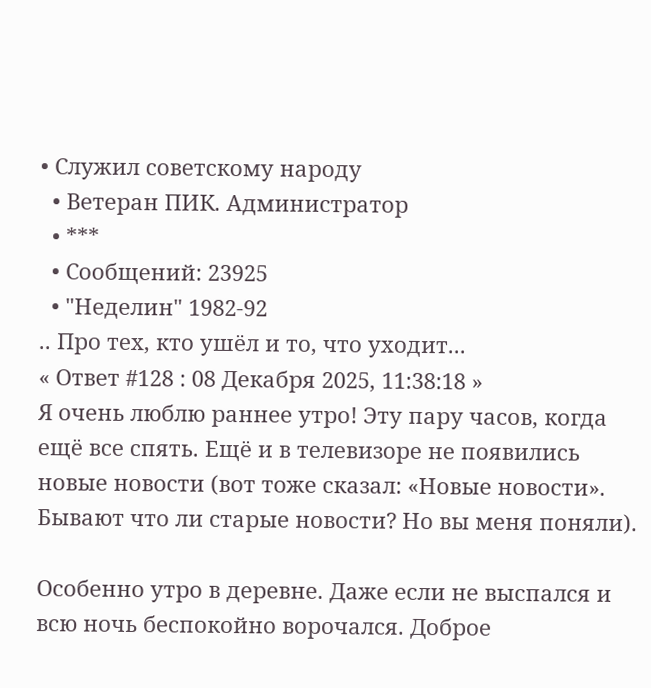• Служил советскому народу
  • Ветеран ПИК. Администратор
  • ***
  • Сообщений: 23925
  • "Неделин" 1982-92
.. Про тех, кто ушёл и то, что уходит...
« Ответ #128 : 08 Декабря 2025, 11:38:18 »
Я очень люблю раннее утро! Эту пару часов, когда ещё все спять. Ещё и в телевизоре не появились новые новости (вот тоже сказал: «Новые новости». Бывают что ли старые новости? Но вы меня поняли).

Особенно утро в деревне. Даже если не выспался и всю ночь беспокойно ворочался. Доброе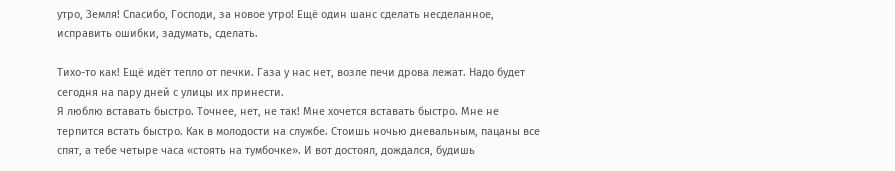утро, Земля! Спасибо, Господи, за новое утро! Ещё один шанс сделать несделанное, исправить ошибки, задумать, сделать.

Тихо-то как! Ещё идёт тепло от печки. Газа у нас нет, возле печи дрова лежат. Надо будет сегодня на пару дней с улицы их принести.
Я люблю вставать быстро. Точнее, нет, не так! Мне хочется вставать быстро. Мне не терпится встать быстро. Как в молодости на службе. Стоишь ночью дневальным, пацаны все спят, а тебе четыре часа «стоять на тумбочке». И вот достоял, дождался, будишь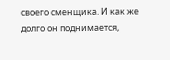своего сменщика. И как же долго он поднимается,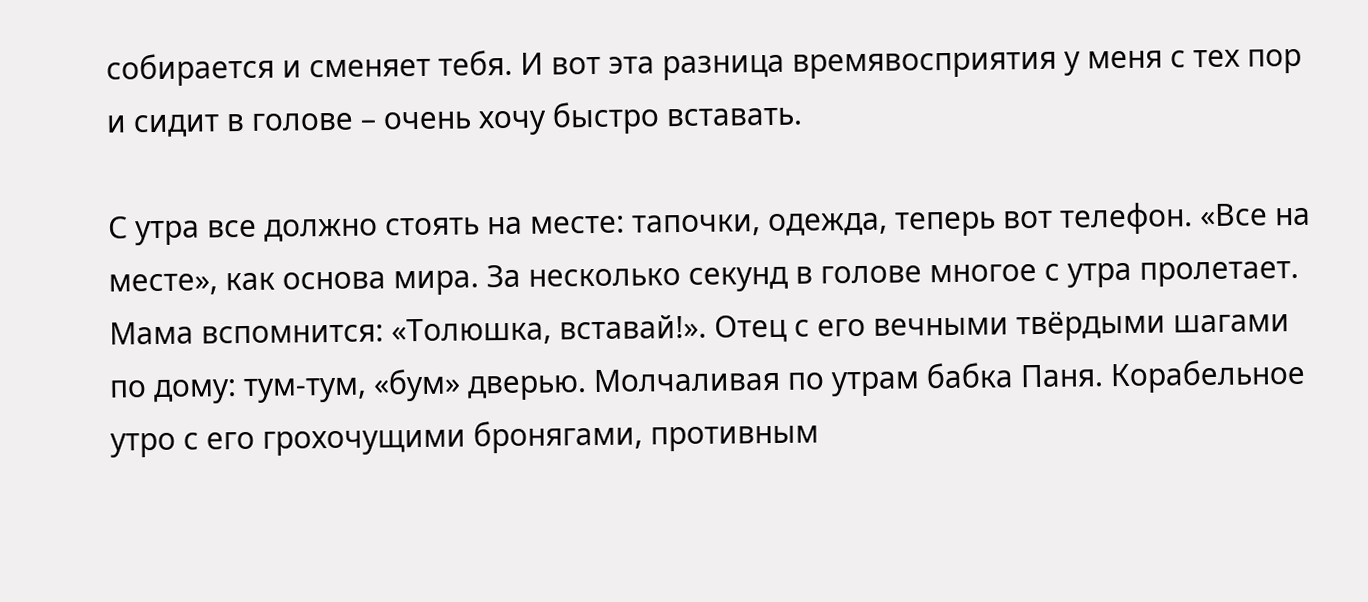собирается и сменяет тебя. И вот эта разница времявосприятия у меня с тех пор и сидит в голове – очень хочу быстро вставать.

С утра все должно стоять на месте: тапочки, одежда, теперь вот телефон. «Все на месте», как основа мира. За несколько секунд в голове многое с утра пролетает. Мама вспомнится: «Толюшка, вставай!». Отец с его вечными твёрдыми шагами по дому: тум-тум, «бум» дверью. Молчаливая по утрам бабка Паня. Корабельное утро с его грохочущими бронягами, противным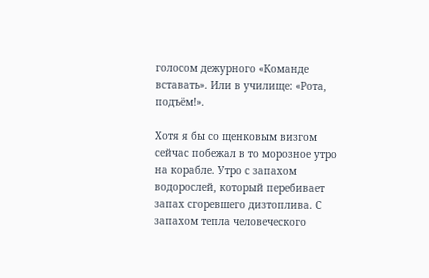голосом дежурного «Команде вставать». Или в училище: «Рота, подъём!».

Хотя я бы со щенковым визгом сейчас побежал в то морозное утро на корабле. Утро с запахом водорослей, который перебивает запах сгоревшего дизтоплива. С запахом тепла человеческого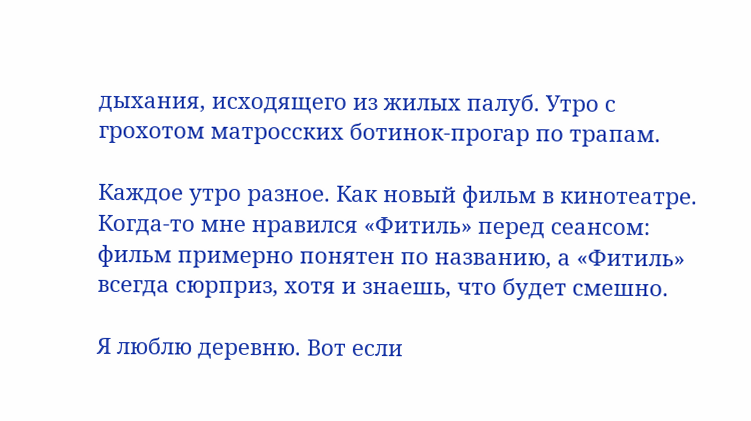дыхания, исходящего из жилых палуб. Утро с грохотом матросских ботинок-прогар по трапам.

Каждое утро разное. Как новый фильм в кинотеатре. Когда-то мне нравился «Фитиль» перед сеансом: фильм примерно понятен по названию, а «Фитиль» всегда сюрприз, хотя и знаешь, что будет смешно.

Я люблю деревню. Вот если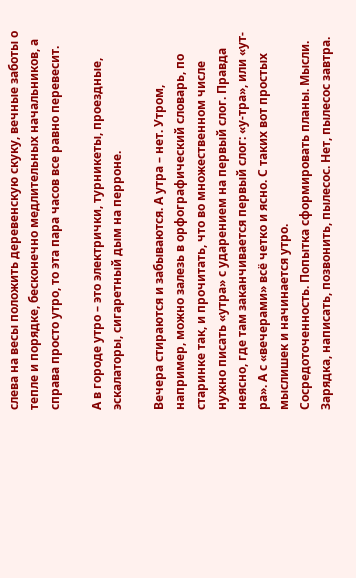слева на весы положить деревенскую скуку, вечные заботы о тепле и порядке, бесконечно медлительных начальников, а справа просто утро, то эта пара часов все равно перевесит.

А в городе утро – это электрички, турникеты, проездные, эскалаторы, сигаретный дым на перроне.

Вечера стираются и забываются. А утра – нет. Утром, например, можно залезь в орфографический словарь, по старинке так, и прочитать, что во множественном числе нужно писать «утра» с ударением на первый слог. Правда неясно, где там заканчивается первый слог: «у-тра», или «ут-ра». А с «вечерами» всё четко и ясно. С таких вот простых мыслишек и начинается утро.
Сосредоточенность. Попытка сформировать планы. Мысли. Зарядка, написать, позвонить, пылесос. Нет, пылесос завтра.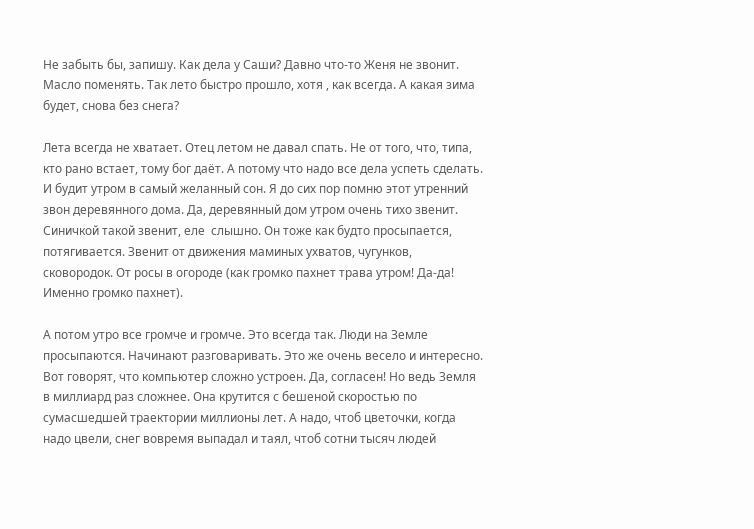Не забыть бы, запишу. Как дела у Саши? Давно что-то Женя не звонит. Масло поменять. Так лето быстро прошло, хотя , как всегда. А какая зима  будет, снова без снега?

Лета всегда не хватает. Отец летом не давал спать. Не от того, что, типа, кто рано встает, тому бог даёт. А потому что надо все дела успеть сделать. И будит утром в самый желанный сон. Я до сих пор помню этот утренний звон деревянного дома. Да, деревянный дом утром очень тихо звенит. Синичкой такой звенит, еле  слышно. Он тоже как будто просыпается, потягивается. Звенит от движения маминых ухватов, чугунков, сковородок. От росы в огороде (как громко пахнет трава утром! Да-да! Именно громко пахнет).

А потом утро все громче и громче. Это всегда так. Люди на Земле просыпаются. Начинают разговаривать. Это же очень весело и интересно. Вот говорят, что компьютер сложно устроен. Да, согласен! Но ведь Земля в миллиард раз сложнее. Она крутится с бешеной скоростью по сумасшедшей траектории миллионы лет. А надо, чтоб цветочки, когда надо цвели, снег вовремя выпадал и таял, чтоб сотни тысяч людей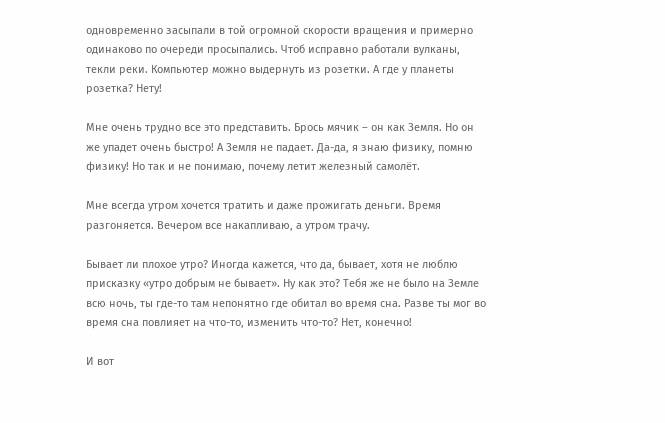одновременно засыпали в той огромной скорости вращения и примерно одинаково по очереди просыпались. Чтоб исправно работали вулканы, текли реки. Компьютер можно выдернуть из розетки. А где у планеты розетка? Нету!

Мне очень трудно все это представить. Брось мячик – он как Земля. Но он же упадет очень быстро! А Земля не падает. Да-да, я знаю физику, помню физику! Но так и не понимаю, почему летит железный самолёт.

Мне всегда утром хочется тратить и даже прожигать деньги. Время разгоняется. Вечером все накапливаю, а утром трачу.

Бывает ли плохое утро? Иногда кажется, что да, бывает, хотя не люблю присказку «утро добрым не бывает». Ну как это? Тебя же не было на Земле всю ночь, ты где-то там непонятно где обитал во время сна. Разве ты мог во время сна повлияет на что-то, изменить что-то? Нет, конечно!

И вот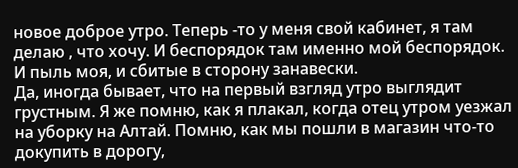новое доброе утро. Теперь -то у меня свой кабинет, я там делаю , что хочу. И беспорядок там именно мой беспорядок. И пыль моя, и сбитые в сторону занавески.
Да, иногда бывает, что на первый взгляд утро выглядит грустным. Я же помню, как я плакал, когда отец утром уезжал на уборку на Алтай. Помню, как мы пошли в магазин что-то докупить в дорогу,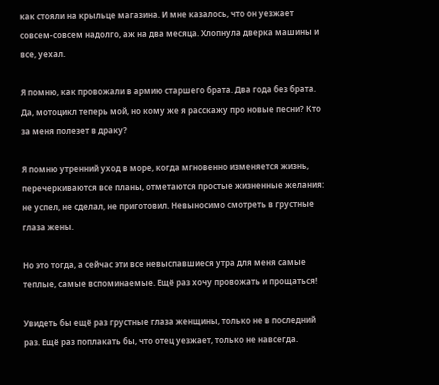как стояли на крыльце магазина. И мне казалось, что он уезжает совсем-совсем надолго, аж на два месяца. Хлопнула дверка машины и все, уехал.

Я помню, как провожали в армию старшего брата. Два года без брата. Да, мотоцикл теперь мой, но кому же я расскажу про новые песни? Кто за меня полезет в драку?

Я помню утренний уход в море, когда мгновенно изменяется жизнь, перечеркиваются все планы, отметаются простые жизненные желания: не успел, не сделал, не приготовил. Невыносимо смотреть в грустные глаза жены.

Но это тогда, а сейчас эти все невыспавшиеся утра для меня самые теплые, самые вспоминаемые. Ещё раз хочу провожать и прощаться!

Увидеть бы ещё раз грустные глаза женщины, только не в последний раз. Ещё раз поплакать бы, что отец уезжает, только не навсегда.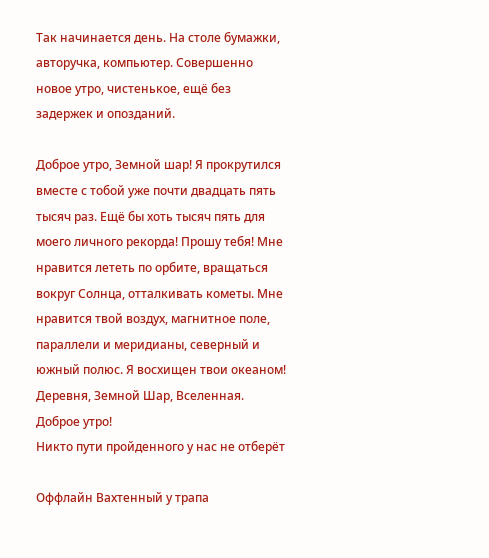Так начинается день. На столе бумажки, авторучка, компьютер. Совершенно новое утро, чистенькое, ещё без задержек и опозданий.

Доброе утро, Земной шар! Я прокрутился вместе с тобой уже почти двадцать пять тысяч раз. Ещё бы хоть тысяч пять для моего личного рекорда! Прошу тебя! Мне нравится лететь по орбите, вращаться вокруг Солнца, отталкивать кометы. Мне нравится твой воздух, магнитное поле, параллели и меридианы, северный и южный полюс. Я восхищен твои океаном!
Деревня, Земной Шар, Вселенная. Доброе утро!
Никто пути пройденного у нас не отберёт

Оффлайн Вахтенный у трапа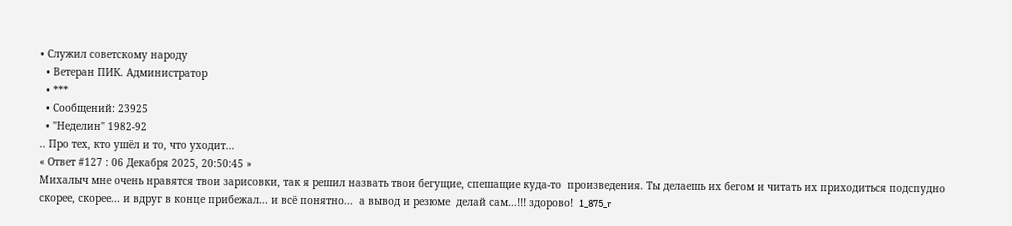• Служил советскому народу
  • Ветеран ПИК. Администратор
  • ***
  • Сообщений: 23925
  • "Неделин" 1982-92
.. Про тех, кто ушёл и то, что уходит...
« Ответ #127 : 06 Декабря 2025, 20:50:45 »
Михалыч мне очень нравятся твои зарисовки, так я решил назвать твои бегущие, спешащие куда-то  произведения. Ты делаешь их бегом и читать их приходиться подспудно скорее, скорее... и вдруг в конце прибежал... и всё понятно...  а вывод и резюме  делай сам...!!! здорово!  1_875_r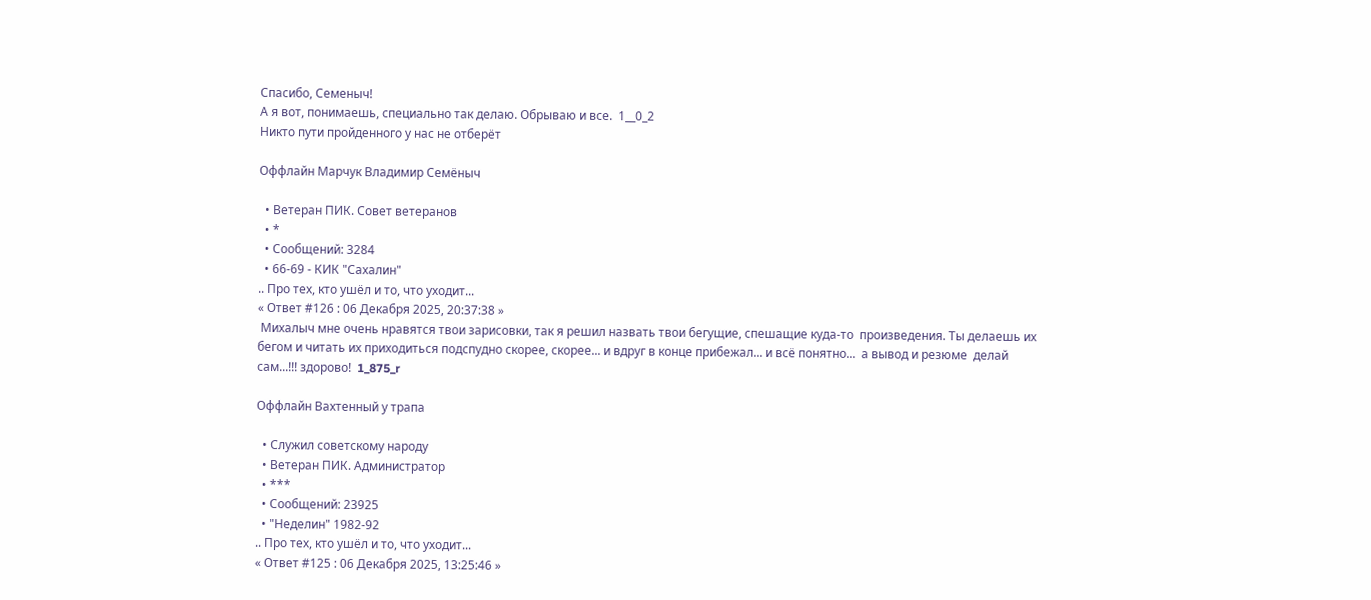Спасибо, Семеныч!
А я вот, понимаешь, специально так делаю. Обрываю и все.  1__0_2
Никто пути пройденного у нас не отберёт

Оффлайн Марчук Владимир Семёныч

  • Ветеран ПИК. Совет ветеранов
  • *
  • Сообщений: 3284
  • 66-69 - КИК "Сахалин"
.. Про тех, кто ушёл и то, что уходит...
« Ответ #126 : 06 Декабря 2025, 20:37:38 »
 Михалыч мне очень нравятся твои зарисовки, так я решил назвать твои бегущие, спешащие куда-то  произведения. Ты делаешь их бегом и читать их приходиться подспудно скорее, скорее... и вдруг в конце прибежал... и всё понятно...  а вывод и резюме  делай сам...!!! здорово!  1_875_r

Оффлайн Вахтенный у трапа

  • Служил советскому народу
  • Ветеран ПИК. Администратор
  • ***
  • Сообщений: 23925
  • "Неделин" 1982-92
.. Про тех, кто ушёл и то, что уходит...
« Ответ #125 : 06 Декабря 2025, 13:25:46 »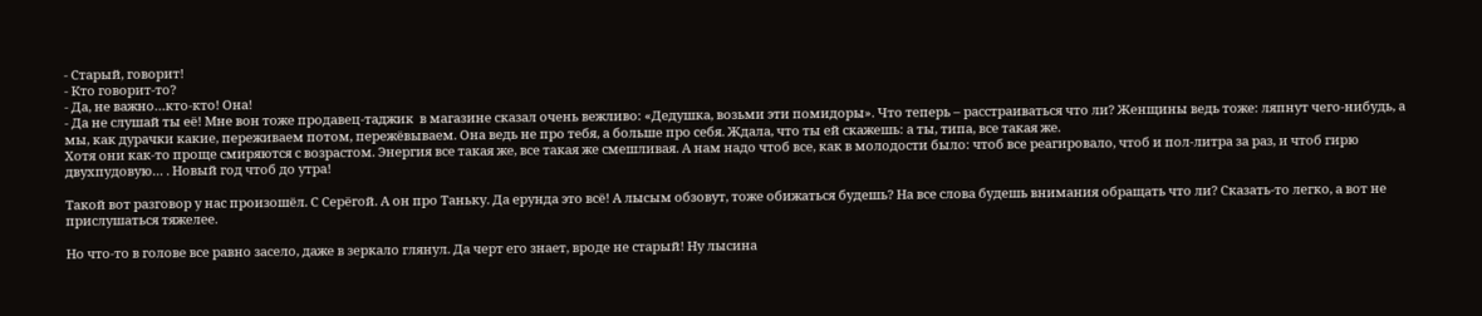- Старый, говорит!
- Кто говорит-то?
- Да, не важно…кто-кто! Она!
- Да не слушай ты её! Мне вон тоже продавец-таджик  в магазине сказал очень вежливо: «Дедушка, возьми эти помидоры». Что теперь – расстраиваться что ли? Женщины ведь тоже: ляпнут чего-нибудь, а мы, как дурачки какие, переживаем потом, пережёвываем. Она ведь не про тебя, а больше про себя. Ждала, что ты ей скажешь: а ты, типа, все такая же.
Хотя они как-то проще смиряются с возрастом. Энергия все такая же, все такая же смешливая. А нам надо чтоб все, как в молодости было: чтоб все реагировало, чтоб и пол-литра за раз, и чтоб гирю двухпудовую… . Новый год чтоб до утра!

Такой вот разговор у нас произошёл. С Серёгой. А он про Таньку. Да ерунда это всё! А лысым обзовут, тоже обижаться будешь? На все слова будешь внимания обращать что ли? Сказать-то легко, а вот не прислушаться тяжелее.

Но что-то в голове все равно засело, даже в зеркало глянул. Да черт его знает, вроде не старый! Ну лысина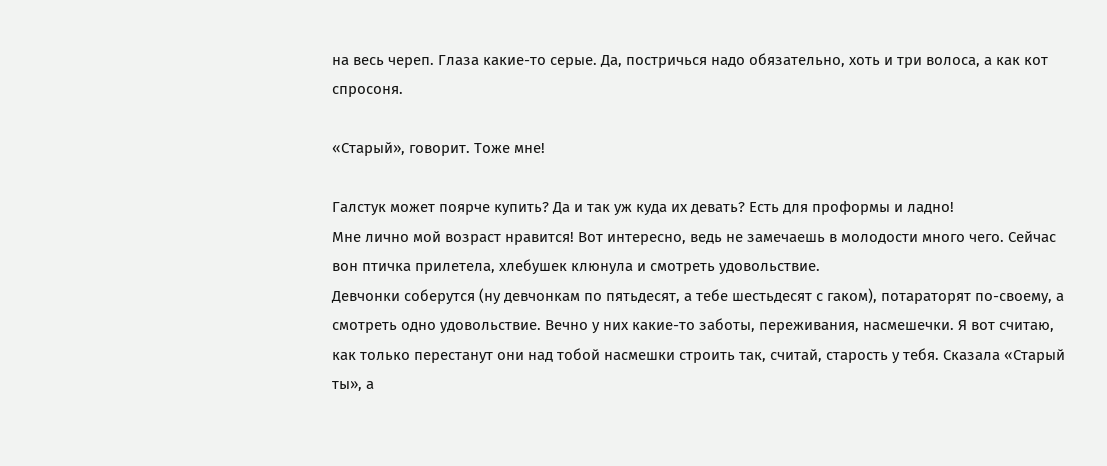на весь череп. Глаза какие-то серые. Да, постричься надо обязательно, хоть и три волоса, а как кот спросоня.

«Старый», говорит. Тоже мне!

Галстук может поярче купить? Да и так уж куда их девать? Есть для проформы и ладно!
Мне лично мой возраст нравится! Вот интересно, ведь не замечаешь в молодости много чего. Сейчас вон птичка прилетела, хлебушек клюнула и смотреть удовольствие.
Девчонки соберутся (ну девчонкам по пятьдесят, а тебе шестьдесят с гаком), потараторят по-своему, а смотреть одно удовольствие. Вечно у них какие-то заботы, переживания, насмешечки. Я вот считаю, как только перестанут они над тобой насмешки строить так, считай, старость у тебя. Сказала «Старый ты», а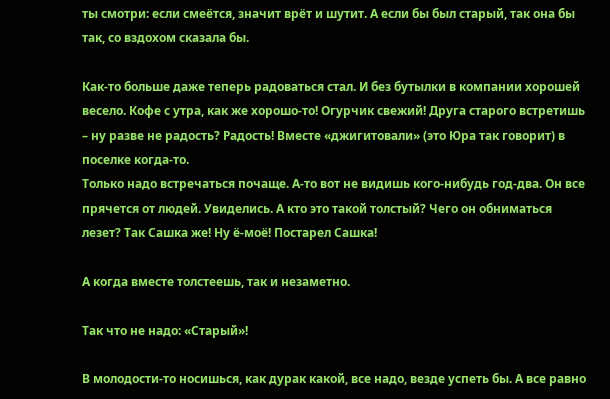ты смотри: если смеётся, значит врёт и шутит. А если бы был старый, так она бы так, со вздохом сказала бы.

Как-то больше даже теперь радоваться стал. И без бутылки в компании хорошей весело. Кофе с утра, как же хорошо-то! Огурчик свежий! Друга старого встретишь – ну разве не радость? Радость! Вместе «джигитовали» (это Юра так говорит) в поселке когда-то.
Только надо встречаться почаще. А-то вот не видишь кого-нибудь год-два. Он все прячется от людей. Увиделись. А кто это такой толстый? Чего он обниматься лезет? Так Сашка же! Ну ё-моё! Постарел Сашка!

А когда вместе толстеешь, так и незаметно.

Так что не надо: «Старый»!

В молодости-то носишься, как дурак какой, все надо, везде успеть бы. А все равно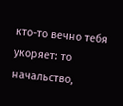кто-то вечно тебя укоряет: то начальство,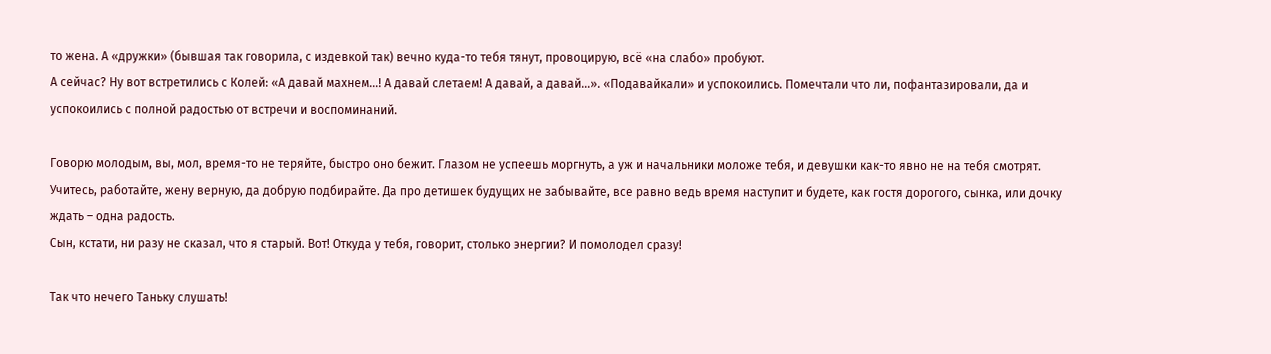то жена. А «дружки» (бывшая так говорила, с издевкой так) вечно куда-то тебя тянут, провоцирую, всё «на слабо» пробуют.
А сейчас? Ну вот встретились с Колей: «А давай махнем…! А давай слетаем! А давай, а давай…». «Подавайкали» и успокоились. Помечтали что ли, пофантазировали, да и успокоились с полной радостью от встречи и воспоминаний.

Говорю молодым, вы, мол, время-то не теряйте, быстро оно бежит. Глазом не успеешь моргнуть, а уж и начальники моложе тебя, и девушки как-то явно не на тебя смотрят. Учитесь, работайте, жену верную, да добрую подбирайте. Да про детишек будущих не забывайте, все равно ведь время наступит и будете, как гостя дорогого, сынка, или дочку ждать – одна радость.
Сын, кстати, ни разу не сказал, что я старый. Вот! Откуда у тебя, говорит, столько энергии? И помолодел сразу!

Так что нечего Таньку слушать!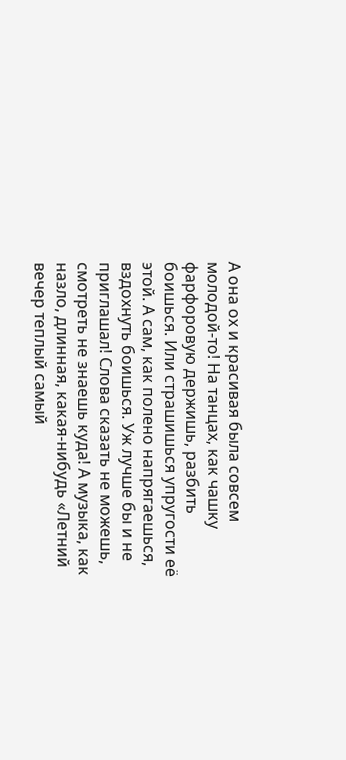А она ох и красивая была совсем молодой-то! На танцах, как чашку фарфоровую держишь, разбить боишься. Или страшишься упругости её этой. А сам, как полено напрягаешься, вздохнуть боишься. Уж лучше бы и не приглашал! Слова сказать не можешь, смотреть не знаешь куда! А музыка, как назло, длинная, какая-нибудь «Летний вечер теплый самый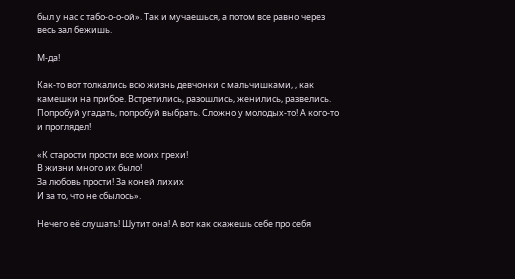был у нас с табо-о-о-ой». Так и мучаешься, а потом все равно через весь зал бежишь.

М-да!

Как-то вот толкались всю жизнь девчонки с мальчишками, , как камешки на прибое. Встретились, разошлись, женились, развелись. Попробуй угадать, попробуй выбрать. Сложно у молодых-то! А кого-то и проглядел!

«К старости прости все моих грехи!
В жизни много их было!
За любовь прости! За коней лихих
И за то, что не сбылось».

Нечего её слушать! Шутит она! А вот как скажешь себе про себя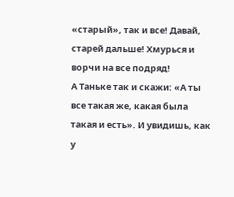«старый», так и все! Давай, старей дальше! Хмурься и ворчи на все подряд!
А Таньке так и скажи: «А ты все такая же, какая была такая и есть». И увидишь, как у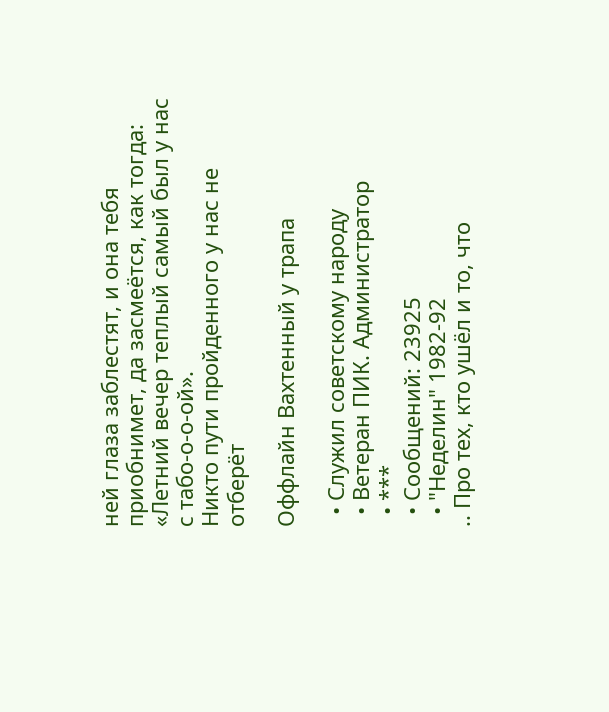ней глаза заблестят, и она тебя приобнимет, да засмеётся, как тогда: «Летний вечер теплый самый был у нас с табо-о-о-ой».
Никто пути пройденного у нас не отберёт

Оффлайн Вахтенный у трапа

  • Служил советскому народу
  • Ветеран ПИК. Администратор
  • ***
  • Сообщений: 23925
  • "Неделин" 1982-92
.. Про тех, кто ушёл и то, что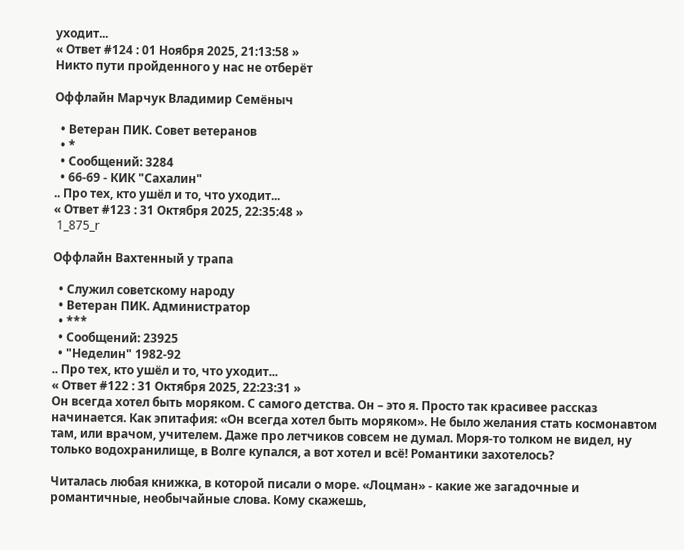уходит...
« Ответ #124 : 01 Ноября 2025, 21:13:58 »
Никто пути пройденного у нас не отберёт

Оффлайн Марчук Владимир Семёныч

  • Ветеран ПИК. Совет ветеранов
  • *
  • Сообщений: 3284
  • 66-69 - КИК "Сахалин"
.. Про тех, кто ушёл и то, что уходит...
« Ответ #123 : 31 Октября 2025, 22:35:48 »
 1_875_r

Оффлайн Вахтенный у трапа

  • Служил советскому народу
  • Ветеран ПИК. Администратор
  • ***
  • Сообщений: 23925
  • "Неделин" 1982-92
.. Про тех, кто ушёл и то, что уходит...
« Ответ #122 : 31 Октября 2025, 22:23:31 »
Он всегда хотел быть моряком. С самого детства. Он – это я. Просто так красивее рассказ начинается. Как эпитафия: «Он всегда хотел быть моряком». Не было желания стать космонавтом там, или врачом, учителем. Даже про летчиков совсем не думал. Моря-то толком не видел, ну только водохранилище, в Волге купался, а вот хотел и всё! Романтики захотелось?

Читалась любая книжка, в которой писали о море. «Лоцман» - какие же загадочные и романтичные, необычайные слова. Кому скажешь,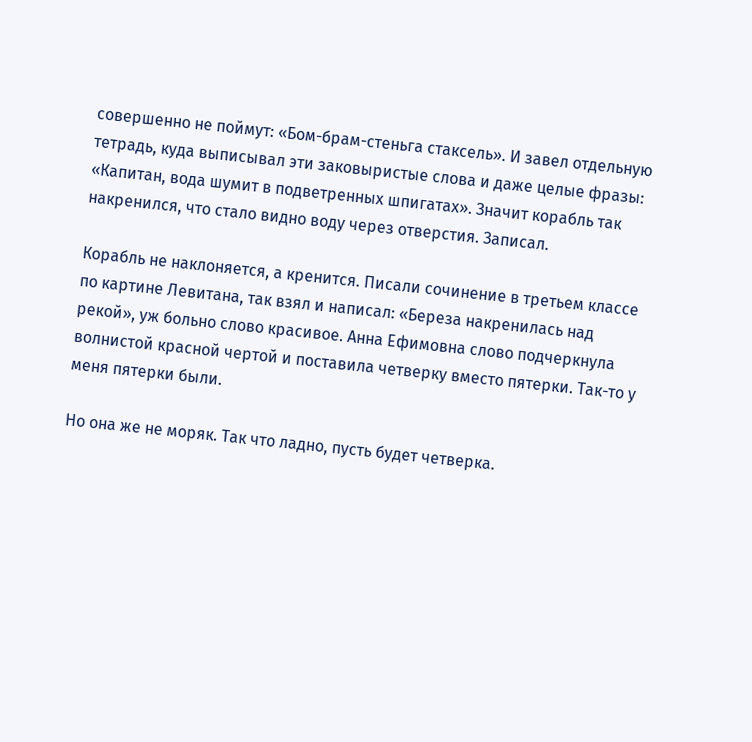совершенно не поймут: «Бом-брам-стеньга стаксель». И завел отдельную тетрадь, куда выписывал эти заковыристые слова и даже целые фразы: «Капитан, вода шумит в подветренных шпигатах». Значит корабль так накренился, что стало видно воду через отверстия. Записал.

Корабль не наклоняется, а кренится. Писали сочинение в третьем классе  по картине Левитана, так взял и написал: «Береза накренилась над рекой», уж больно слово красивое. Анна Ефимовна слово подчеркнула волнистой красной чертой и поставила четверку вместо пятерки. Так-то у меня пятерки были.

Но она же не моряк. Так что ладно, пусть будет четверка.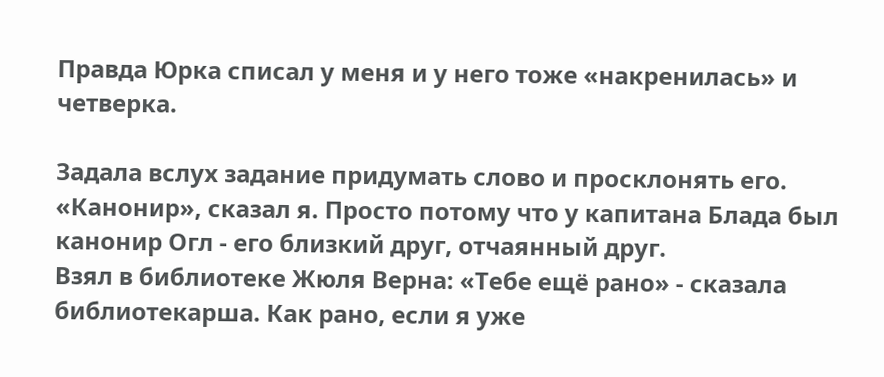Правда Юрка списал у меня и у него тоже «накренилась» и четверка.

Задала вслух задание придумать слово и просклонять его. «Канонир», сказал я. Просто потому что у капитана Блада был канонир Огл - его близкий друг, отчаянный друг.
Взял в библиотеке Жюля Верна: «Тебе ещё рано» - сказала библиотекарша. Как рано, если я уже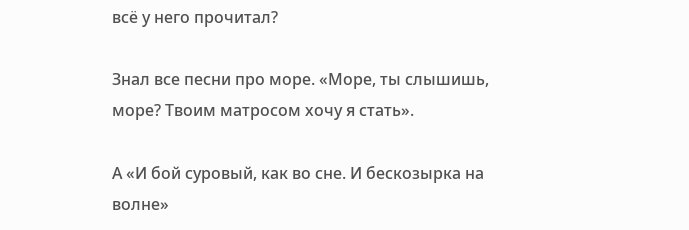всё у него прочитал?

Знал все песни про море. «Море, ты слышишь, море? Твоим матросом хочу я стать».

А «И бой суровый, как во сне. И бескозырка на волне»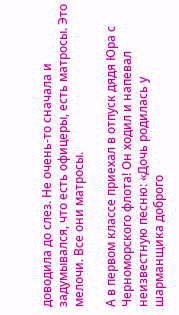доводила до слез. Не очень-то сначала и задумывался, что есть офицеры, есть матросы. Это мелочи. Все они матросы.

А в первом классе приехал в отпуск дядя Юра с Черноморского флота! Он ходил и напевал неизвестную песню: «Дочь родилась у шарманщика доброго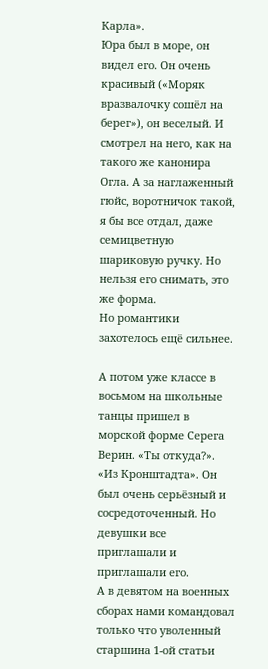Карла».
Юра был в море, он видел его. Он очень красивый («Моряк вразвалочку сошёл на берег»), он веселый. И смотрел на него, как на такого же канонира Огла. А за наглаженный гюйс, воротничок такой, я бы все отдал, даже семицветную шариковую ручку. Но нельзя его снимать, это же форма.
Но романтики захотелось ещё сильнее.

А потом уже классе в восьмом на школьные танцы пришел в морской форме Серега Верин. «Ты откуда?». «Из Кронштадта». Он был очень серьёзный и сосредоточенный. Но девушки все приглашали и приглашали его.
А в девятом на военных сборах нами командовал только что уволенный старшина 1-ой статьи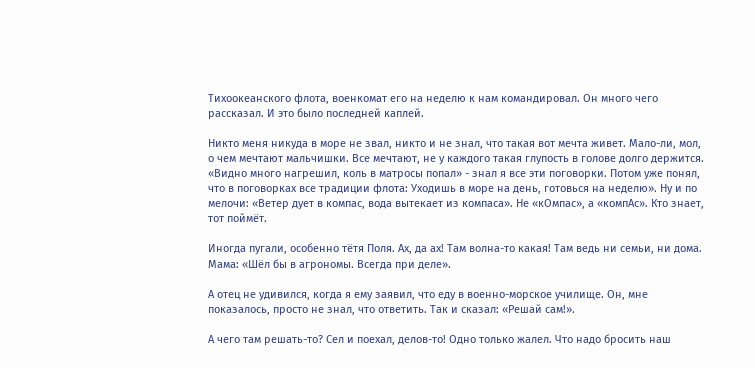Тихоокеанского флота, военкомат его на неделю к нам командировал. Он много чего рассказал. И это было последней каплей.

Никто меня никуда в море не звал, никто и не знал, что такая вот мечта живет. Мало-ли, мол, о чем мечтают мальчишки. Все мечтают, не у каждого такая глупость в голове долго держится. «Видно много нагрешил, коль в матросы попал» - знал я все эти поговорки. Потом уже понял, что в поговорках все традиции флота: Уходишь в море на день, готовься на неделю». Ну и по мелочи: «Ветер дует в компас, вода вытекает из компаса». Не «кОмпас», а «компАс». Кто знает, тот поймёт.

Иногда пугали, особенно тётя Поля. Ах, да ах! Там волна-то какая! Там ведь ни семьи, ни дома.
Мама: «Шёл бы в агрономы. Всегда при деле».

А отец не удивился, когда я ему заявил, что еду в военно-морское училище. Он, мне показалось, просто не знал, что ответить. Так и сказал: «Решай сам!».

А чего там решать-то? Сел и поехал, делов-то! Одно только жалел. Что надо бросить наш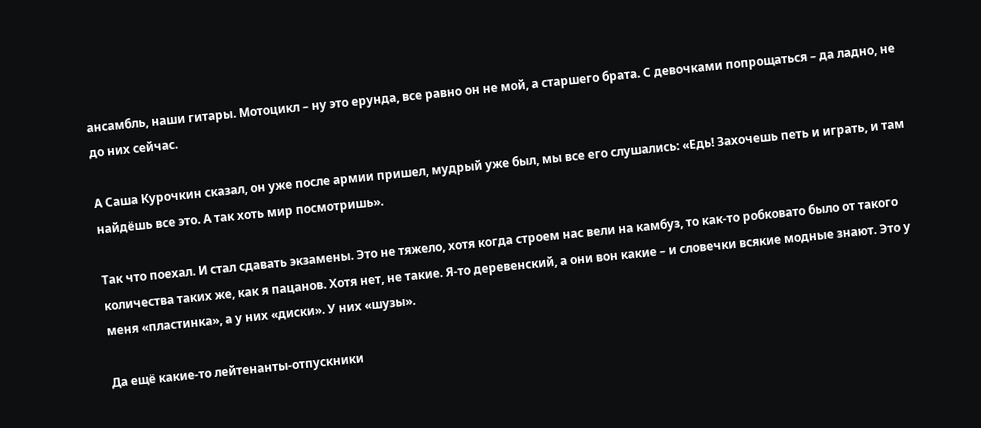ансамбль, наши гитары. Мотоцикл – ну это ерунда, все равно он не мой, а старшего брата. С девочками попрощаться – да ладно, не до них сейчас.

А Саша Курочкин сказал, он уже после армии пришел, мудрый уже был, мы все его слушались: «Едь! Захочешь петь и играть, и там найдёшь все это. А так хоть мир посмотришь».

Так что поехал. И стал сдавать экзамены. Это не тяжело, хотя когда строем нас вели на камбуз, то как-то робковато было от такого количества таких же, как я пацанов. Хотя нет, не такие. Я-то деревенский, а они вон какие – и словечки всякие модные знают. Это у меня «пластинка», а у них «диски». У них «шузы».

Да ещё какие-то лейтенанты-отпускники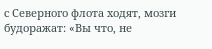с Северного флота ходят, мозги будоражат: «Вы что, не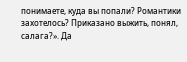понимаете, куда вы попали? Романтики захотелось? Приказано выжить, понял, салага?». Да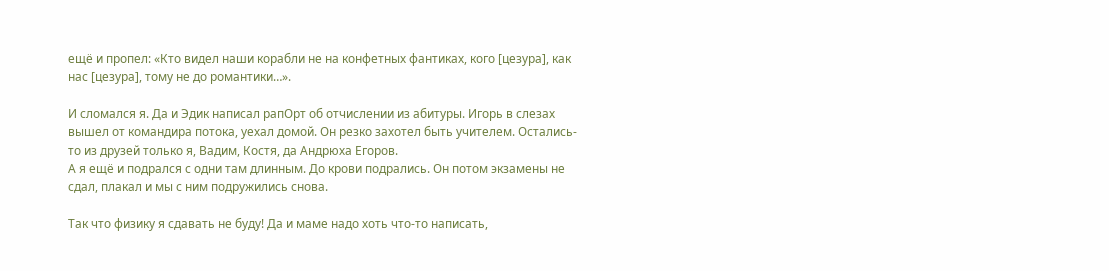ещё и пропел: «Кто видел наши корабли не на конфетных фантиках, кого [цезура], как нас [цезура], тому не до романтики…».

И сломался я. Да и Эдик написал рапОрт об отчислении из абитуры. Игорь в слезах вышел от командира потока, уехал домой. Он резко захотел быть учителем. Остались-то из друзей только я, Вадим, Костя, да Андрюха Егоров.
А я ещё и подрался с одни там длинным. До крови подрались. Он потом экзамены не сдал, плакал и мы с ним подружились снова.

Так что физику я сдавать не буду! Да и маме надо хоть что-то написать,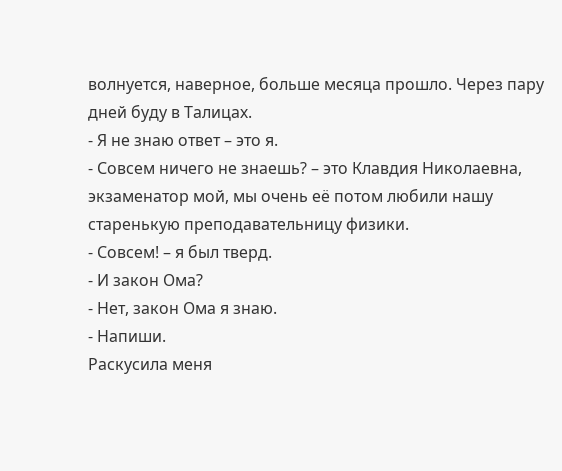волнуется, наверное, больше месяца прошло. Через пару дней буду в Талицах.
- Я не знаю ответ – это я.
- Совсем ничего не знаешь? – это Клавдия Николаевна, экзаменатор мой, мы очень её потом любили нашу старенькую преподавательницу физики.
- Совсем! – я был тверд.
- И закон Ома?
- Нет, закон Ома я знаю.
- Напиши.
Раскусила меня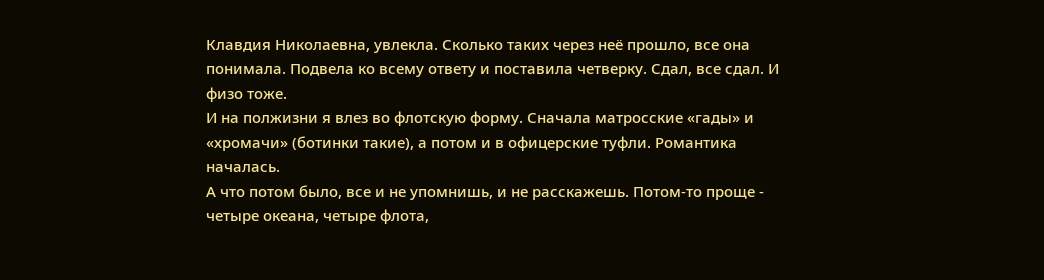Клавдия Николаевна, увлекла. Сколько таких через неё прошло, все она понимала. Подвела ко всему ответу и поставила четверку. Сдал, все сдал. И физо тоже.
И на полжизни я влез во флотскую форму. Сначала матросские «гады» и «хромачи» (ботинки такие), а потом и в офицерские туфли. Романтика началась.
А что потом было, все и не упомнишь, и не расскажешь. Потом-то проще - четыре океана, четыре флота,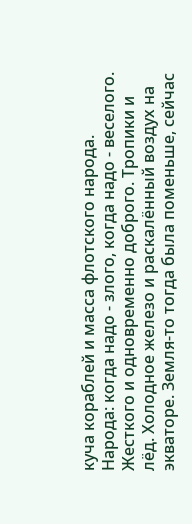куча кораблей и масса флотского народа. Народа: когда надо - злого, когда надо - веселого. Жесткого и одновременно доброго. Тропики и лёд. Холодное железо и раскалённый воздух на экваторе. Земля-то тогда была поменьше, сейчас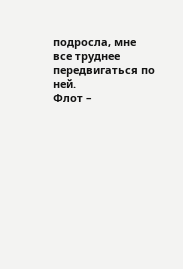подросла, мне все труднее передвигаться по ней.
Флот –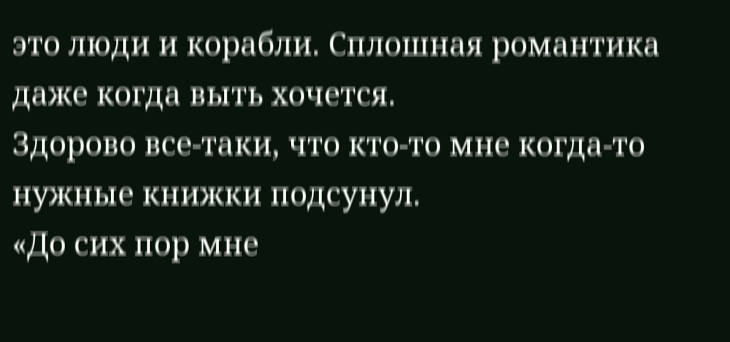это люди и корабли. Сплошная романтика даже когда выть хочется.
Здорово все-таки, что кто-то мне когда-то нужные книжки подсунул.
«До сих пор мне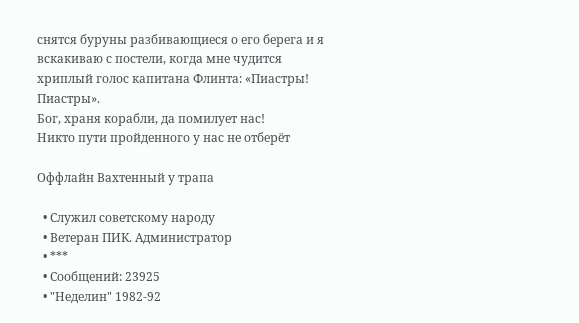снятся буруны разбивающиеся о его берега и я вскакиваю с постели, когда мне чудится хриплый голос капитана Флинта: «Пиастры! Пиастры».
Бог, храня корабли, да помилует нас!
Никто пути пройденного у нас не отберёт

Оффлайн Вахтенный у трапа

  • Служил советскому народу
  • Ветеран ПИК. Администратор
  • ***
  • Сообщений: 23925
  • "Неделин" 1982-92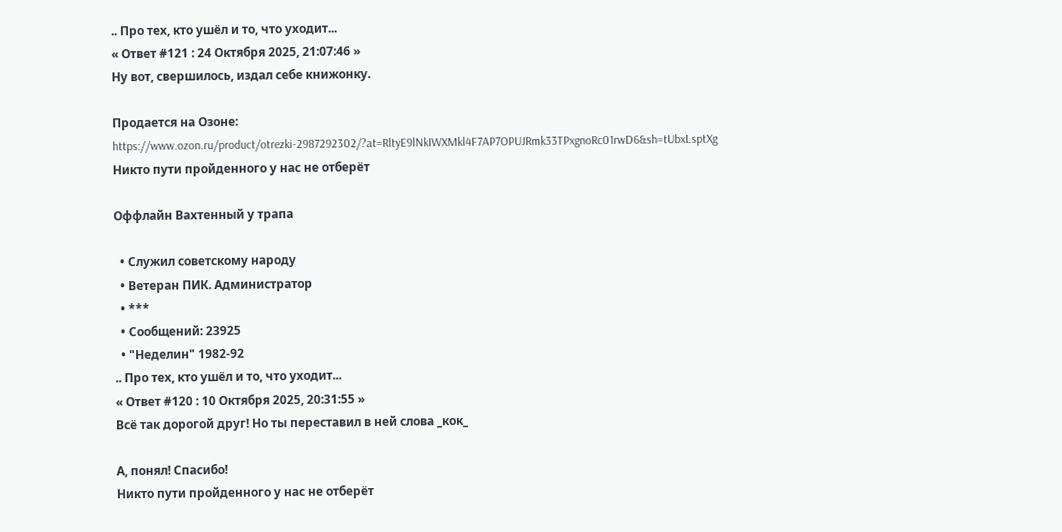.. Про тех, кто ушёл и то, что уходит...
« Ответ #121 : 24 Октября 2025, 21:07:46 »
Ну вот, свершилось, издал себе книжонку.

Продается на Озоне:
https://www.ozon.ru/product/otrezki-2987292302/?at=RltyE9lNkIWXMkl4F7AP7OPUJRmk33TPxgnoRc01rwD6&sh=tUbxLsptXg
Никто пути пройденного у нас не отберёт

Оффлайн Вахтенный у трапа

  • Служил советскому народу
  • Ветеран ПИК. Администратор
  • ***
  • Сообщений: 23925
  • "Неделин" 1982-92
.. Про тех, кто ушёл и то, что уходит...
« Ответ #120 : 10 Октября 2025, 20:31:55 »
Всё так дорогой друг! Но ты переставил в ней слова _кок_

А, понял! Спасибо!
Никто пути пройденного у нас не отберёт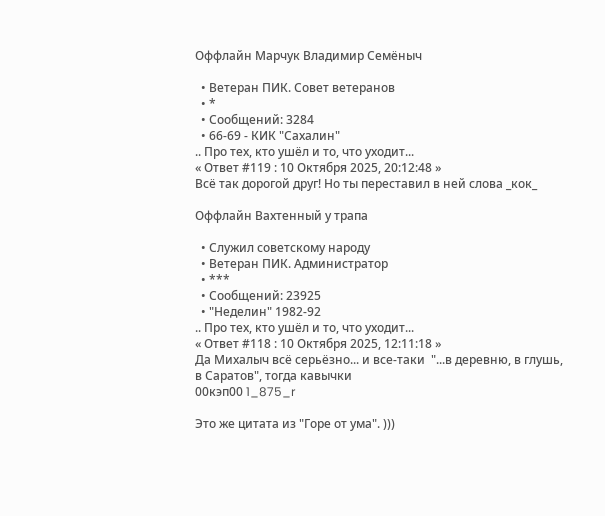Оффлайн Марчук Владимир Семёныч

  • Ветеран ПИК. Совет ветеранов
  • *
  • Сообщений: 3284
  • 66-69 - КИК "Сахалин"
.. Про тех, кто ушёл и то, что уходит...
« Ответ #119 : 10 Октября 2025, 20:12:48 »
Всё так дорогой друг! Но ты переставил в ней слова _кок_

Оффлайн Вахтенный у трапа

  • Служил советскому народу
  • Ветеран ПИК. Администратор
  • ***
  • Сообщений: 23925
  • "Неделин" 1982-92
.. Про тех, кто ушёл и то, что уходит...
« Ответ #118 : 10 Октября 2025, 12:11:18 »
Да Михалыч всё серьёзно... и все-таки  "...в деревню, в глушь, в Саратов", тогда кавычки
00кэп00 1_875_r

Это же цитата из "Горе от ума". )))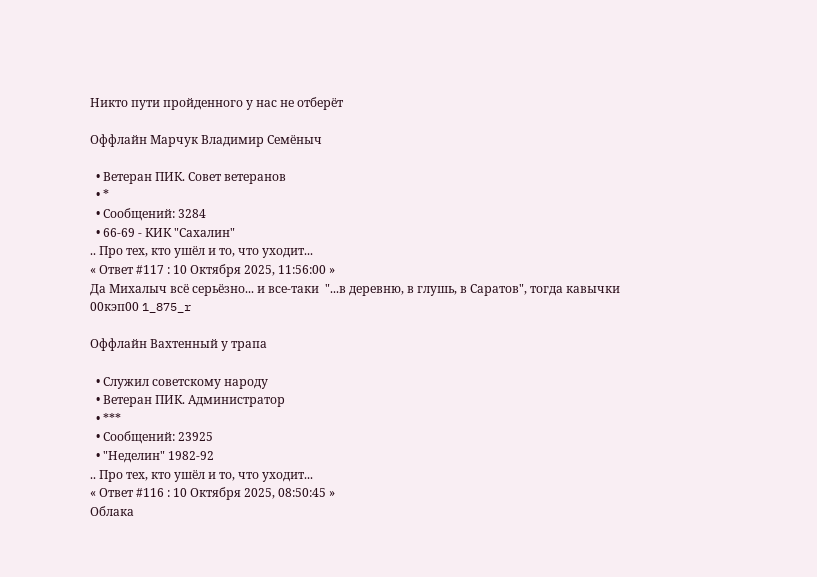Никто пути пройденного у нас не отберёт

Оффлайн Марчук Владимир Семёныч

  • Ветеран ПИК. Совет ветеранов
  • *
  • Сообщений: 3284
  • 66-69 - КИК "Сахалин"
.. Про тех, кто ушёл и то, что уходит...
« Ответ #117 : 10 Октября 2025, 11:56:00 »
Да Михалыч всё серьёзно... и все-таки  "...в деревню, в глушь, в Саратов", тогда кавычки
00кэп00 1_875_r

Оффлайн Вахтенный у трапа

  • Служил советскому народу
  • Ветеран ПИК. Администратор
  • ***
  • Сообщений: 23925
  • "Неделин" 1982-92
.. Про тех, кто ушёл и то, что уходит...
« Ответ #116 : 10 Октября 2025, 08:50:45 »
Облака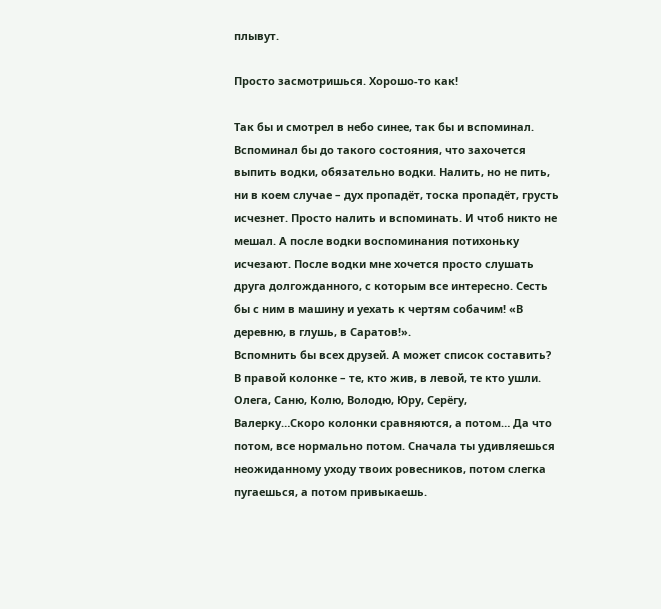плывут.

Просто засмотришься. Хорошо-то как!

Так бы и смотрел в небо синее, так бы и вспоминал. Вспоминал бы до такого состояния, что захочется выпить водки, обязательно водки. Налить, но не пить, ни в коем случае – дух пропадёт, тоска пропадёт, грусть исчезнет. Просто налить и вспоминать. И чтоб никто не мешал. А после водки воспоминания потихоньку исчезают. После водки мне хочется просто слушать друга долгожданного, с которым все интересно. Сесть бы с ним в машину и уехать к чертям собачим! «В деревню, в глушь, в Саратов!».
Вспомнить бы всех друзей. А может список составить? В правой колонке – те, кто жив, в левой, те кто ушли. Олега, Саню, Колю, Володю, Юру, Серёгу, Валерку…Скоро колонки сравняются, а потом… Да что потом, все нормально потом. Сначала ты удивляешься неожиданному уходу твоих ровесников, потом слегка пугаешься, а потом привыкаешь.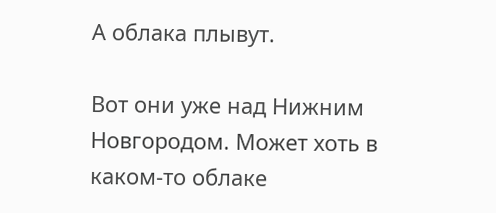А облака плывут.

Вот они уже над Нижним Новгородом. Может хоть в каком-то облаке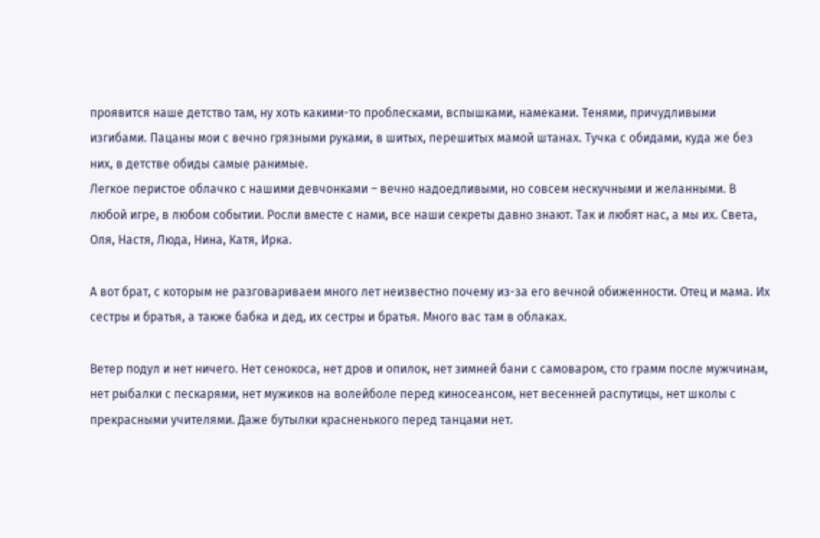проявится наше детство там, ну хоть какими-то проблесками, вспышками, намеками. Тенями, причудливыми изгибами. Пацаны мои с вечно грязными руками, в шитых, перешитых мамой штанах. Тучка с обидами, куда же без них, в детстве обиды самые ранимые.
Легкое перистое облачко с нашими девчонками – вечно надоедливыми, но совсем нескучными и желанными. В любой игре, в любом событии. Росли вместе с нами, все наши секреты давно знают. Так и любят нас, а мы их. Света, Оля, Настя, Люда, Нина, Катя, Ирка.

А вот брат, с которым не разговариваем много лет неизвестно почему из-за его вечной обиженности. Отец и мама. Их сестры и братья, а также бабка и дед, их сестры и братья. Много вас там в облаках.

Ветер подул и нет ничего. Нет сенокоса, нет дров и опилок, нет зимней бани с самоваром, сто грамм после мужчинам, нет рыбалки с пескарями, нет мужиков на волейболе перед киносеансом, нет весенней распутицы, нет школы с прекрасными учителями. Даже бутылки красненького перед танцами нет.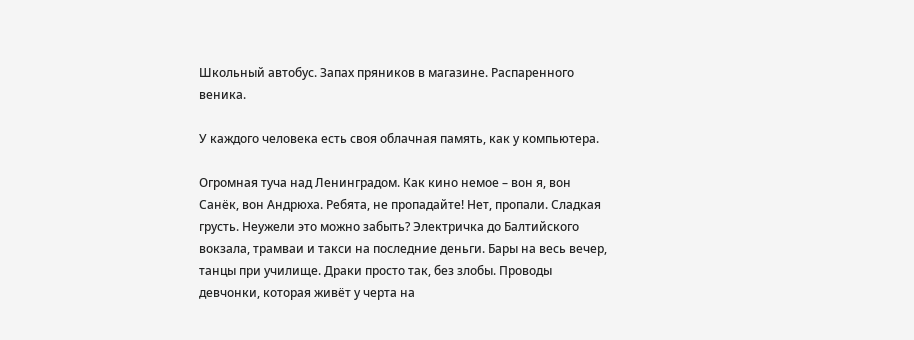Школьный автобус. Запах пряников в магазине. Распаренного веника.

У каждого человека есть своя облачная память, как у компьютера.

Огромная туча над Ленинградом. Как кино немое – вон я, вон Санёк, вон Андрюха. Ребята, не пропадайте! Нет, пропали. Сладкая грусть. Неужели это можно забыть? Электричка до Балтийского вокзала, трамваи и такси на последние деньги. Бары на весь вечер, танцы при училище. Драки просто так, без злобы. Проводы девчонки, которая живёт у черта на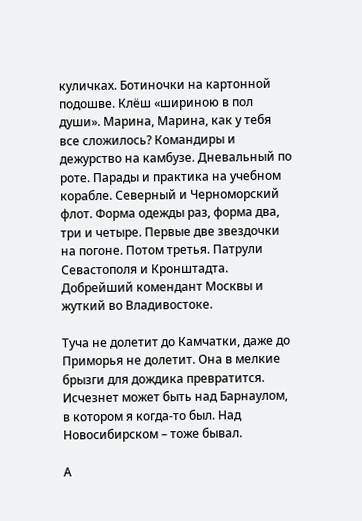куличках. Ботиночки на картонной подошве. Клёш «шириною в пол души». Марина, Марина, как у тебя все сложилось? Командиры и дежурство на камбузе. Дневальный по роте. Парады и практика на учебном корабле. Северный и Черноморский флот. Форма одежды раз, форма два, три и четыре. Первые две звездочки на погоне. Потом третья. Патрули Севастополя и Кронштадта.
Добрейший комендант Москвы и жуткий во Владивостоке.

Туча не долетит до Камчатки, даже до Приморья не долетит. Она в мелкие брызги для дождика превратится. Исчезнет может быть над Барнаулом, в котором я когда-то был. Над Новосибирском – тоже бывал.

А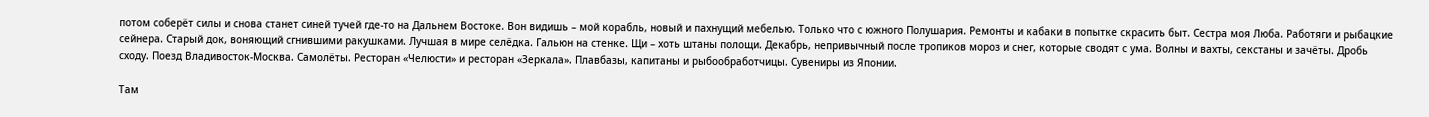потом соберёт силы и снова станет синей тучей где-то на Дальнем Востоке. Вон видишь – мой корабль, новый и пахнущий мебелью. Только что с южного Полушария. Ремонты и кабаки в попытке скрасить быт. Сестра моя Люба. Работяги и рыбацкие сейнера. Старый док, воняющий сгнившими ракушками. Лучшая в мире селёдка. Гальюн на стенке. Щи – хоть штаны полощи. Декабрь, непривычный после тропиков мороз и снег, которые сводят с ума. Волны и вахты, секстаны и зачёты. Дробь сходу. Поезд Владивосток-Москва. Самолёты. Ресторан «Челюсти» и ресторан «Зеркала». Плавбазы, капитаны и рыбообработчицы. Сувениры из Японии.

Там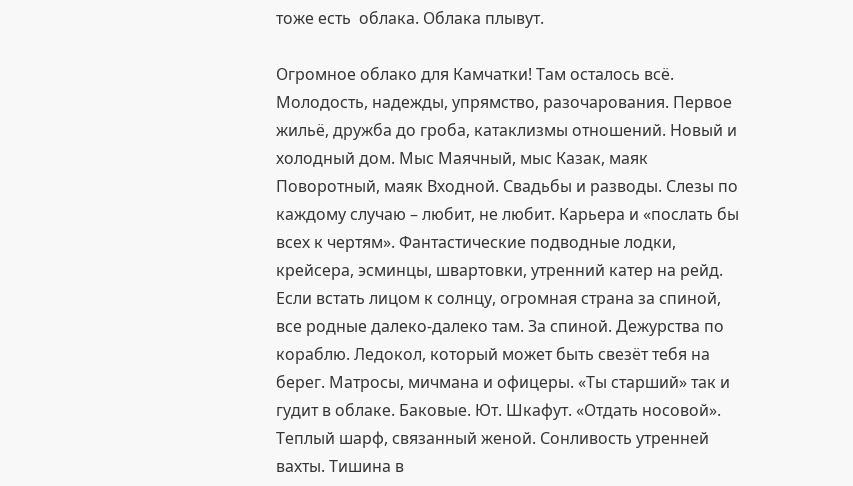тоже есть  облака. Облака плывут.

Огромное облако для Камчатки! Там осталось всё. Молодость, надежды, упрямство, разочарования. Первое жильё, дружба до гроба, катаклизмы отношений. Новый и холодный дом. Мыс Маячный, мыс Казак, маяк Поворотный, маяк Входной. Свадьбы и разводы. Слезы по каждому случаю – любит, не любит. Карьера и «послать бы всех к чертям». Фантастические подводные лодки, крейсера, эсминцы, швартовки, утренний катер на рейд. Если встать лицом к солнцу, огромная страна за спиной, все родные далеко-далеко там. За спиной. Дежурства по кораблю. Ледокол, который может быть свезёт тебя на берег. Матросы, мичмана и офицеры. «Ты старший» так и гудит в облаке. Баковые. Ют. Шкафут. «Отдать носовой». Теплый шарф, связанный женой. Сонливость утренней вахты. Тишина в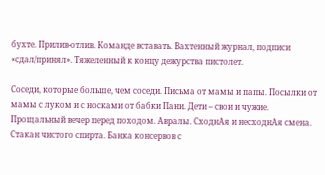бухте. Прилив-отлив. Команде вставать. Вахтенный журнал, подписи «сдал/принял». Тяжеленный к концу дежурства пистолет.

Соседи, которые больше, чем соседи. Письма от мамы и папы. Посылки от мамы с луком и с носками от бабки Пани. Дети – свои и чужие. Прощальный вечер перед походом. Авралы. СходнАя и несходнАя смена. Стакан чистого спирта. Банка консервов с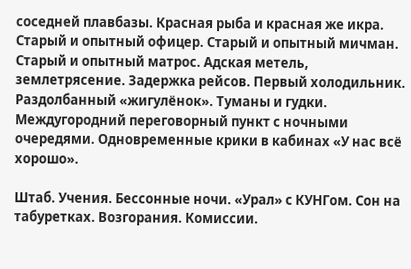соседней плавбазы. Красная рыба и красная же икра. Старый и опытный офицер. Старый и опытный мичман. Старый и опытный матрос. Адская метель, землетрясение. Задержка рейсов. Первый холодильник. Раздолбанный «жигулёнок». Туманы и гудки. Междугородний переговорный пункт с ночными очередями. Одновременные крики в кабинах «У нас всё хорошо».

Штаб. Учения. Бессонные ночи. «Урал» с КУНГом. Сон на табуретках. Возгорания. Комиссии.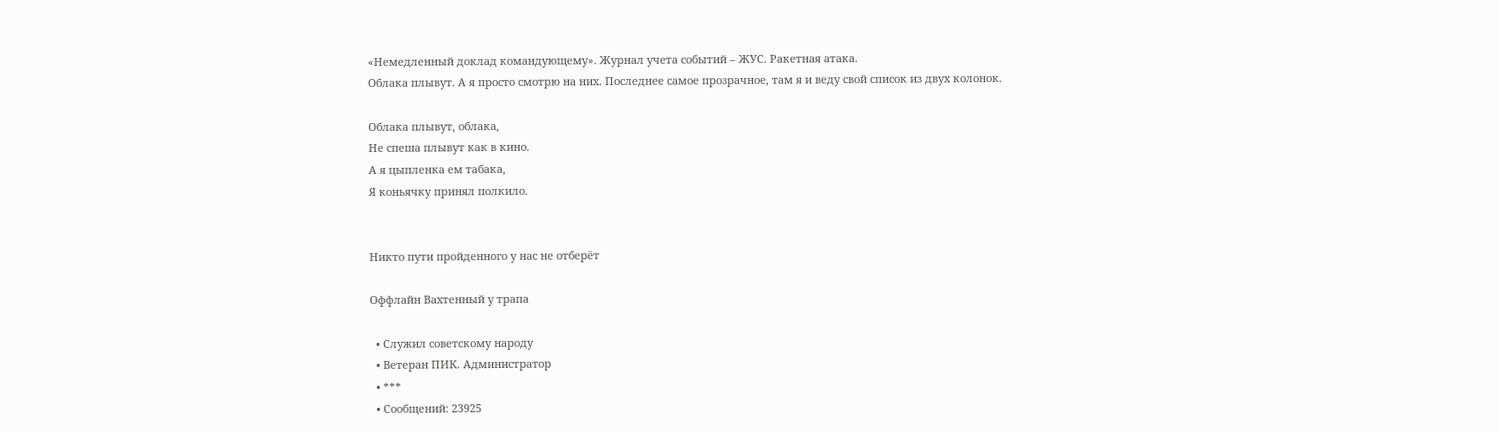«Немедленный доклад командующему». Журнал учета событий – ЖУС. Ракетная атака.
Облака плывут. А я просто смотрю на них. Последнее самое прозрачное, там я и веду свой список из двух колонок.

Облака плывут, облака,
Не спеша плывут как в кино.
А я цыпленка ем табака,
Я коньячку принял полкило.


Никто пути пройденного у нас не отберёт

Оффлайн Вахтенный у трапа

  • Служил советскому народу
  • Ветеран ПИК. Администратор
  • ***
  • Сообщений: 23925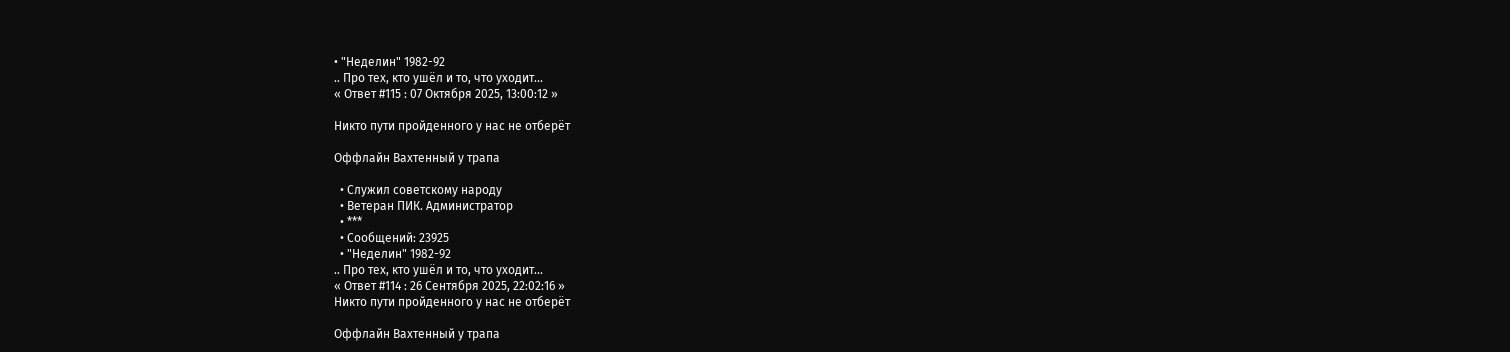• "Неделин" 1982-92
.. Про тех, кто ушёл и то, что уходит...
« Ответ #115 : 07 Октября 2025, 13:00:12 »

Никто пути пройденного у нас не отберёт

Оффлайн Вахтенный у трапа

  • Служил советскому народу
  • Ветеран ПИК. Администратор
  • ***
  • Сообщений: 23925
  • "Неделин" 1982-92
.. Про тех, кто ушёл и то, что уходит...
« Ответ #114 : 26 Сентября 2025, 22:02:16 »
Никто пути пройденного у нас не отберёт

Оффлайн Вахтенный у трапа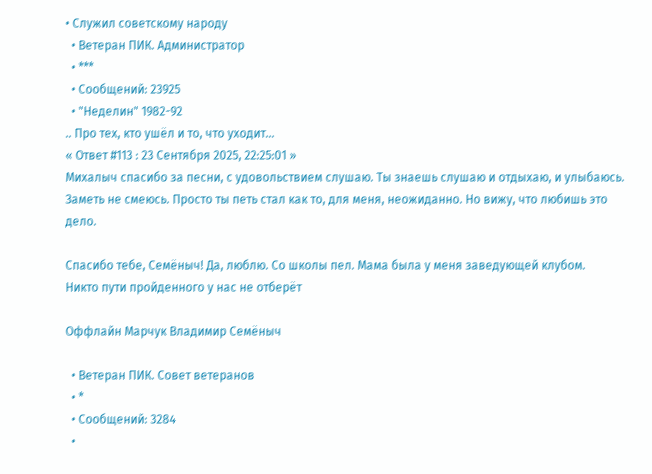• Служил советскому народу
  • Ветеран ПИК. Администратор
  • ***
  • Сообщений: 23925
  • "Неделин" 1982-92
.. Про тех, кто ушёл и то, что уходит...
« Ответ #113 : 23 Сентября 2025, 22:25:01 »
Михалыч спасибо за песни, с удовольствием слушаю. Ты знаешь слушаю и отдыхаю, и улыбаюсь. Заметь не смеюсь. Просто ты петь стал как то, для меня, неожиданно. Но вижу, что любишь это дело.

Спасибо тебе, Семёныч! Да, люблю. Со школы пел. Мама была у меня заведующей клубом.
Никто пути пройденного у нас не отберёт

Оффлайн Марчук Владимир Семёныч

  • Ветеран ПИК. Совет ветеранов
  • *
  • Сообщений: 3284
  •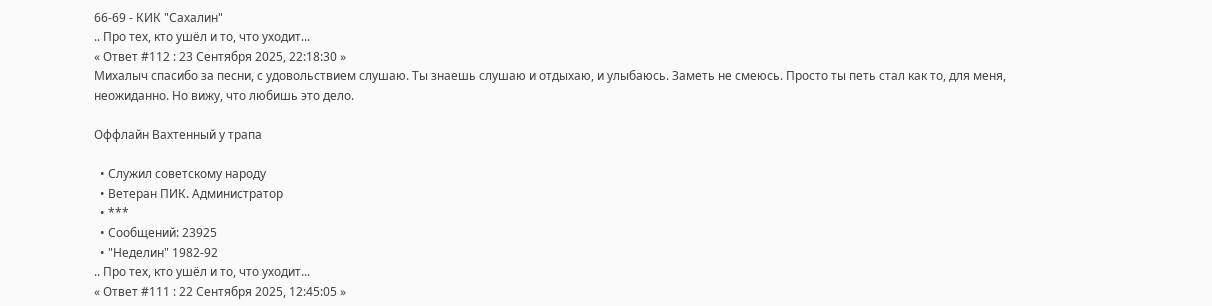66-69 - КИК "Сахалин"
.. Про тех, кто ушёл и то, что уходит...
« Ответ #112 : 23 Сентября 2025, 22:18:30 »
Михалыч спасибо за песни, с удовольствием слушаю. Ты знаешь слушаю и отдыхаю, и улыбаюсь. Заметь не смеюсь. Просто ты петь стал как то, для меня, неожиданно. Но вижу, что любишь это дело.

Оффлайн Вахтенный у трапа

  • Служил советскому народу
  • Ветеран ПИК. Администратор
  • ***
  • Сообщений: 23925
  • "Неделин" 1982-92
.. Про тех, кто ушёл и то, что уходит...
« Ответ #111 : 22 Сентября 2025, 12:45:05 »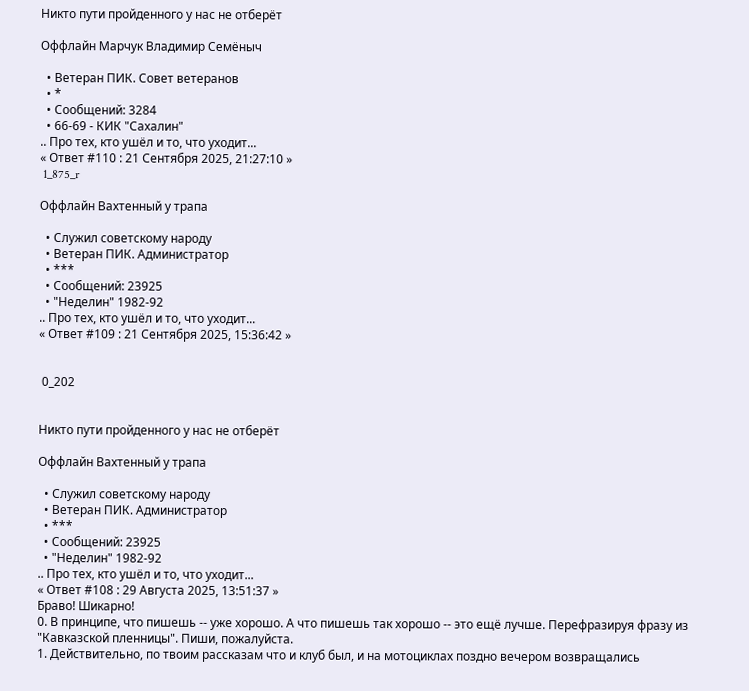Никто пути пройденного у нас не отберёт

Оффлайн Марчук Владимир Семёныч

  • Ветеран ПИК. Совет ветеранов
  • *
  • Сообщений: 3284
  • 66-69 - КИК "Сахалин"
.. Про тех, кто ушёл и то, что уходит...
« Ответ #110 : 21 Сентября 2025, 21:27:10 »
 1_875_r

Оффлайн Вахтенный у трапа

  • Служил советскому народу
  • Ветеран ПИК. Администратор
  • ***
  • Сообщений: 23925
  • "Неделин" 1982-92
.. Про тех, кто ушёл и то, что уходит...
« Ответ #109 : 21 Сентября 2025, 15:36:42 »


 0_202


Никто пути пройденного у нас не отберёт

Оффлайн Вахтенный у трапа

  • Служил советскому народу
  • Ветеран ПИК. Администратор
  • ***
  • Сообщений: 23925
  • "Неделин" 1982-92
.. Про тех, кто ушёл и то, что уходит...
« Ответ #108 : 29 Августа 2025, 13:51:37 »
Браво! Шикарно!
0. В принципе, что пишешь -- уже хорошо. А что пишешь так хорошо -- это ещё лучше. Перефразируя фразу из "Кавказской пленницы". Пиши, пожалуйста.
1. Действительно, по твоим рассказам что и клуб был, и на мотоциклах поздно вечером возвращались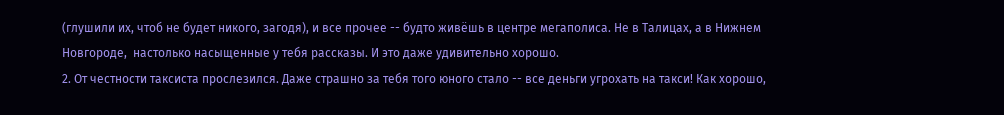(глушили их, чтоб не будет никого, загодя), и все прочее -- будто живёшь в центре мегаполиса. Не в Талицах, а в Нижнем Новгороде,  настолько насыщенные у тебя рассказы. И это даже удивительно хорошо.
2. От честности таксиста прослезился. Даже страшно за тебя того юного стало -- все деньги угрохать на такси! Как хорошо,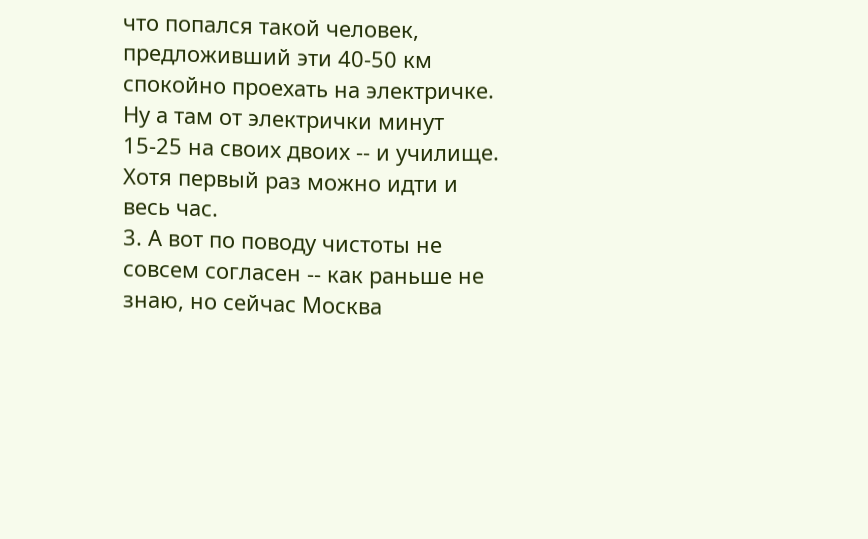что попался такой человек, предложивший эти 40-50 км спокойно проехать на электричке. Ну а там от электрички минут 15-25 на своих двоих -- и училище. Хотя первый раз можно идти и весь час.
3. А вот по поводу чистоты не совсем согласен -- как раньше не знаю, но сейчас Москва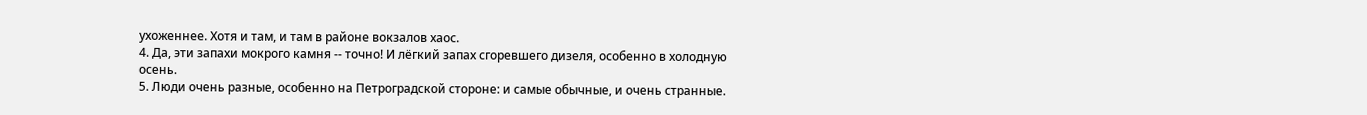ухоженнее. Хотя и там, и там в районе вокзалов хаос.
4. Да, эти запахи мокрого камня -- точно! И лёгкий запах сгоревшего дизеля, особенно в холодную осень.
5. Люди очень разные, особенно на Петроградской стороне: и самые обычные, и очень странные.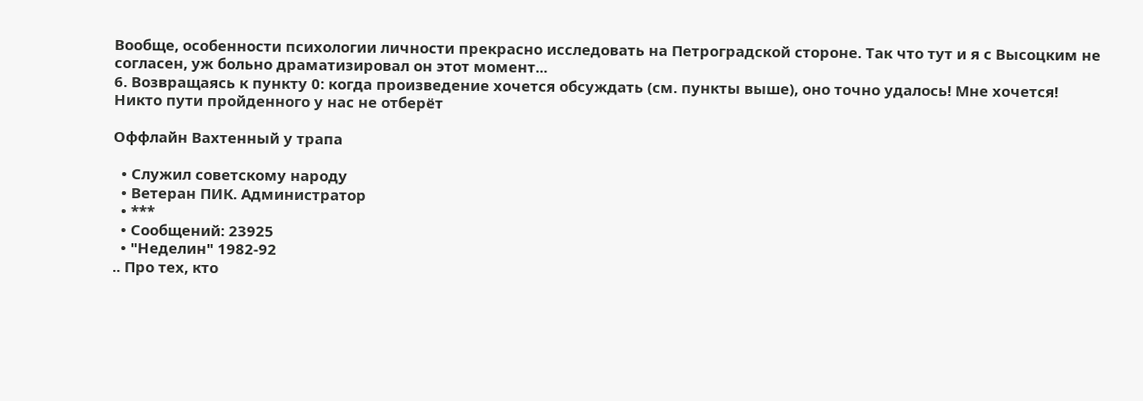Вообще, особенности психологии личности прекрасно исследовать на Петроградской стороне. Так что тут и я с Высоцким не согласен, уж больно драматизировал он этот момент...
6. Возвращаясь к пункту 0: когда произведение хочется обсуждать (см. пункты выше), оно точно удалось! Мне хочется!
Никто пути пройденного у нас не отберёт

Оффлайн Вахтенный у трапа

  • Служил советскому народу
  • Ветеран ПИК. Администратор
  • ***
  • Сообщений: 23925
  • "Неделин" 1982-92
.. Про тех, кто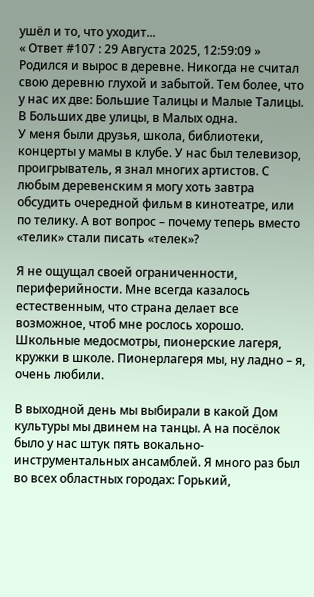ушёл и то, что уходит...
« Ответ #107 : 29 Августа 2025, 12:59:09 »
Родился и вырос в деревне. Никогда не считал свою деревню глухой и забытой. Тем более, что у нас их две: Большие Талицы и Малые Талицы. В Больших две улицы, в Малых одна.
У меня были друзья, школа, библиотеки, концерты у мамы в клубе. У нас был телевизор, проигрыватель, я знал многих артистов. С любым деревенским я могу хоть завтра обсудить очередной фильм в кинотеатре, или по телику. А вот вопрос – почему теперь вместо «телик» стали писать «телек»?

Я не ощущал своей ограниченности, периферийности. Мне всегда казалось естественным, что страна делает все возможное, чтоб мне рослось хорошо. Школьные медосмотры, пионерские лагеря, кружки в школе. Пионерлагеря мы, ну ладно – я, очень любили.

В выходной день мы выбирали в какой Дом культуры мы двинем на танцы. А на посёлок было у нас штук пять вокально-инструментальных ансамблей. Я много раз был во всех областных городах: Горький,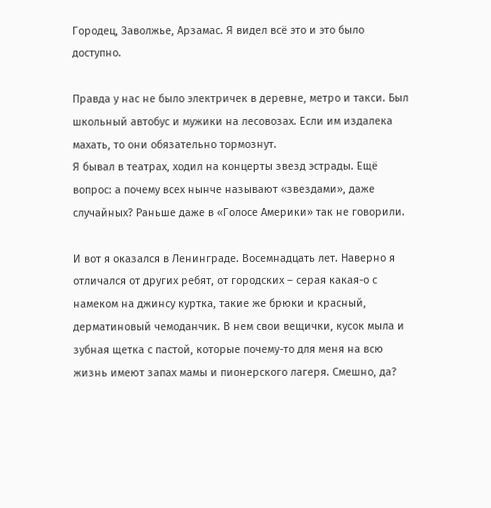Городец, Заволжье, Арзамас. Я видел всё это и это было доступно.

Правда у нас не было электричек в деревне, метро и такси. Был школьный автобус и мужики на лесовозах. Если им издалека махать, то они обязательно тормознут.
Я бывал в театрах, ходил на концерты звезд эстрады. Ещё вопрос: а почему всех нынче называют «звездами», даже случайных? Раньше даже в «Голосе Америки» так не говорили.

И вот я оказался в Ленинграде. Восемнадцать лет. Наверно я отличался от других ребят, от городских – серая какая-о с намеком на джинсу куртка, такие же брюки и красный, дерматиновый чемоданчик. В нем свои вещички, кусок мыла и зубная щетка с пастой, которые почему-то для меня на всю жизнь имеют запах мамы и пионерского лагеря. Смешно, да?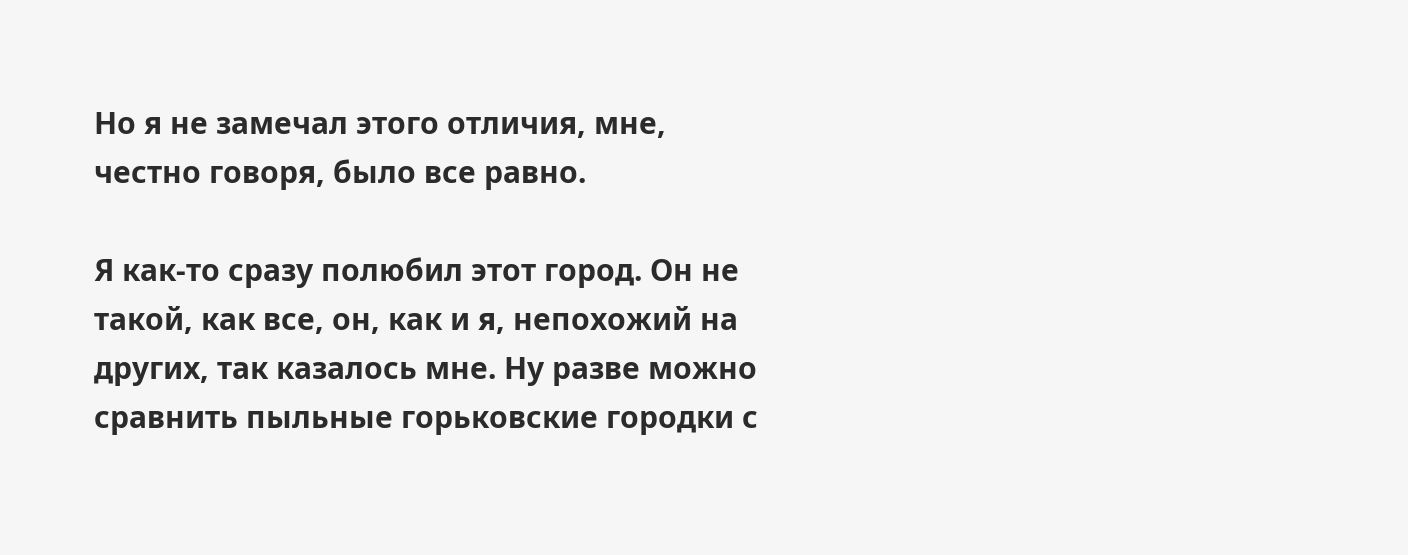Но я не замечал этого отличия, мне, честно говоря, было все равно.

Я как-то сразу полюбил этот город. Он не такой, как все, он, как и я, непохожий на других, так казалось мне. Ну разве можно сравнить пыльные горьковские городки с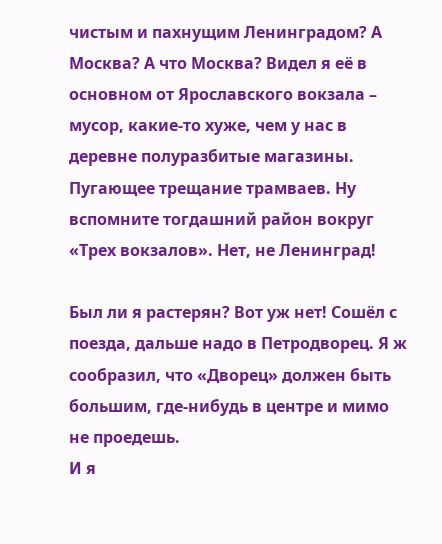чистым и пахнущим Ленинградом? А Москва? А что Москва? Видел я её в основном от Ярославского вокзала – мусор, какие-то хуже, чем у нас в деревне полуразбитые магазины. Пугающее трещание трамваев. Ну вспомните тогдашний район вокруг «Трех вокзалов». Нет, не Ленинград!

Был ли я растерян? Вот уж нет! Сошёл с поезда, дальше надо в Петродворец. Я ж сообразил, что «Дворец» должен быть большим, где-нибудь в центре и мимо не проедешь.
И я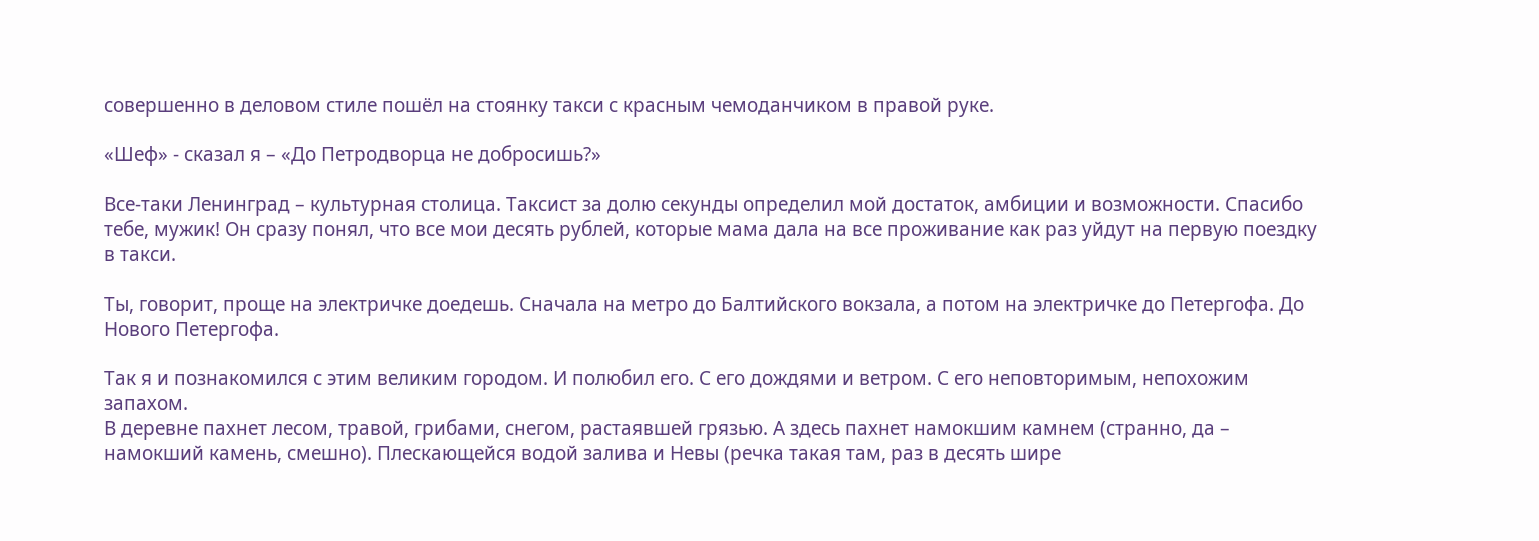совершенно в деловом стиле пошёл на стоянку такси с красным чемоданчиком в правой руке.

«Шеф» - сказал я – «До Петродворца не добросишь?»

Все-таки Ленинград – культурная столица. Таксист за долю секунды определил мой достаток, амбиции и возможности. Спасибо тебе, мужик! Он сразу понял, что все мои десять рублей, которые мама дала на все проживание как раз уйдут на первую поездку в такси.

Ты, говорит, проще на электричке доедешь. Сначала на метро до Балтийского вокзала, а потом на электричке до Петергофа. До Нового Петергофа.

Так я и познакомился с этим великим городом. И полюбил его. С его дождями и ветром. С его неповторимым, непохожим запахом.
В деревне пахнет лесом, травой, грибами, снегом, растаявшей грязью. А здесь пахнет намокшим камнем (странно, да – намокший камень, смешно). Плескающейся водой залива и Невы (речка такая там, раз в десять шире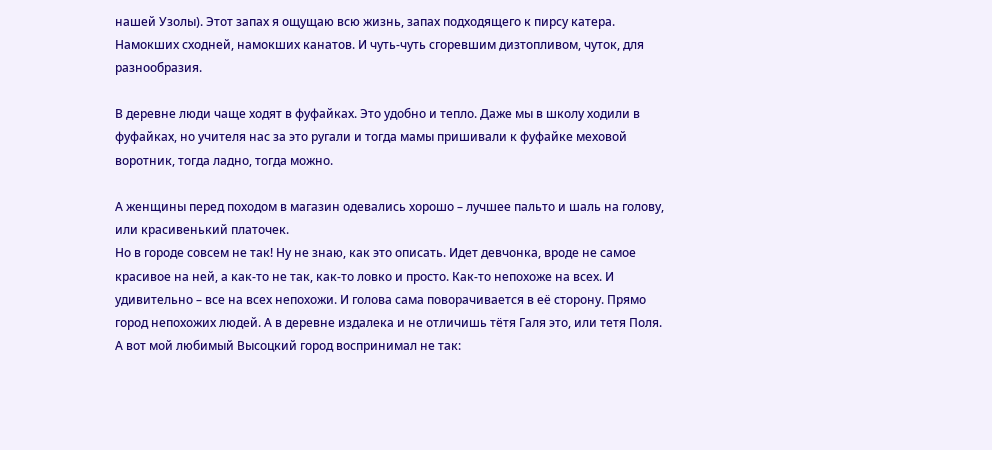нашей Узолы). Этот запах я ощущаю всю жизнь, запах подходящего к пирсу катера. Намокших сходней, намокших канатов. И чуть-чуть сгоревшим дизтопливом, чуток, для разнообразия.

В деревне люди чаще ходят в фуфайках. Это удобно и тепло. Даже мы в школу ходили в фуфайках, но учителя нас за это ругали и тогда мамы пришивали к фуфайке меховой воротник, тогда ладно, тогда можно.

А женщины перед походом в магазин одевались хорошо – лучшее пальто и шаль на голову, или красивенький платочек.
Но в городе совсем не так! Ну не знаю, как это описать. Идет девчонка, вроде не самое красивое на ней, а как-то не так, как-то ловко и просто. Как-то непохоже на всех. И удивительно – все на всех непохожи. И голова сама поворачивается в её сторону. Прямо город непохожих людей. А в деревне издалека и не отличишь тётя Галя это, или тетя Поля.
А вот мой любимый Высоцкий город воспринимал не так: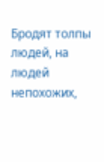Бродят толпы людей, на людей непохожих,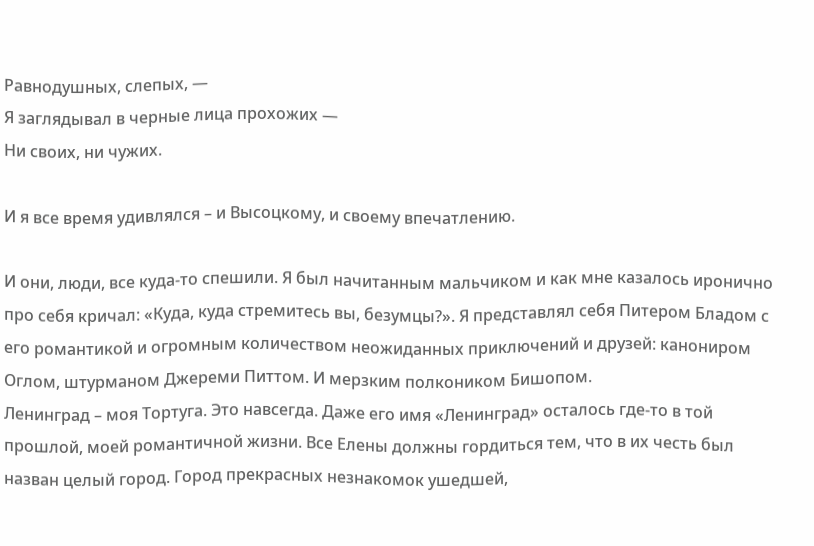Равнодушных, слепых, —
Я заглядывал в черные лица прохожих —
Ни своих, ни чужих.

И я все время удивлялся – и Высоцкому, и своему впечатлению.

И они, люди, все куда-то спешили. Я был начитанным мальчиком и как мне казалось иронично про себя кричал: «Куда, куда стремитесь вы, безумцы?». Я представлял себя Питером Бладом с его романтикой и огромным количеством неожиданных приключений и друзей: канониром Оглом, штурманом Джереми Питтом. И мерзким полкоником Бишопом.
Ленинград – моя Тортуга. Это навсегда. Даже его имя «Ленинград» осталось где-то в той прошлой, моей романтичной жизни. Все Елены должны гордиться тем, что в их честь был назван целый город. Город прекрасных незнакомок ушедшей,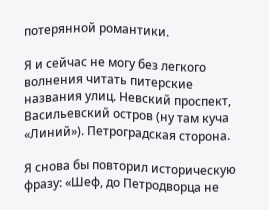потерянной романтики.

Я и сейчас не могу без легкого волнения читать питерские названия улиц. Невский проспект, Васильевский остров (ну там куча «Линий»). Петроградская сторона.

Я снова бы повторил историческую фразу: «Шеф, до Петродворца не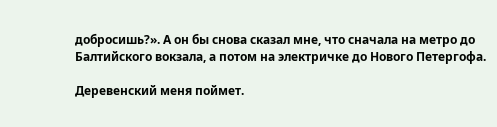добросишь?». А он бы снова сказал мне, что сначала на метро до Балтийского вокзала, а потом на электричке до Нового Петергофа.

Деревенский меня поймет.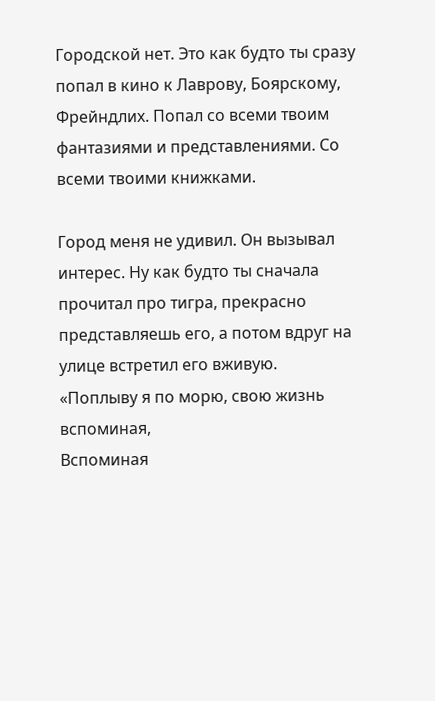Городской нет. Это как будто ты сразу попал в кино к Лаврову, Боярскому, Фрейндлих. Попал со всеми твоим фантазиями и представлениями. Со всеми твоими книжками.

Город меня не удивил. Он вызывал интерес. Ну как будто ты сначала прочитал про тигра, прекрасно представляешь его, а потом вдруг на улице встретил его вживую.
«Поплыву я по морю, свою жизнь вспоминая,
Вспоминая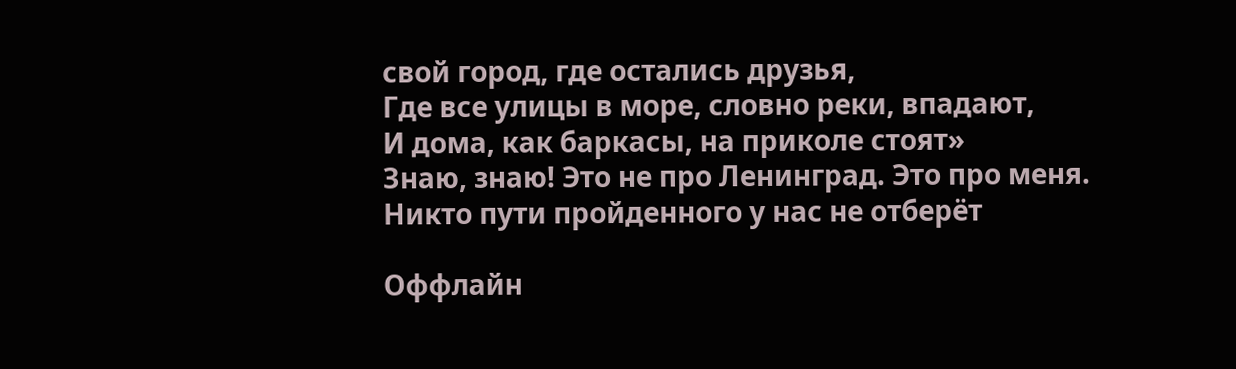свой город, где остались друзья,
Где все улицы в море, словно реки, впадают,
И дома, как баркасы, на приколе стоят»
Знаю, знаю! Это не про Ленинград. Это про меня.
Никто пути пройденного у нас не отберёт

Оффлайн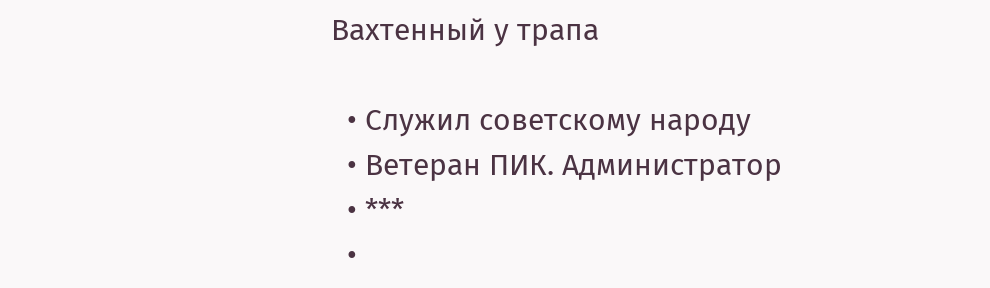Вахтенный у трапа

  • Служил советскому народу
  • Ветеран ПИК. Администратор
  • ***
  •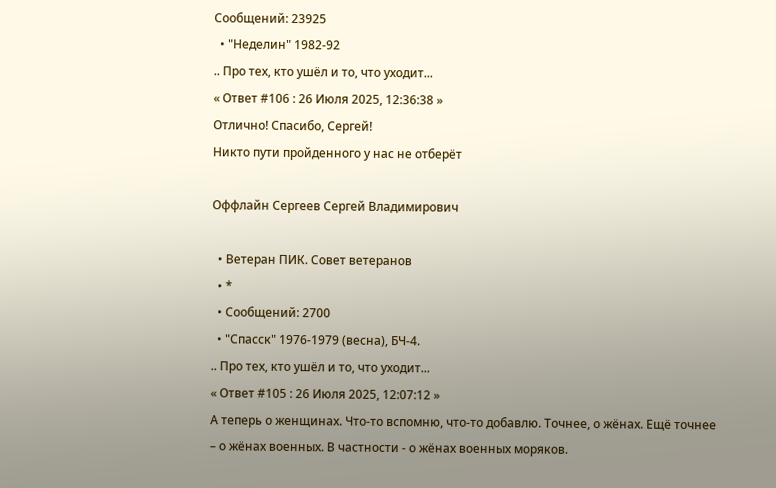Сообщений: 23925
  • "Неделин" 1982-92
.. Про тех, кто ушёл и то, что уходит...
« Ответ #106 : 26 Июля 2025, 12:36:38 »
Отлично! Спасибо, Сергей!
Никто пути пройденного у нас не отберёт

Оффлайн Сергеев Сергей Владимирович

  • Ветеран ПИК. Совет ветеранов
  • *
  • Сообщений: 2700
  • "Спасск" 1976-1979 (весна), БЧ-4.
.. Про тех, кто ушёл и то, что уходит...
« Ответ #105 : 26 Июля 2025, 12:07:12 »
А теперь о женщинах. Что-то вспомню, что-то добавлю. Точнее, о жёнах. Ещё точнее – о жёнах военных. В частности - о жёнах военных моряков.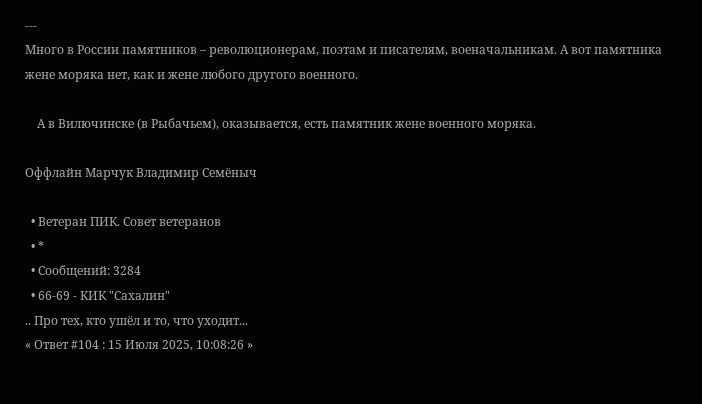---
Много в России памятников – революционерам, поэтам и писателям, военачальникам. А вот памятника жене моряка нет, как и жене любого другого военного.

    А в Вилючинске (в Рыбачьем), оказывается, есть памятник жене военного моряка.

Оффлайн Марчук Владимир Семёныч

  • Ветеран ПИК. Совет ветеранов
  • *
  • Сообщений: 3284
  • 66-69 - КИК "Сахалин"
.. Про тех, кто ушёл и то, что уходит...
« Ответ #104 : 15 Июля 2025, 10:08:26 »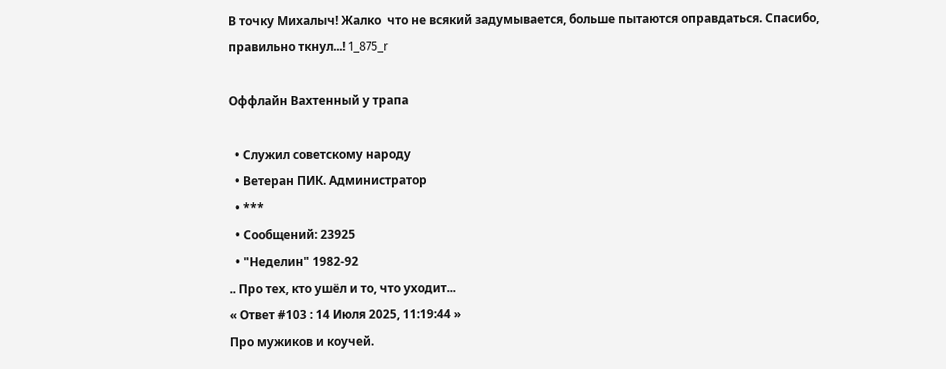В точку Михалыч! Жалко  что не всякий задумывается, больше пытаются оправдаться. Спасибо, правильно ткнул...! 1_875_r

Оффлайн Вахтенный у трапа

  • Служил советскому народу
  • Ветеран ПИК. Администратор
  • ***
  • Сообщений: 23925
  • "Неделин" 1982-92
.. Про тех, кто ушёл и то, что уходит...
« Ответ #103 : 14 Июля 2025, 11:19:44 »
Про мужиков и коучей.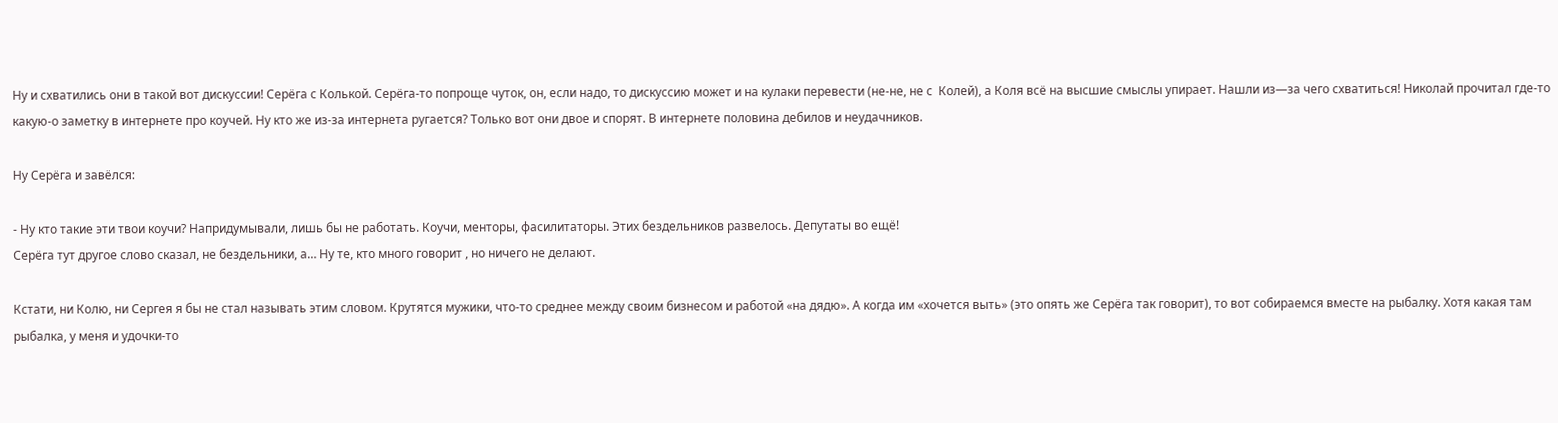Ну и схватились они в такой вот дискуссии! Серёга с Колькой. Серёга-то попроще чуток, он, если надо, то дискуссию может и на кулаки перевести (не-не, не с  Колей), а Коля всё на высшие смыслы упирает. Нашли из—за чего схватиться! Николай прочитал где-то какую-о заметку в интернете про коучей. Ну кто же из-за интернета ругается? Только вот они двое и спорят. В интернете половина дебилов и неудачников.

Ну Серёга и завёлся:

- Ну кто такие эти твои коучи? Напридумывали, лишь бы не работать. Коучи, менторы, фасилитаторы. Этих бездельников развелось. Депутаты во ещё!
Серёга тут другое слово сказал, не бездельники, а… Ну те, кто много говорит , но ничего не делают.

Кстати, ни Колю, ни Сергея я бы не стал называть этим словом. Крутятся мужики, что-то среднее между своим бизнесом и работой «на дядю». А когда им «хочется выть» (это опять же Серёга так говорит), то вот собираемся вместе на рыбалку. Хотя какая там рыбалка, у меня и удочки-то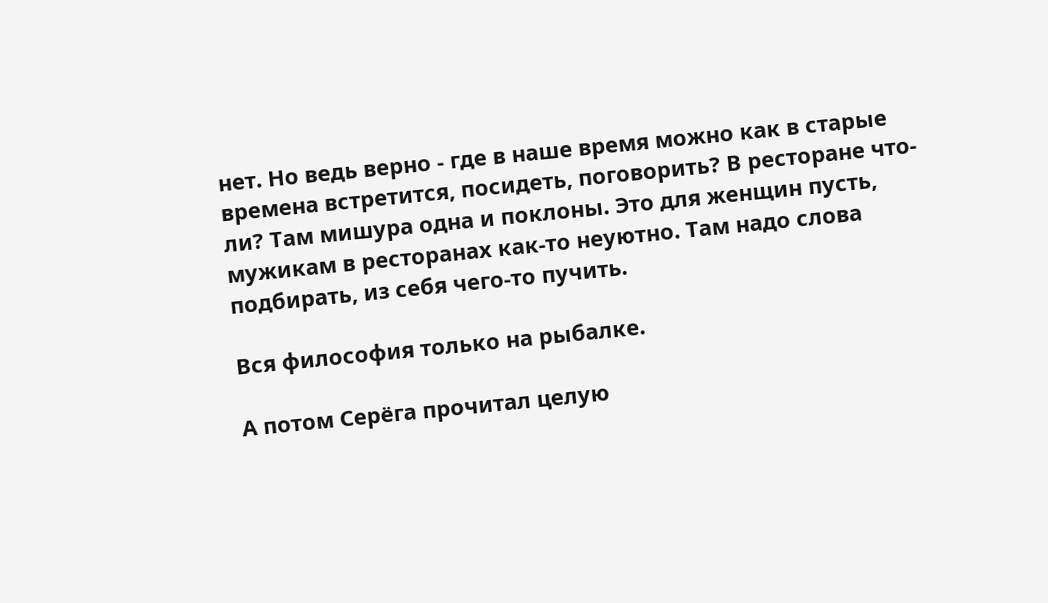нет. Но ведь верно - где в наше время можно как в старые времена встретится, посидеть, поговорить? В ресторане что-ли? Там мишура одна и поклоны. Это для женщин пусть, мужикам в ресторанах как-то неуютно. Там надо слова подбирать, из себя чего-то пучить.

Вся философия только на рыбалке.

А потом Серёга прочитал целую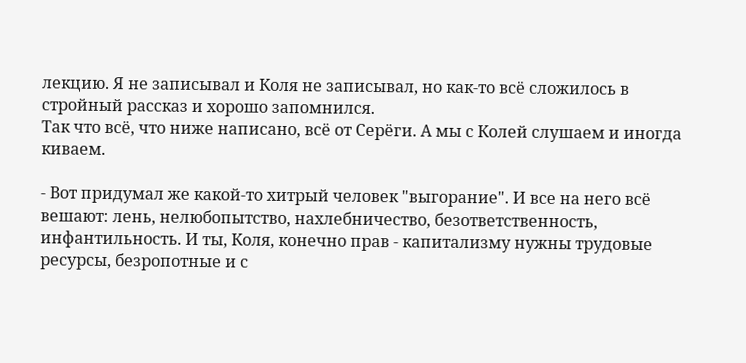лекцию. Я не записывал и Коля не записывал, но как-то всё сложилось в стройный рассказ и хорошо запомнился.
Так что всё, что ниже написано, всё от Серёги. А мы с Колей слушаем и иногда киваем.

- Вот придумал же какой-то хитрый человек "выгорание". И все на него всё вешают: лень, нелюбопытство, нахлебничество, безответственность, инфантильность. И ты, Коля, конечно прав - капитализму нужны трудовые ресурсы, безропотные и с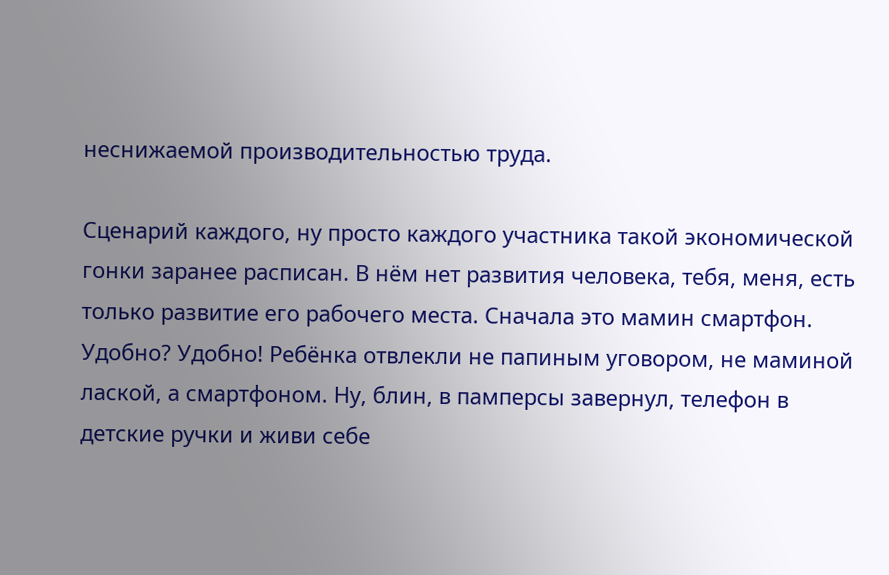неснижаемой производительностью труда.

Сценарий каждого, ну просто каждого участника такой экономической гонки заранее расписан. В нём нет развития человека, тебя, меня, есть только развитие его рабочего места. Сначала это мамин смартфон. Удобно? Удобно! Ребёнка отвлекли не папиным уговором, не маминой лаской, а смартфоном. Ну, блин, в памперсы завернул, телефон в детские ручки и живи себе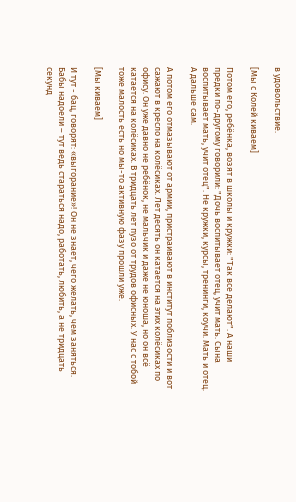в удовольствие.

[Мы с Колей киваем]

Потом его, ребёнка, возят в школы и кружки: "Так все делают". А наши предки по-другому говорили: "Дочь воспитывает отец, учит мать. Сына воспитывает мать, учит отец". Не кружки, курсы, тренинги, коучи. Мать и отец. А дальше сам.

А потом его отмазывают от армии, пристраивают в институт поблизости и вот сажают в кресло на колёсиках. Лет десять он катается на этих колёсиках по офису. Он уже давно не ребёнок, не мальчик и даже не юноша, но он всё катается на колёсиках. В тридцать лет пузо от трудов офисных. У нас с тобой тоже малость есть но мы-то активную фазу прошли уже.

[Мы киваем]

И тут - бац, говорят: «выгорание»! Он не знает, чего желать, чем заняться. Бабы надоели – тут ведь стараться надо, работать, любить, а не тридцать секунд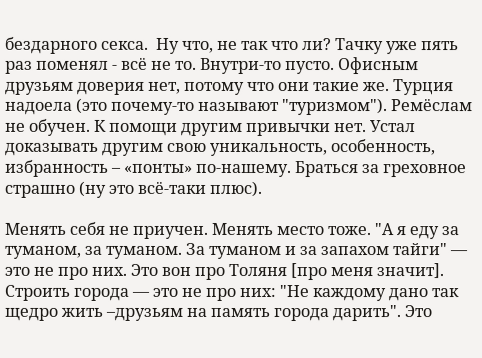бездарного секса.  Ну что, не так что ли? Тачку уже пять раз поменял - всё не то. Внутри-то пусто. Офисным друзьям доверия нет, потому что они такие же. Турция надоела (это почему-то называют "туризмом"). Ремёслам не обучен. К помощи другим привычки нет. Устал доказывать другим свою уникальность, особенность, избранность – «понты» по-нашему. Браться за греховное страшно (ну это всё-таки плюс).

Менять себя не приучен. Менять место тоже. "А я еду за туманом, за туманом. За туманом и за запахом тайги" — это не про них. Это вон про Толяня [про меня значит]. Строить города — это не про них: "Не каждому дано так щедро жить –друзьям на память города дарить". Это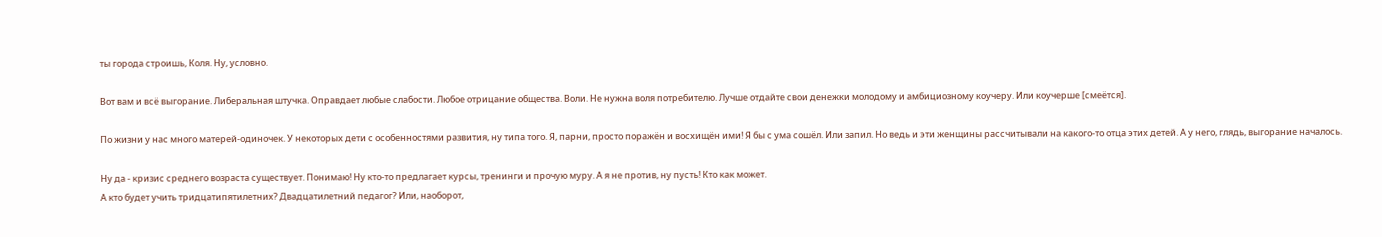ты города строишь, Коля. Ну, условно.

Вот вам и всё выгорание. Либеральная штучка. Оправдает любые слабости. Любое отрицание общества. Воли. Не нужна воля потребителю. Лучше отдайте свои денежки молодому и амбициозному коучеру. Или коучерше [смеётся].

По жизни у нас много матерей-одиночек. У некоторых дети с особенностями развития, ну типа того. Я, парни, просто поражён и восхищён ими! Я бы с ума сошёл. Или запил. Но ведь и эти женщины рассчитывали на какого-то отца этих детей. А у него, глядь, выгорание началось.

Ну да - кризис среднего возраста существует. Понимаю! Ну кто-то предлагает курсы, тренинги и прочую муру. А я не против, ну пусть! Кто как может.
А кто будет учить тридцатипятилетних? Двадцатилетний педагог? Или, наоборот,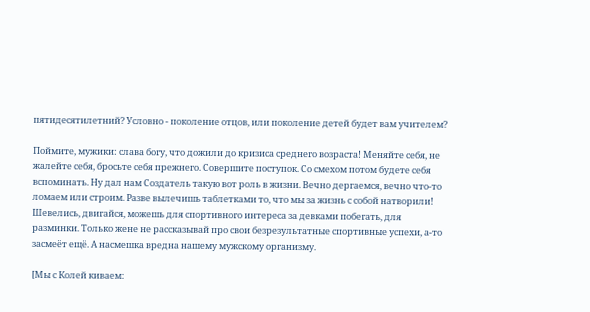пятидесятилетний? Условно - поколение отцов, или поколение детей будет вам учителем?

Поймите, мужики: слава богу, что дожили до кризиса среднего возраста! Меняйте себя, не жалейте себя, бросьте себя прежнего. Совершите поступок. Со смехом потом будете себя вспоминать. Ну дал нам Создатель такую вот роль в жизни. Вечно дергаемся, вечно что-то ломаем или строим. Разве вылечишь таблетками то, что мы за жизнь с собой натворили! Шевелись, двигайся, можешь для спортивного интереса за девками побегать, для разминки. Только жене не рассказывай про свои безрезультатные спортивные успехи, а-то засмеёт ещё. А насмешка вредна нашему мужскому организму.

[Мы с Колей киваем: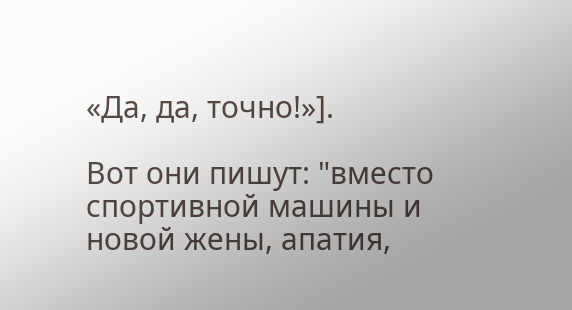«Да, да, точно!»].

Вот они пишут: "вместо спортивной машины и новой жены, апатия,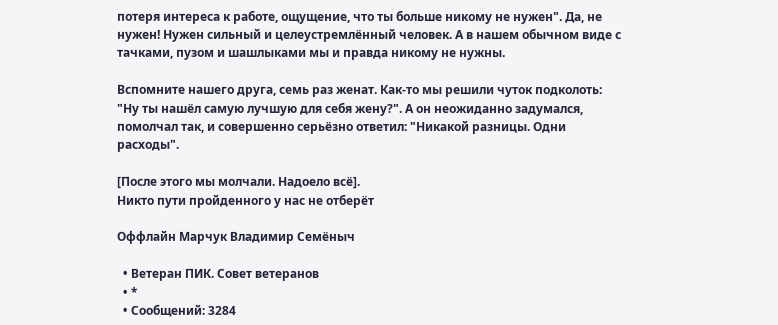потеря интереса к работе, ощущение, что ты больше никому не нужен". Да, не нужен! Нужен сильный и целеустремлённый человек. А в нашем обычном виде с тачками, пузом и шашлыками мы и правда никому не нужны.

Вспомните нашего друга, семь раз женат. Как-то мы решили чуток подколоть: "Ну ты нашёл самую лучшую для себя жену?". А он неожиданно задумался, помолчал так, и совершенно серьёзно ответил: "Никакой разницы. Одни расходы".

[После этого мы молчали. Надоело всё].
Никто пути пройденного у нас не отберёт

Оффлайн Марчук Владимир Семёныч

  • Ветеран ПИК. Совет ветеранов
  • *
  • Сообщений: 3284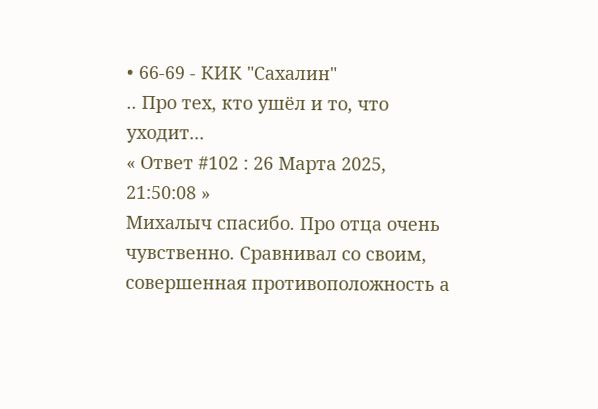• 66-69 - КИК "Сахалин"
.. Про тех, кто ушёл и то, что уходит...
« Ответ #102 : 26 Марта 2025, 21:50:08 »
Михалыч спасибо. Про отца очень чувственно. Сравнивал со своим, совершенная противоположность а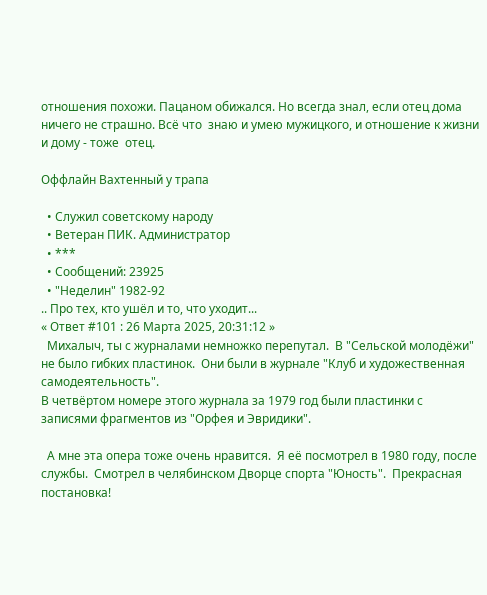отношения похожи. Пацаном обижался. Но всегда знал, если отец дома ничего не страшно. Всё что  знаю и умею мужицкого, и отношение к жизни и дому - тоже  отец.

Оффлайн Вахтенный у трапа

  • Служил советскому народу
  • Ветеран ПИК. Администратор
  • ***
  • Сообщений: 23925
  • "Неделин" 1982-92
.. Про тех, кто ушёл и то, что уходит...
« Ответ #101 : 26 Марта 2025, 20:31:12 »
  Михалыч, ты с журналами немножко перепутал.  В "Сельской молодёжи" не было гибких пластинок.  Они были в журнале "Клуб и художественная самодеятельность".
В четвёртом номере этого журнала за 1979 год были пластинки с записями фрагментов из "Орфея и Эвридики".

  А мне эта опера тоже очень нравится.  Я её посмотрел в 1980 году, после службы.  Смотрел в челябинском Дворце спорта "Юность".  Прекрасная постановка!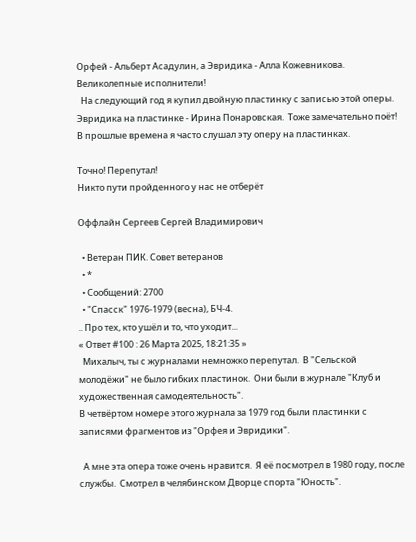Орфей - Альберт Асадулин, а Эвридика - Алла Кожевникова.  Великолепные исполнители!
  На следующий год я купил двойную пластинку с записью этой оперы.  Эвридика на пластинке - Ирина Понаровская.  Тоже замечательно поёт!
В прошлые времена я часто слушал эту оперу на пластинках.

Точно! Перепутал!
Никто пути пройденного у нас не отберёт

Оффлайн Сергеев Сергей Владимирович

  • Ветеран ПИК. Совет ветеранов
  • *
  • Сообщений: 2700
  • "Спасск" 1976-1979 (весна), БЧ-4.
.. Про тех, кто ушёл и то, что уходит...
« Ответ #100 : 26 Марта 2025, 18:21:35 »
  Михалыч, ты с журналами немножко перепутал.  В "Сельской молодёжи" не было гибких пластинок.  Они были в журнале "Клуб и художественная самодеятельность".
В четвёртом номере этого журнала за 1979 год были пластинки с записями фрагментов из "Орфея и Эвридики".

  А мне эта опера тоже очень нравится.  Я её посмотрел в 1980 году, после службы.  Смотрел в челябинском Дворце спорта "Юность".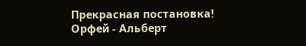Прекрасная постановка!
Орфей - Альберт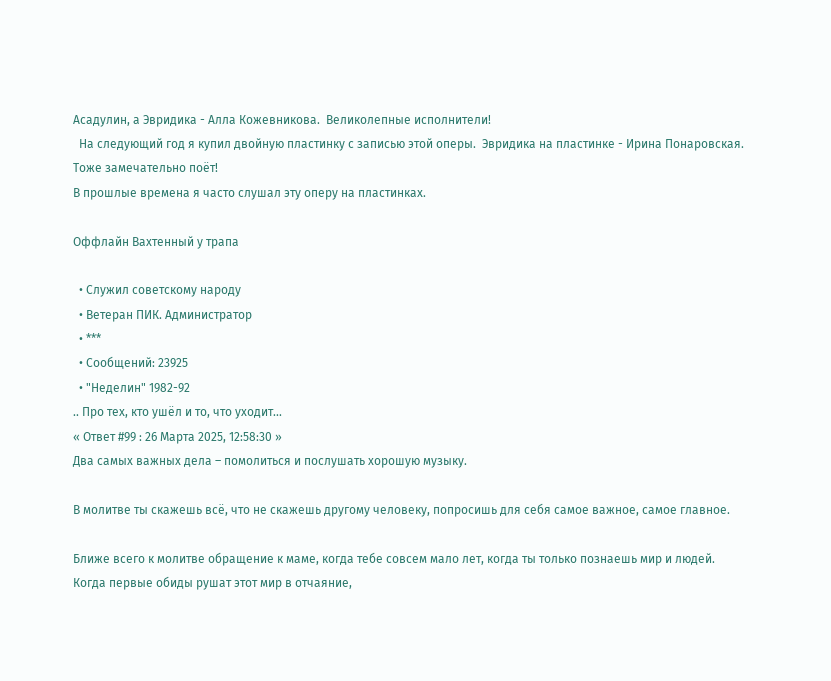Асадулин, а Эвридика - Алла Кожевникова.  Великолепные исполнители!
  На следующий год я купил двойную пластинку с записью этой оперы.  Эвридика на пластинке - Ирина Понаровская.  Тоже замечательно поёт!
В прошлые времена я часто слушал эту оперу на пластинках.

Оффлайн Вахтенный у трапа

  • Служил советскому народу
  • Ветеран ПИК. Администратор
  • ***
  • Сообщений: 23925
  • "Неделин" 1982-92
.. Про тех, кто ушёл и то, что уходит...
« Ответ #99 : 26 Марта 2025, 12:58:30 »
Два самых важных дела – помолиться и послушать хорошую музыку.

В молитве ты скажешь всё, что не скажешь другому человеку, попросишь для себя самое важное, самое главное.

Ближе всего к молитве обращение к маме, когда тебе совсем мало лет, когда ты только познаешь мир и людей. Когда первые обиды рушат этот мир в отчаяние,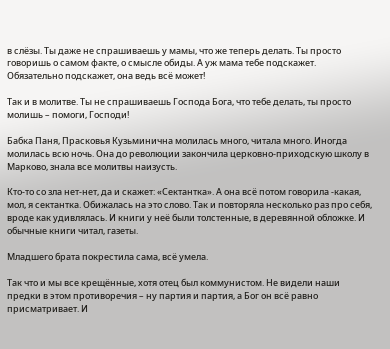в слёзы. Ты даже не спрашиваешь у мамы, что же теперь делать. Ты просто говоришь о самом факте, о смысле обиды. А уж мама тебе подскажет. Обязательно подскажет, она ведь всё может!

Так и в молитве. Ты не спрашиваешь Господа Бога, что тебе делать, ты просто молишь – помоги, Господи!

Бабка Паня, Прасковья Кузьминична молилась много, читала много. Иногда молилась всю ночь. Она до революции закончила церковно-приходскую школу в Марково, знала все молитвы наизусть.

Кто-то со зла нет-нет, да и скажет: «Сектантка». А она всё потом говорила -какая, мол, я сектантка. Обижалась на это слово. Так и повторяла несколько раз про себя, вроде как удивлялась. И книги у неё были толстенные, в деревянной обложке. И обычные книги читал, газеты.

Младшего брата покрестила сама, всё умела.

Так что и мы все крещённые, хотя отец был коммунистом. Не видели наши предки в этом противоречия – ну партия и партия, а Бог он всё равно присматривает. И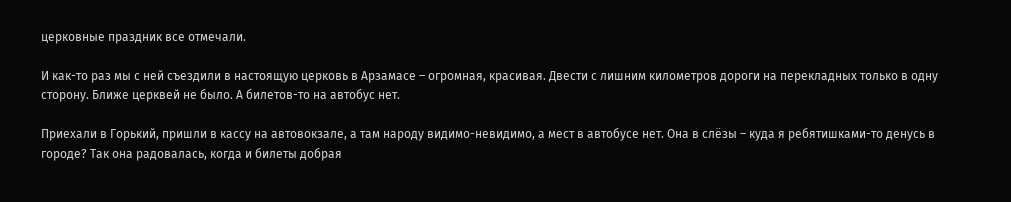церковные праздник все отмечали.

И как-то раз мы с ней съездили в настоящую церковь в Арзамасе – огромная, красивая. Двести с лишним километров дороги на перекладных только в одну сторону. Ближе церквей не было. А билетов-то на автобус нет.

Приехали в Горький, пришли в кассу на автовокзале, а там народу видимо-невидимо, а мест в автобусе нет. Она в слёзы – куда я ребятишками-то денусь в городе? Так она радовалась, когда и билеты добрая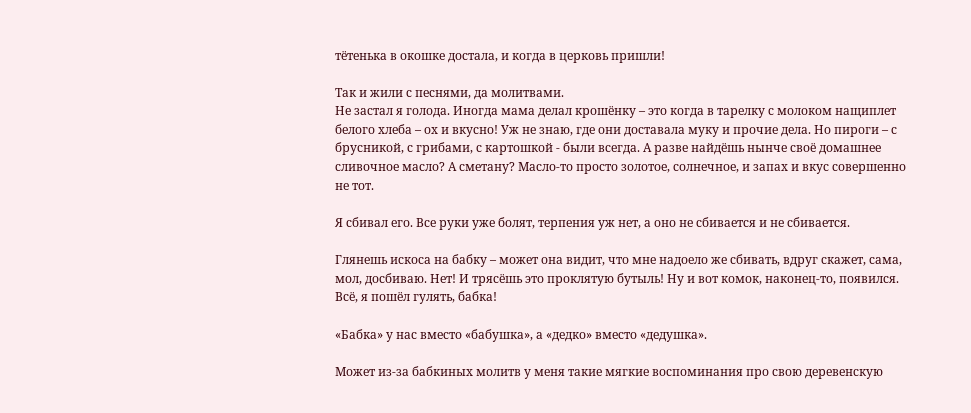тётенька в окошке достала, и когда в церковь пришли!

Так и жили с песнями, да молитвами.
Не застал я голода. Иногда мама делал крошёнку – это когда в тарелку с молоком нащиплет белого хлеба – ох и вкусно! Уж не знаю, где они доставала муку и прочие дела. Но пироги – с брусникой, с грибами, с картошкой - были всегда. А разве найдёшь нынче своё домашнее сливочное масло? А сметану? Масло-то просто золотое, солнечное, и запах и вкус совершенно не тот.

Я сбивал его. Все руки уже болят, терпения уж нет, а оно не сбивается и не сбивается.

Глянешь искоса на бабку – может она видит, что мне надоело же сбивать, вдруг скажет, сама, мол, досбиваю. Нет! И трясёшь это проклятую бутыль! Ну и вот комок, наконец-то, появился. Всё, я пошёл гулять, бабка!

«Бабка» у нас вместо «бабушка», а «дедко» вместо «дедушка».

Может из-за бабкиных молитв у меня такие мягкие воспоминания про свою деревенскую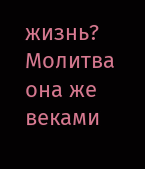жизнь? Молитва она же веками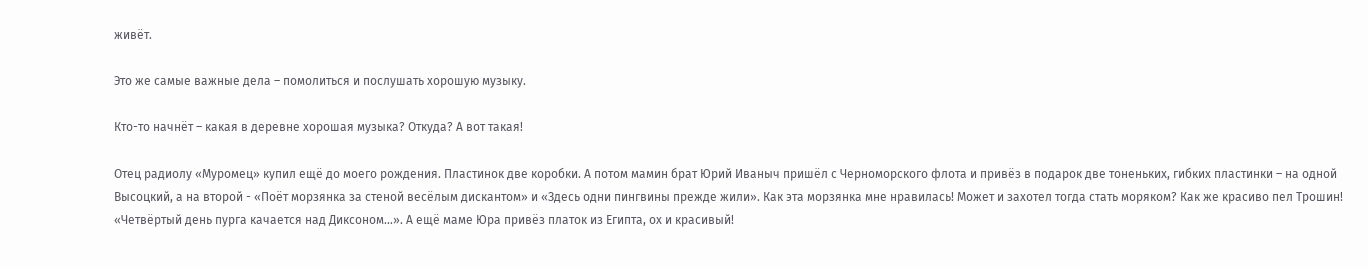живёт.

Это же самые важные дела – помолиться и послушать хорошую музыку.

Кто-то начнёт – какая в деревне хорошая музыка? Откуда? А вот такая!

Отец радиолу «Муромец» купил ещё до моего рождения. Пластинок две коробки. А потом мамин брат Юрий Иваныч пришёл с Черноморского флота и привёз в подарок две тоненьких, гибких пластинки – на одной Высоцкий, а на второй - «Поёт морзянка за стеной весёлым дискантом» и «Здесь одни пингвины прежде жили». Как эта морзянка мне нравилась! Может и захотел тогда стать моряком? Как же красиво пел Трошин! «Четвёртый день пурга качается над Диксоном…». А ещё маме Юра привёз платок из Египта, ох и красивый!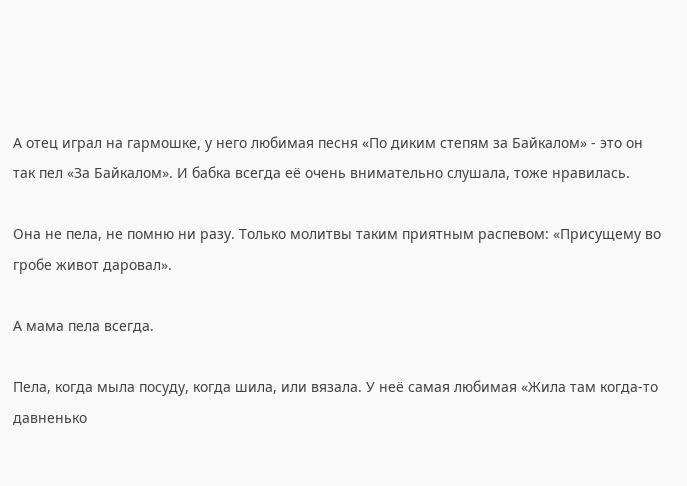А отец играл на гармошке, у него любимая песня «По диким степям за Байкалом» - это он так пел «За Байкалом». И бабка всегда её очень внимательно слушала, тоже нравилась.

Она не пела, не помню ни разу. Только молитвы таким приятным распевом: «Присущему во гробе живот даровал».

А мама пела всегда.

Пела, когда мыла посуду, когда шила, или вязала. У неё самая любимая «Жила там когда-то давненько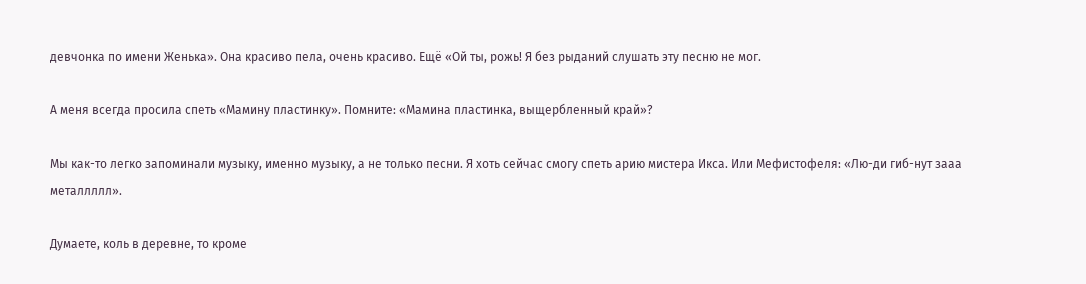девчонка по имени Женька». Она красиво пела, очень красиво. Ещё «Ой ты, рожь! Я без рыданий слушать эту песню не мог.

А меня всегда просила спеть «Мамину пластинку». Помните: «Мамина пластинка, выщербленный край»?

Мы как-то легко запоминали музыку, именно музыку, а не только песни. Я хоть сейчас смогу спеть арию мистера Икса. Или Мефистофеля: «Лю-ди гиб-нут зааа металлллл».

Думаете, коль в деревне, то кроме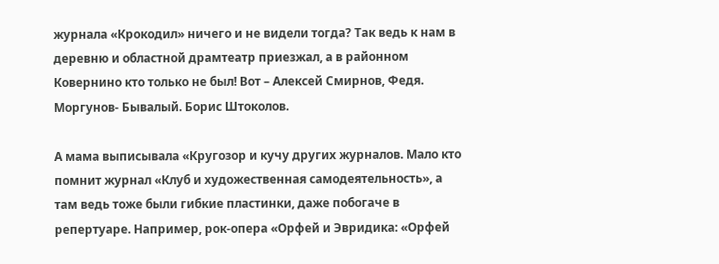журнала «Крокодил» ничего и не видели тогда? Так ведь к нам в деревню и областной драмтеатр приезжал, а в районном Ковернино кто только не был! Вот – Алексей Смирнов, Федя. Моргунов- Бывалый. Борис Штоколов.

А мама выписывала «Кругозор и кучу других журналов. Мало кто помнит журнал «Клуб и художественная самодеятельность», а там ведь тоже были гибкие пластинки, даже побогаче в репертуаре. Например, рок-опера «Орфей и Эвридика: «Орфей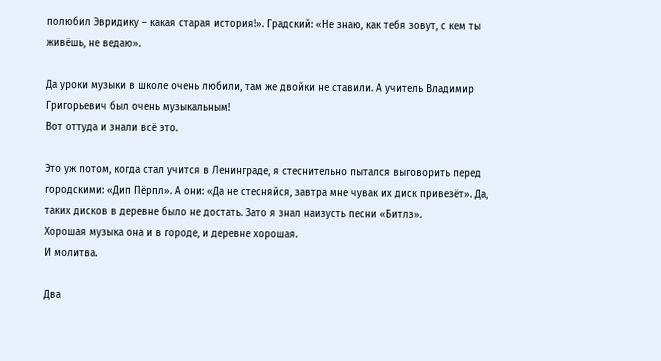полюбил Эвридику – какая старая история!». Градский: «Не знаю, как тебя зовут, с кем ты живёшь, не ведаю».

Да уроки музыки в школе очень любили, там же двойки не ставили. А учитель Владимир Григорьевич был очень музыкальным!
Вот оттуда и знали всё это.

Это уж потом, когда стал учится в Ленинграде, я стеснительно пытался выговорить перед городскими: «Дип Пёрпл». А они: «Да не стесняйся, завтра мне чувак их диск привезёт». Да, таких дисков в деревне было не достать. Зато я знал наизусть песни «Битлз».
Хорошая музыка она и в городе, и деревне хорошая.
И молитва.

Два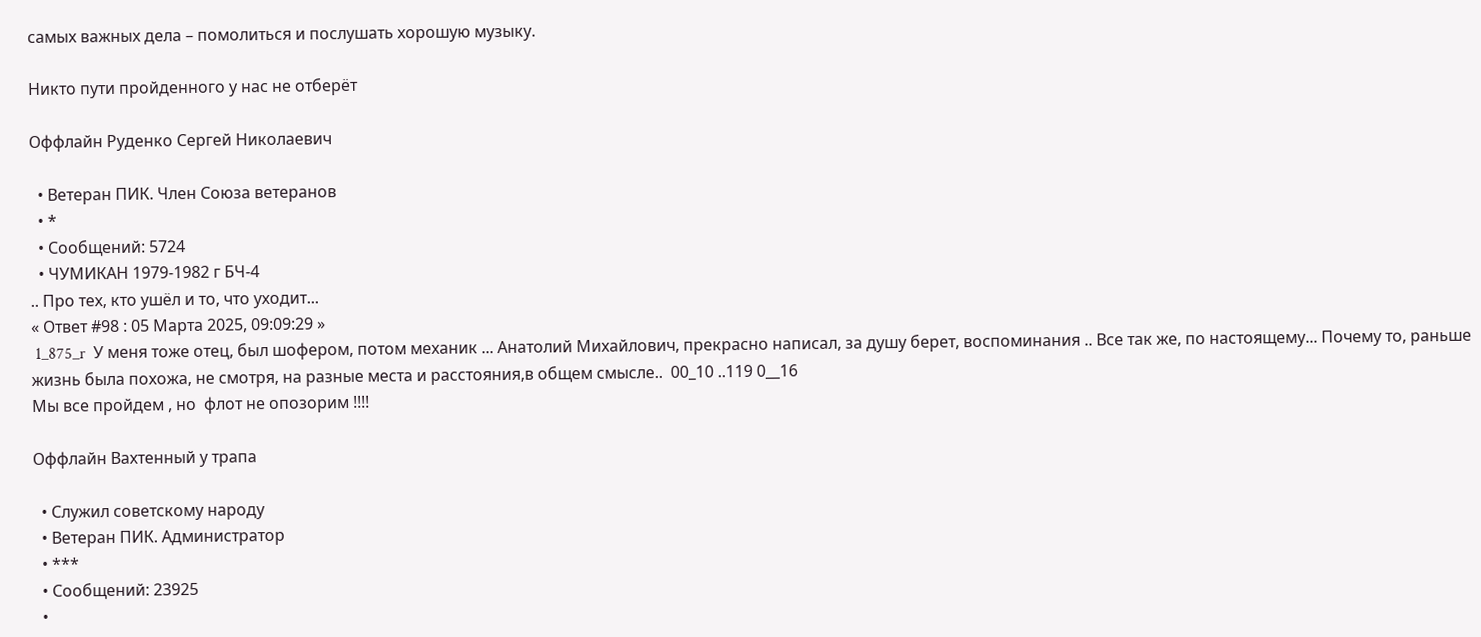самых важных дела – помолиться и послушать хорошую музыку.

Никто пути пройденного у нас не отберёт

Оффлайн Руденко Сергей Николаевич

  • Ветеран ПИК. Член Союза ветеранов
  • *
  • Сообщений: 5724
  • ЧУМИКАН 1979-1982 г БЧ-4
.. Про тех, кто ушёл и то, что уходит...
« Ответ #98 : 05 Марта 2025, 09:09:29 »
 1_875_r  У меня тоже отец, был шофером, потом механик ... Анатолий Михайлович, прекрасно написал, за душу берет, воспоминания .. Все так же, по настоящему... Почему то, раньше жизнь была похожа, не смотря, на разные места и расстояния,в общем смысле..  00_10 ..119 0__16
Мы все пройдем , но  флот не опозорим !!!!

Оффлайн Вахтенный у трапа

  • Служил советскому народу
  • Ветеран ПИК. Администратор
  • ***
  • Сообщений: 23925
  •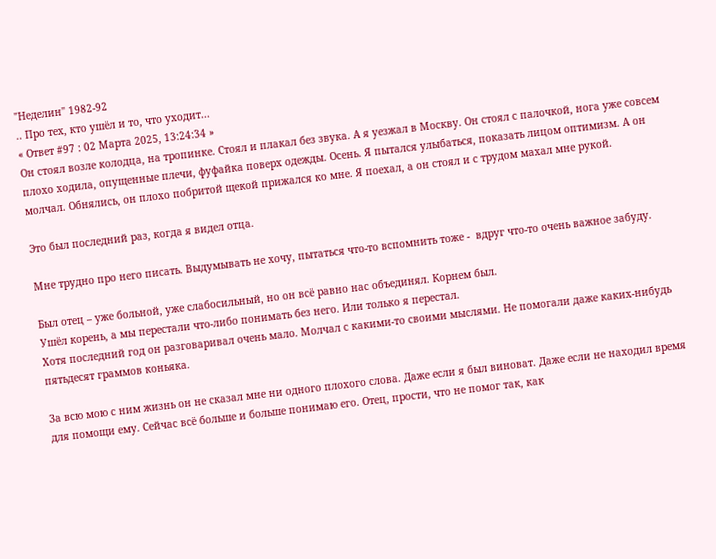"Неделин" 1982-92
.. Про тех, кто ушёл и то, что уходит...
« Ответ #97 : 02 Марта 2025, 13:24:34 »
Он стоял возле колодца, на тропинке. Стоял и плакал без звука. А я уезжал в Москву. Он стоял с палочкой, нога уже совсем плохо ходила, опущенные плечи, фуфайка поверх одежды. Осень. Я пытался улыбаться, показать лицом оптимизм. А он молчал. Обнялись, он плохо побритой щекой прижался ко мне. Я поехал, а он стоял и с трудом махал мне рукой.

Это был последний раз, когда я видел отца.

Мне трудно про него писать. Выдумывать не хочу, пытаться что-то вспомнить тоже -  вдруг что-то очень важное забуду.

Был отец – уже больной, уже слабосильный, но он всё равно нас объединял. Корнем был.
Ушёл корень, а мы перестали что-либо понимать без него. Или только я перестал.
Хотя последний год он разговаривал очень мало. Молчал с какими-то своими мыслями. Не помогали даже каких-нибудь пятьдесят граммов коньяка.

За всю мою с ним жизнь он не сказал мне ни одного плохого слова. Даже если я был виноват. Даже если не находил время для помощи ему. Сейчас всё больше и больше понимаю его. Отец, прости, что не помог так, как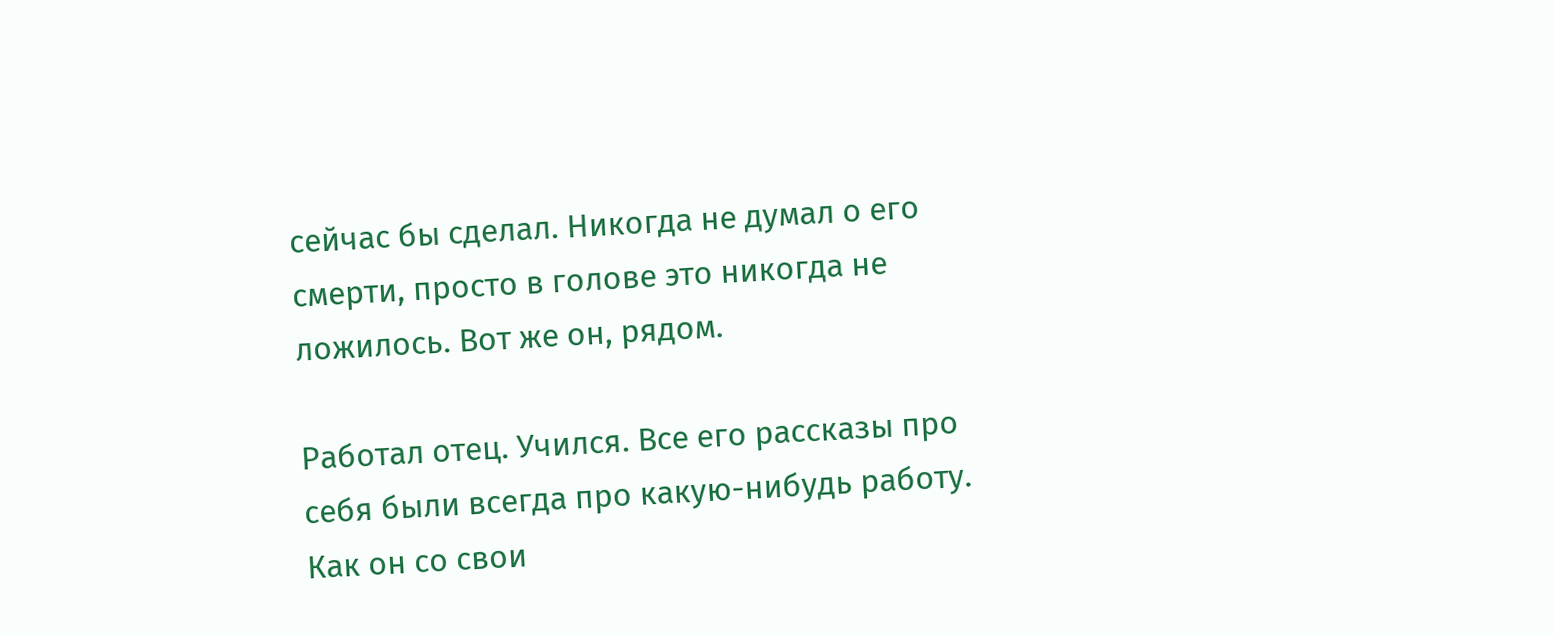сейчас бы сделал. Никогда не думал о его смерти, просто в голове это никогда не ложилось. Вот же он, рядом.

Работал отец. Учился. Все его рассказы про себя были всегда про какую-нибудь работу. Как он со свои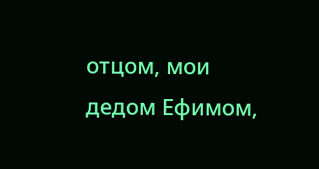отцом, мои дедом Ефимом,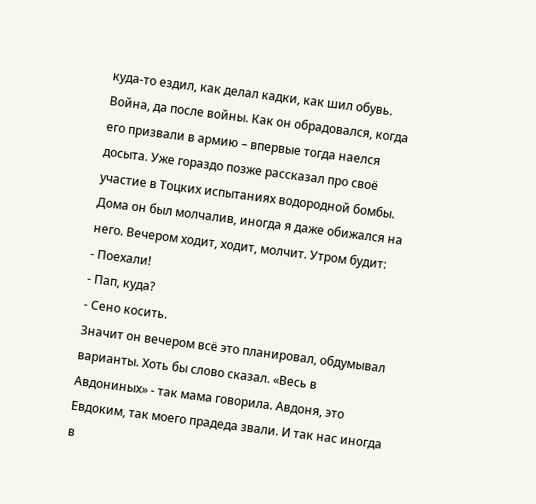куда-то ездил, как делал кадки, как шил обувь. Война, да после войны. Как он обрадовался, когда его призвали в армию – впервые тогда наелся досыта. Уже гораздо позже рассказал про своё участие в Тоцких испытаниях водородной бомбы.
Дома он был молчалив, иногда я даже обижался на него. Вечером ходит, ходит, молчит. Утром будит:
- Поехали!
- Пап, куда?
- Сено косить.
Значит он вечером всё это планировал, обдумывал варианты. Хоть бы слово сказал. «Весь в Авдониных» - так мама говорила. Авдоня, это Евдоким, так моего прадеда звали. И так нас иногда в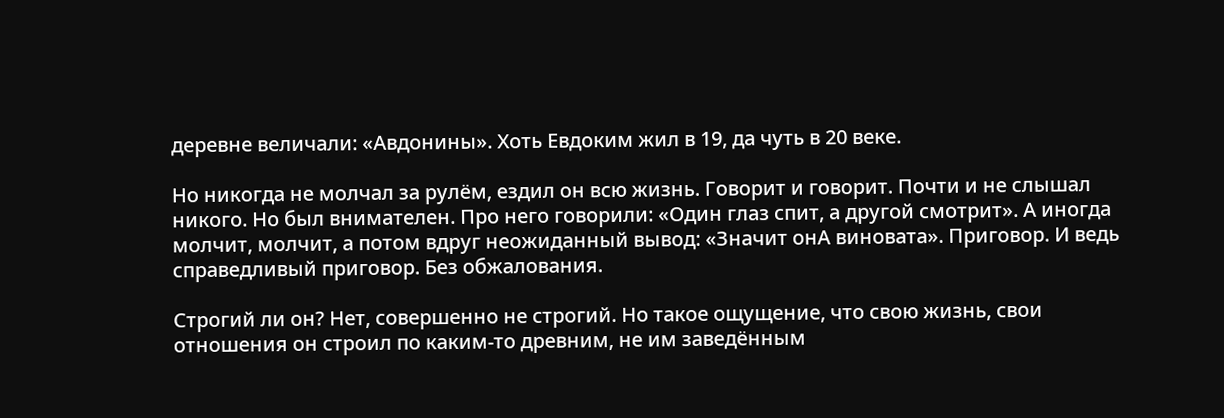деревне величали: «Авдонины». Хоть Евдоким жил в 19, да чуть в 20 веке.

Но никогда не молчал за рулём, ездил он всю жизнь. Говорит и говорит. Почти и не слышал никого. Но был внимателен. Про него говорили: «Один глаз спит, а другой смотрит». А иногда молчит, молчит, а потом вдруг неожиданный вывод: «Значит онА виновата». Приговор. И ведь справедливый приговор. Без обжалования.

Строгий ли он? Нет, совершенно не строгий. Но такое ощущение, что свою жизнь, свои отношения он строил по каким-то древним, не им заведённым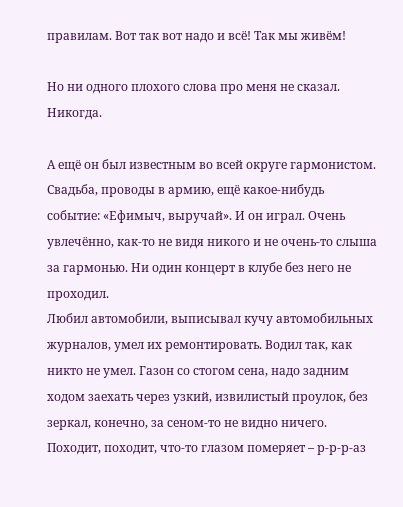правилам. Вот так вот надо и всё! Так мы живём!

Но ни одного плохого слова про меня не сказал. Никогда.

А ещё он был известным во всей округе гармонистом. Свадьба, проводы в армию, ещё какое-нибудь событие: «Ефимыч, выручай». И он играл. Очень увлечённо, как-то не видя никого и не очень-то слыша за гармонью. Ни один концерт в клубе без него не проходил.
Любил автомобили, выписывал кучу автомобильных журналов, умел их ремонтировать. Водил так, как никто не умел. Газон со стогом сена, надо задним ходом заехать через узкий, извилистый проулок, без зеркал, конечно, за сеном-то не видно ничего. Походит, походит, что-то глазом померяет – р-р-р-аз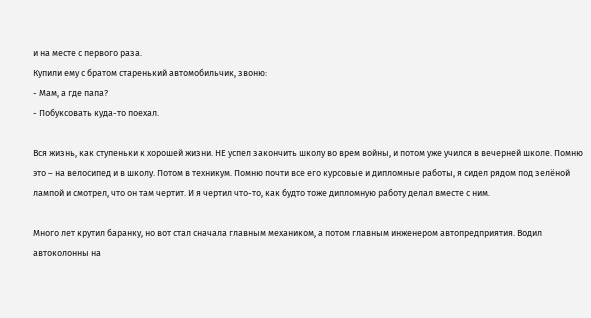и на месте с первого раза.
Купили ему с братом старенький автомобильчик, звоню:
- Мам, а где папа?
- Побуксовать куда-то поехал.

Вся жизнь, как ступеньки к хорошей жизни. НЕ успел закончить школу во врем войны, и потом уже учился в вечерней школе. Помню это – на велосипед и в школу. Потом в техникум. Помню почти все его курсовые и дипломные работы, я сидел рядом под зелёной лампой и смотрел, что он там чертит. И я чертил что-то, как будто тоже дипломную работу делал вместе с ним.

Много лет крутил баранку, но вот стал сначала главным механиком, а потом главным инженером автопредприятия. Водил автоколонны на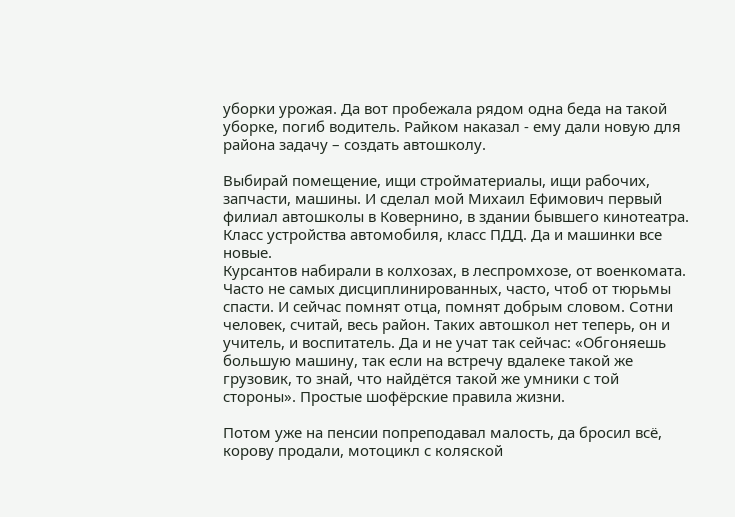уборки урожая. Да вот пробежала рядом одна беда на такой уборке, погиб водитель. Райком наказал - ему дали новую для района задачу – создать автошколу.

Выбирай помещение, ищи стройматериалы, ищи рабочих, запчасти, машины. И сделал мой Михаил Ефимович первый филиал автошколы в Ковернино, в здании бывшего кинотеатра. Класс устройства автомобиля, класс ПДД. Да и машинки все новые.
Курсантов набирали в колхозах, в леспромхозе, от военкомата. Часто не самых дисциплинированных, часто, чтоб от тюрьмы спасти. И сейчас помнят отца, помнят добрым словом. Сотни человек, считай, весь район. Таких автошкол нет теперь, он и учитель, и воспитатель. Да и не учат так сейчас: «Обгоняешь большую машину, так если на встречу вдалеке такой же грузовик, то знай, что найдётся такой же умники с той стороны». Простые шофёрские правила жизни.

Потом уже на пенсии попреподавал малость, да бросил всё, корову продали, мотоцикл с коляской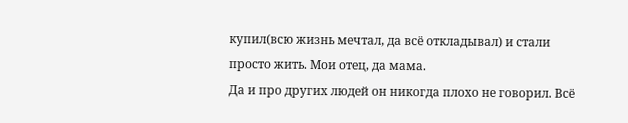купил(всю жизнь мечтал, да всё откладывал) и стали просто жить. Мои отец, да мама.
Да и про других людей он никогда плохо не говорил. Всё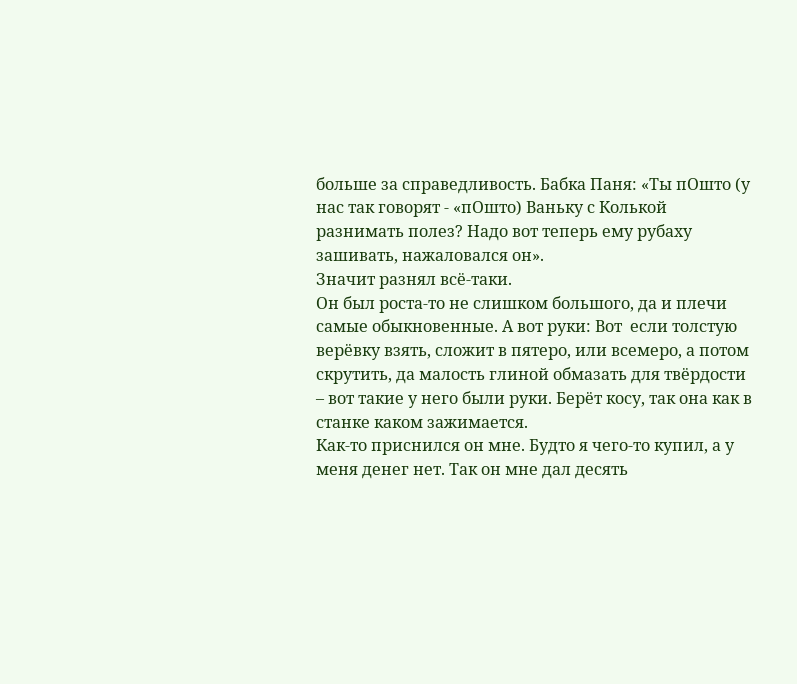больше за справедливость. Бабка Паня: «Ты пОшто (у нас так говорят - «пОшто) Ваньку с Колькой разнимать полез? Надо вот теперь ему рубаху зашивать, нажаловался он».
Значит разнял всё-таки.
Он был роста-то не слишком большого, да и плечи самые обыкновенные. А вот руки: Вот  если толстую верёвку взять, сложит в пятеро, или всемеро, а потом скрутить, да малость глиной обмазать для твёрдости – вот такие у него были руки. Берёт косу, так она как в станке каком зажимается.
Как-то приснился он мне. Будто я чего-то купил, а у меня денег нет. Так он мне дал десять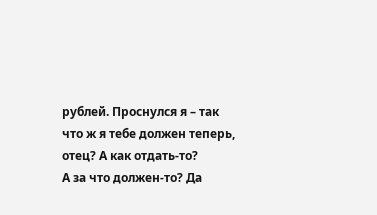рублей. Проснулся я – так что ж я тебе должен теперь, отец? А как отдать-то?
А за что должен-то? Да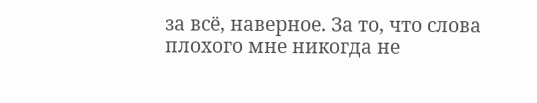за всё, наверное. За то, что слова плохого мне никогда не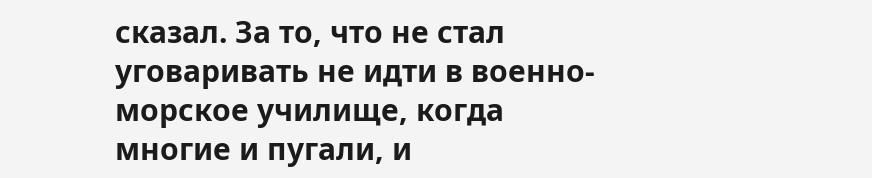сказал. За то, что не стал уговаривать не идти в военно-морское училище, когда многие и пугали, и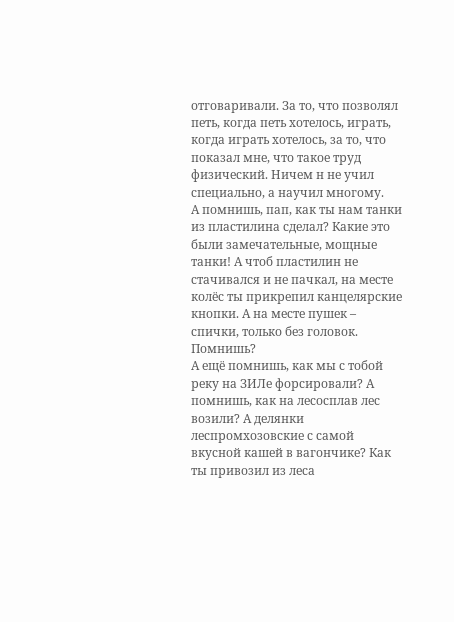отговаривали. За то, что позволял петь, когда петь хотелось, играть, когда играть хотелось, за то, что показал мне, что такое труд физический. Ничем н не учил специально, а научил многому.
А помнишь, пап, как ты нам танки из пластилина сделал? Какие это были замечательные, мощные танки! А чтоб пластилин не стачивался и не пачкал, на месте колёс ты прикрепил канцелярские кнопки. А на месте пушек – спички, только без головок. Помнишь?
А ещё помнишь, как мы с тобой реку на ЗИЛе форсировали? А помнишь, как на лесосплав лес возили? А делянки леспромхозовские с самой вкусной кашей в вагончике? Как ты привозил из леса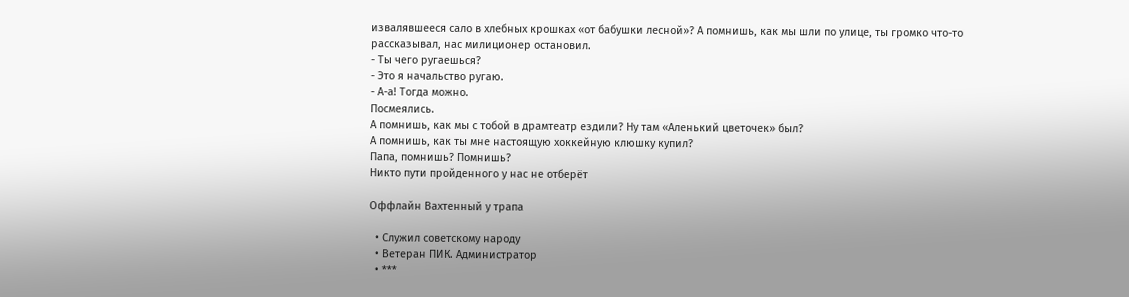извалявшееся сало в хлебных крошках «от бабушки лесной»? А помнишь, как мы шли по улице, ты громко что-то рассказывал, нас милиционер остановил.
- Ты чего ругаешься?
- Это я начальство ругаю.
- А-а! Тогда можно.
Посмеялись.
А помнишь, как мы с тобой в драмтеатр ездили? Ну там «Аленький цветочек» был?
А помнишь, как ты мне настоящую хоккейную клюшку купил?
Папа, помнишь? Помнишь?
Никто пути пройденного у нас не отберёт

Оффлайн Вахтенный у трапа

  • Служил советскому народу
  • Ветеран ПИК. Администратор
  • ***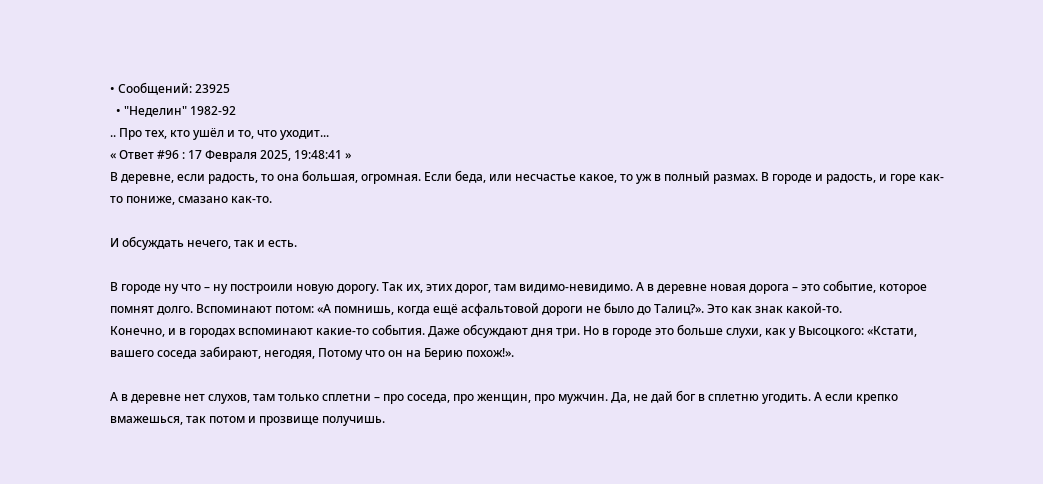• Сообщений: 23925
  • "Неделин" 1982-92
.. Про тех, кто ушёл и то, что уходит...
« Ответ #96 : 17 Февраля 2025, 19:48:41 »
В деревне, если радость, то она большая, огромная. Если беда, или несчастье какое, то уж в полный размах. В городе и радость, и горе как-то пониже, смазано как-то.

И обсуждать нечего, так и есть.

В городе ну что – ну построили новую дорогу. Так их, этих дорог, там видимо-невидимо. А в деревне новая дорога – это событие, которое помнят долго. Вспоминают потом: «А помнишь, когда ещё асфальтовой дороги не было до Талиц?». Это как знак какой-то.
Конечно, и в городах вспоминают какие-то события. Даже обсуждают дня три. Но в городе это больше слухи, как у Высоцкого: «Кстати, вашего соседа забирают, негодяя, Потому что он на Берию похож!».

А в деревне нет слухов, там только сплетни – про соседа, про женщин, про мужчин. Да, не дай бог в сплетню угодить. А если крепко вмажешься, так потом и прозвище получишь.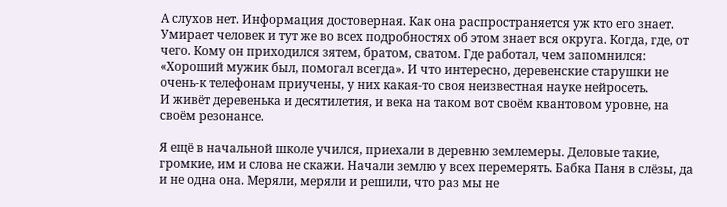А слухов нет. Информация достоверная. Как она распространяется уж кто его знает. Умирает человек и тут же во всех подробностях об этом знает вся округа. Когда, где, от чего. Кому он приходился зятем, братом, сватом. Где работал, чем запомнился: «Хороший мужик был, помогал всегда». И что интересно, деревенские старушки не очень-к телефонам приучены, у них какая-то своя неизвестная науке нейросеть.
И живёт деревенька и десятилетия, и века на таком вот своём квантовом уровне, на своём резонансе.

Я ещё в начальной школе учился, приехали в деревню землемеры. Деловые такие, громкие, им и слова не скажи. Начали землю у всех перемерять. Бабка Паня в слёзы, да и не одна она. Меряли, меряли и решили, что раз мы не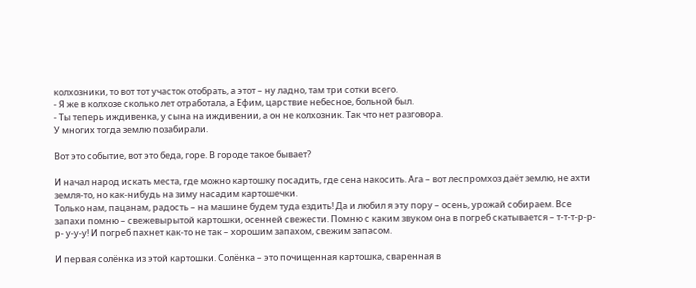колхозники, то вот тот участок отобрать, а этот – ну ладно, там три сотки всего.
- Я же в колхозе сколько лет отработала, а Ефим, царствие небесное, больной был.
- Ты теперь иждивенка, у сына на иждивении, а он не колхозник. Так что нет разговора.
У многих тогда землю позабирали.

Вот это событие, вот это беда, горе. В городе такое бывает?

И начал народ искать места, где можно картошку посадить, где сена накосить. Ага – вот леспромхоз даёт землю, не ахти земля-то, но как-нибудь на зиму насадим картошечки.
Только нам, пацанам, радость – на машине будем туда ездить! Да и любил я эту пору – осень, урожай собираем. Все запахи помню – свежевырытой картошки, осенней свежести. Помню с каким звуком она в погреб скатывается – т-т-т-р-р-р- у-у-у! И погреб пахнет как-то не так – хорошим запахом, свежим запасом.

И первая солёнка из этой картошки. Солёнка – это почищенная картошка, сваренная в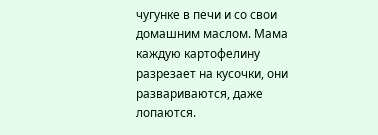чугунке в печи и со свои домашним маслом. Мама каждую картофелину разрезает на кусочки, они развариваются, даже лопаются.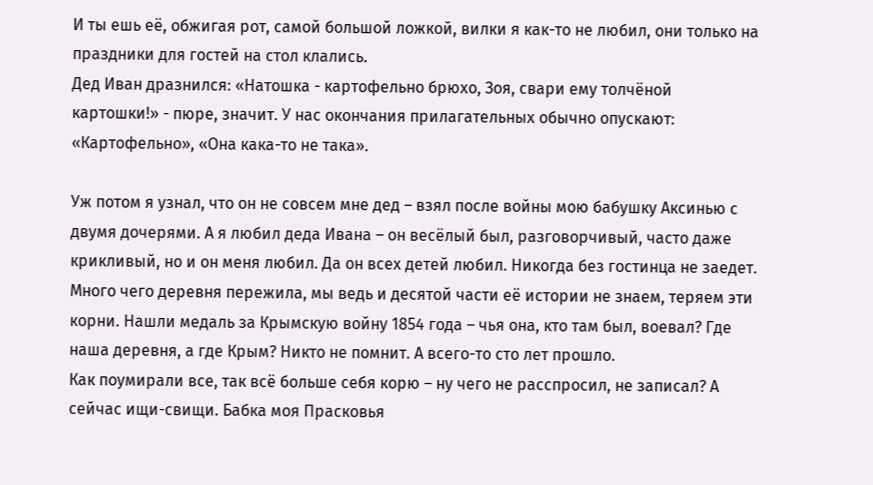И ты ешь её, обжигая рот, самой большой ложкой, вилки я как-то не любил, они только на праздники для гостей на стол клались.
Дед Иван дразнился: «Натошка - картофельно брюхо, Зоя, свари ему толчёной картошки!» - пюре, значит. У нас окончания прилагательных обычно опускают: «Картофельно», «Она кака-то не така».

Уж потом я узнал, что он не совсем мне дед – взял после войны мою бабушку Аксинью с двумя дочерями. А я любил деда Ивана – он весёлый был, разговорчивый, часто даже крикливый, но и он меня любил. Да он всех детей любил. Никогда без гостинца не заедет.
Много чего деревня пережила, мы ведь и десятой части её истории не знаем, теряем эти корни. Нашли медаль за Крымскую войну 1854 года – чья она, кто там был, воевал? Где наша деревня, а где Крым? Никто не помнит. А всего-то сто лет прошло.
Как поумирали все, так всё больше себя корю – ну чего не расспросил, не записал? А сейчас ищи-свищи. Бабка моя Прасковья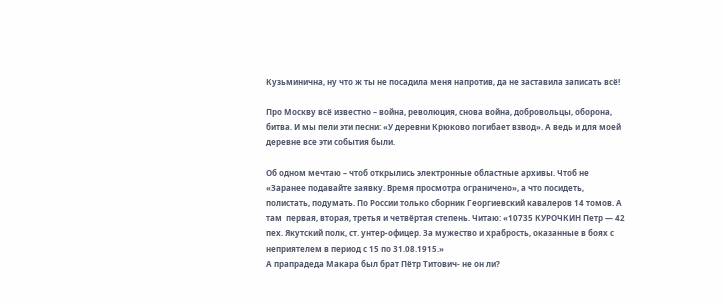Кузьминична, ну что ж ты не посадила меня напротив, да не заставила записать всё!

Про Москву всё известно – война, революция, снова война, добровольцы, оборона, битва. И мы пели эти песни: «У деревни Крюково погибает взвод». А ведь и для моей деревне все эти события были.

Об одном мечтаю – чтоб открылись электронные областные архивы. Чтоб не «Заранее подавайте заявку. Время просмотра ограничено», а что посидеть, полистать, подумать. По России только сборник Георгиевский кавалеров 14 томов. А там  первая, вторая, третья и четвёртая степень. Читаю: «10735 КУРОЧКИН Петр — 42 пех. Якутский полк, ст. унтер-офицер. За мужество и храбрость, оказанные в боях с неприятелем в период с 15 по 31.08.1915.»
А прапрадеда Макара был брат Пётр Титович- не он ли?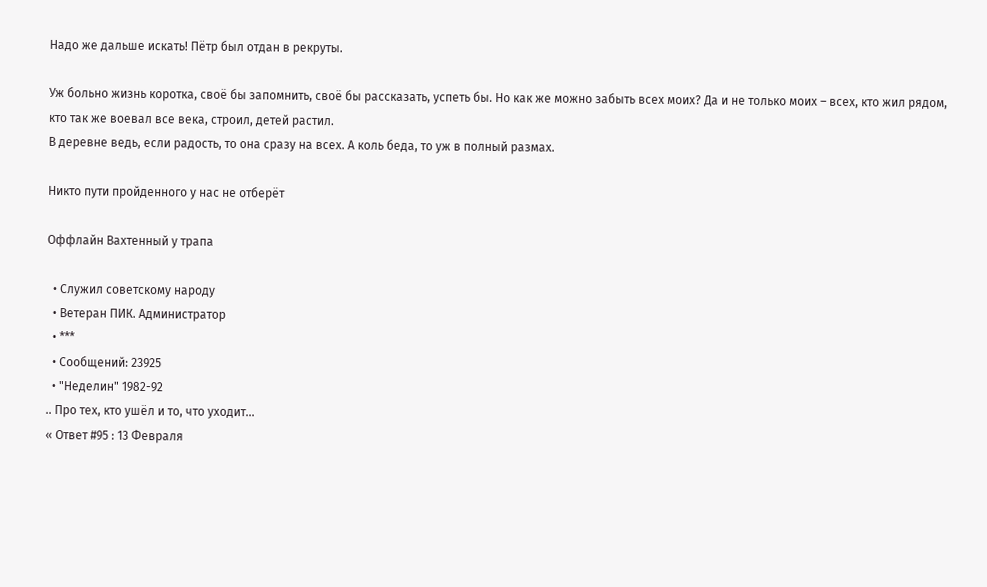Надо же дальше искать! Пётр был отдан в рекруты.

Уж больно жизнь коротка, своё бы запомнить, своё бы рассказать, успеть бы. Но как же можно забыть всех моих? Да и не только моих – всех, кто жил рядом, кто так же воевал все века, строил, детей растил.
В деревне ведь, если радость, то она сразу на всех. А коль беда, то уж в полный размах.

Никто пути пройденного у нас не отберёт

Оффлайн Вахтенный у трапа

  • Служил советскому народу
  • Ветеран ПИК. Администратор
  • ***
  • Сообщений: 23925
  • "Неделин" 1982-92
.. Про тех, кто ушёл и то, что уходит...
« Ответ #95 : 13 Февраля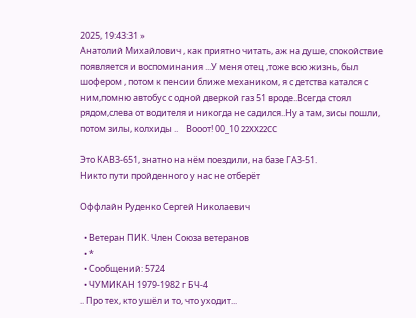2025, 19:43:31 »
Анатолий Михайлович , как приятно читать, аж на душе, спокойствие появляется и воспоминания ...У меня отец ,тоже всю жизнь, был шофером , потом к пенсии ближе механиком, я с детства катался с ним,помню автобус с одной дверкой газ 51 вроде..Всегда стоял рядом,слева от водителя и никогда не садился..Ну а там, зисы пошли, потом зилы, колхиды ..    Вооот! 00_10 22XX22CC

Это КАВЗ-651, знатно на нём поездили, на базе ГАЗ-51.
Никто пути пройденного у нас не отберёт

Оффлайн Руденко Сергей Николаевич

  • Ветеран ПИК. Член Союза ветеранов
  • *
  • Сообщений: 5724
  • ЧУМИКАН 1979-1982 г БЧ-4
.. Про тех, кто ушёл и то, что уходит...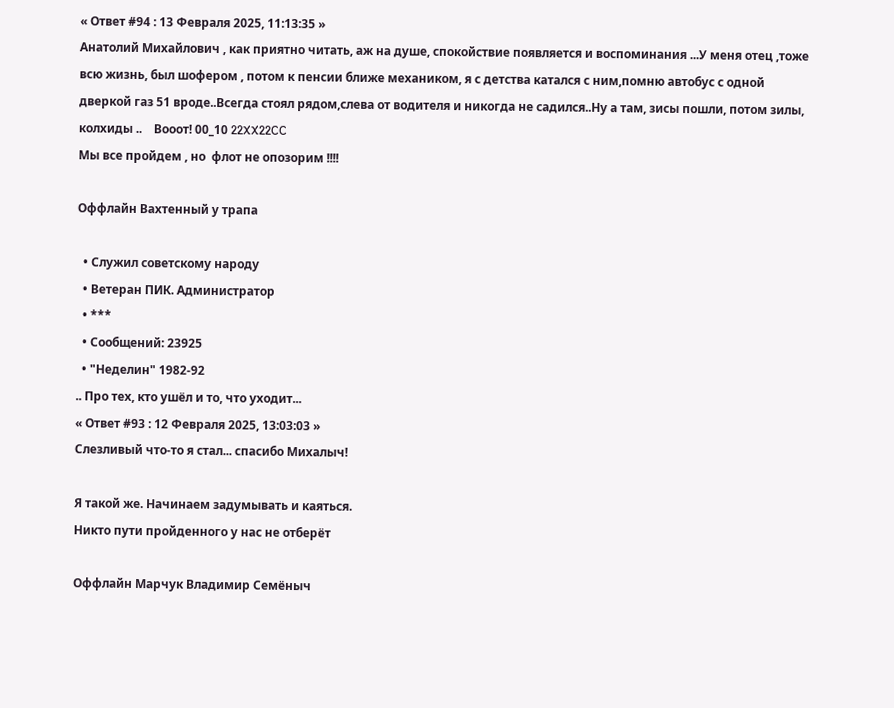« Ответ #94 : 13 Февраля 2025, 11:13:35 »
Анатолий Михайлович , как приятно читать, аж на душе, спокойствие появляется и воспоминания ...У меня отец ,тоже всю жизнь, был шофером , потом к пенсии ближе механиком, я с детства катался с ним,помню автобус с одной дверкой газ 51 вроде..Всегда стоял рядом,слева от водителя и никогда не садился..Ну а там, зисы пошли, потом зилы, колхиды ..    Вооот! 00_10 22XX22CC
Мы все пройдем , но  флот не опозорим !!!!

Оффлайн Вахтенный у трапа

  • Служил советскому народу
  • Ветеран ПИК. Администратор
  • ***
  • Сообщений: 23925
  • "Неделин" 1982-92
.. Про тех, кто ушёл и то, что уходит...
« Ответ #93 : 12 Февраля 2025, 13:03:03 »
Слезливый что-то я стал... спасибо Михалыч!

Я такой же. Начинаем задумывать и каяться.
Никто пути пройденного у нас не отберёт

Оффлайн Марчук Владимир Семёныч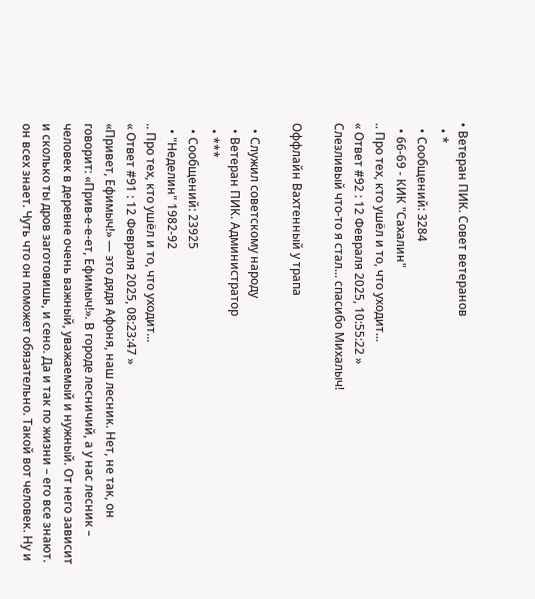• Ветеран ПИК. Совет ветеранов
  • *
  • Сообщений: 3284
  • 66-69 - КИК "Сахалин"
.. Про тех, кто ушёл и то, что уходит...
« Ответ #92 : 12 Февраля 2025, 10:55:22 »
Слезливый что-то я стал... спасибо Михалыч!

Оффлайн Вахтенный у трапа

  • Служил советскому народу
  • Ветеран ПИК. Администратор
  • ***
  • Сообщений: 23925
  • "Неделин" 1982-92
.. Про тех, кто ушёл и то, что уходит...
« Ответ #91 : 12 Февраля 2025, 08:23:47 »
«Привет, Ефимыч!» — это дядя Афоня, наш лесник. Нет, не так, он говорит: «Прив-е-е-ет, Ефимыч!». В городе лесничий, а у нас лесник – человек в деревне очень важный, уважаемый и нужный. От него зависит и сколько ты дров заготовишь, и сено. Да и так по жизни – его все знают. он всех знает. Чуть что он поможет обязательно. Такой вот человек. Ну и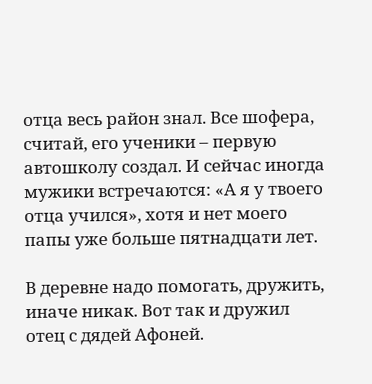отца весь район знал. Все шофера, считай, его ученики – первую автошколу создал. И сейчас иногда мужики встречаются: «А я у твоего отца учился», хотя и нет моего папы уже больше пятнадцати лет.

В деревне надо помогать, дружить, иначе никак. Вот так и дружил отец с дядей Афоней.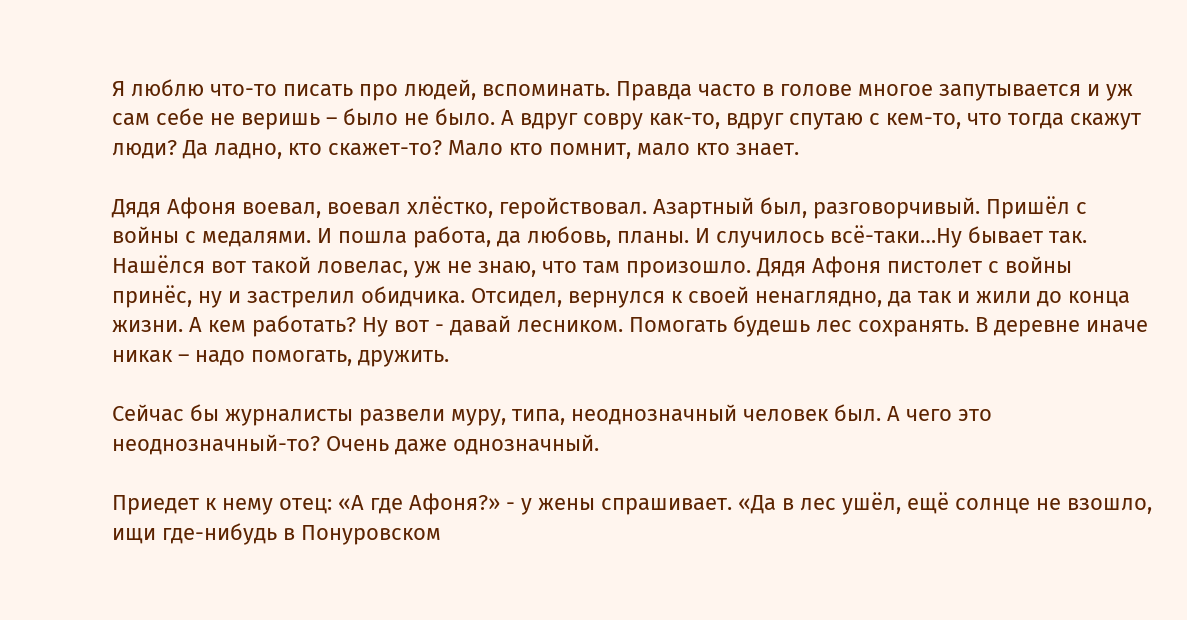Я люблю что-то писать про людей, вспоминать. Правда часто в голове многое запутывается и уж сам себе не веришь – было не было. А вдруг совру как-то, вдруг спутаю с кем-то, что тогда скажут люди? Да ладно, кто скажет-то? Мало кто помнит, мало кто знает.

Дядя Афоня воевал, воевал хлёстко, геройствовал. Азартный был, разговорчивый. Пришёл с войны с медалями. И пошла работа, да любовь, планы. И случилось всё-таки…Ну бывает так. Нашёлся вот такой ловелас, уж не знаю, что там произошло. Дядя Афоня пистолет с войны принёс, ну и застрелил обидчика. Отсидел, вернулся к своей ненаглядно, да так и жили до конца жизни. А кем работать? Ну вот - давай лесником. Помогать будешь лес сохранять. В деревне иначе никак – надо помогать, дружить.

Сейчас бы журналисты развели муру, типа, неоднозначный человек был. А чего это неоднозначный-то? Очень даже однозначный.

Приедет к нему отец: «А где Афоня?» - у жены спрашивает. «Да в лес ушёл, ещё солнце не взошло, ищи где-нибудь в Понуровском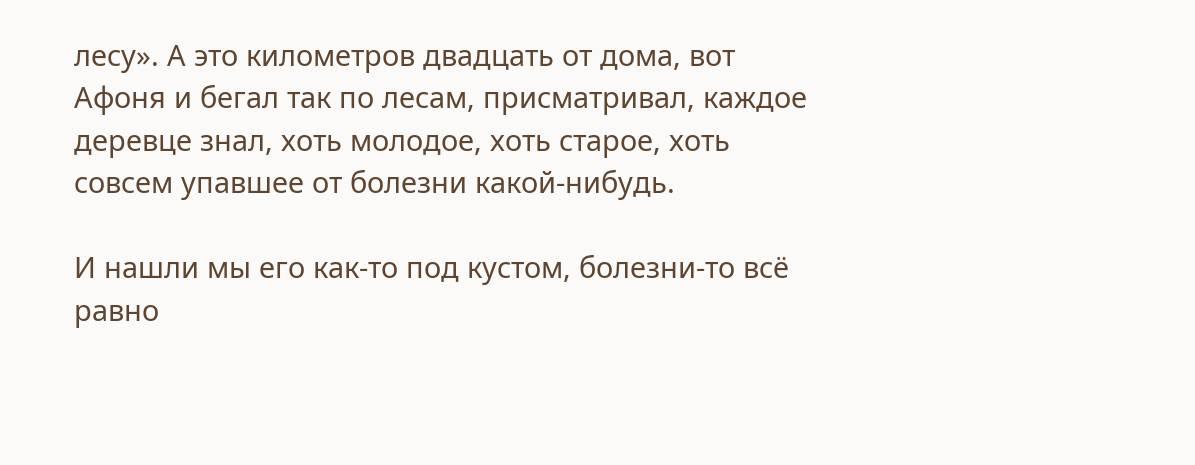лесу». А это километров двадцать от дома, вот Афоня и бегал так по лесам, присматривал, каждое деревце знал, хоть молодое, хоть старое, хоть совсем упавшее от болезни какой-нибудь.

И нашли мы его как-то под кустом, болезни-то всё равно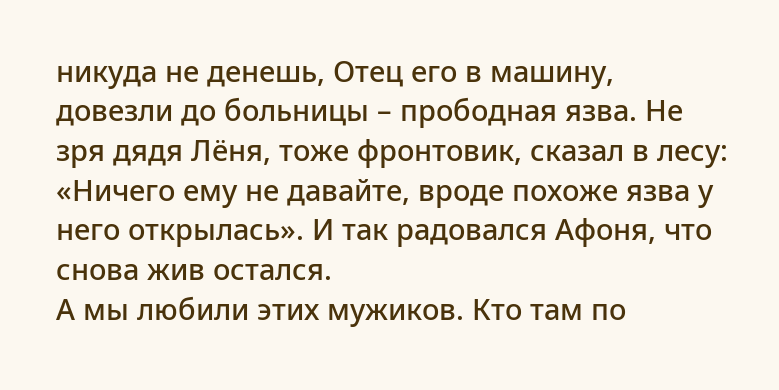никуда не денешь, Отец его в машину, довезли до больницы – прободная язва. Не зря дядя Лёня, тоже фронтовик, сказал в лесу: «Ничего ему не давайте, вроде похоже язва у него открылась». И так радовался Афоня, что снова жив остался.
А мы любили этих мужиков. Кто там по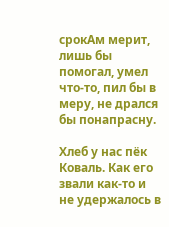срокАм мерит, лишь бы помогал, умел что-то, пил бы в меру, не дрался бы понапрасну.

Хлеб у нас пёк Коваль. Как его звали как-то и не удержалось в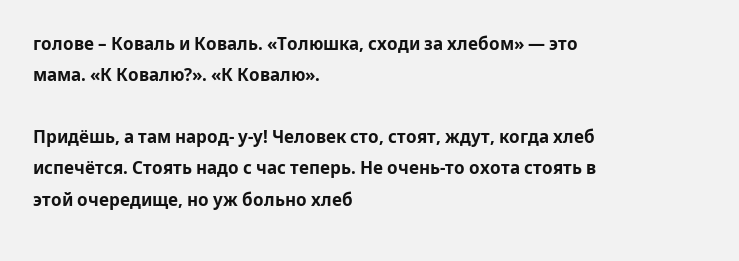голове – Коваль и Коваль. «Толюшка, сходи за хлебом» — это мама. «К Ковалю?». «К Ковалю».

Придёшь, а там народ- у-у! Человек сто, стоят, ждут, когда хлеб испечётся. Стоять надо с час теперь. Не очень-то охота стоять в этой очередище, но уж больно хлеб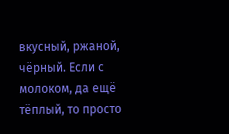вкусный, ржаной, чёрный. Если с молоком, да ещё тёплый, то просто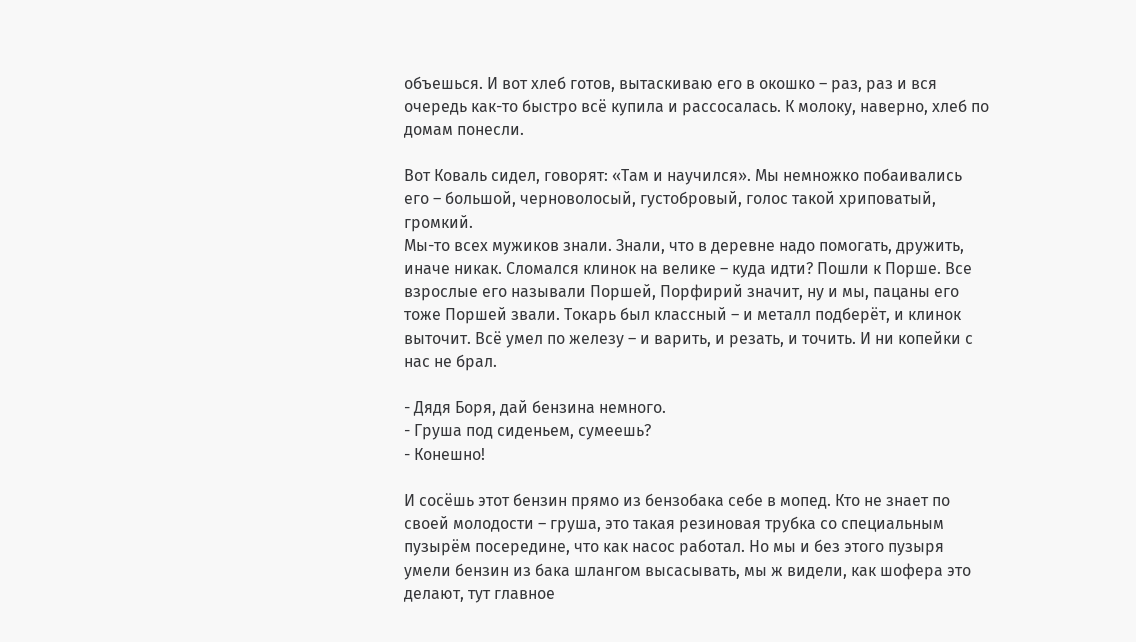объешься. И вот хлеб готов, вытаскиваю его в окошко – раз, раз и вся очередь как-то быстро всё купила и рассосалась. К молоку, наверно, хлеб по домам понесли.

Вот Коваль сидел, говорят: «Там и научился». Мы немножко побаивались его – большой, черноволосый, густобровый, голос такой хриповатый, громкий.
Мы-то всех мужиков знали. Знали, что в деревне надо помогать, дружить, иначе никак. Сломался клинок на велике – куда идти? Пошли к Порше. Все взрослые его называли Поршей, Порфирий значит, ну и мы, пацаны его тоже Поршей звали. Токарь был классный – и металл подберёт, и клинок выточит. Всё умел по железу – и варить, и резать, и точить. И ни копейки с нас не брал.

- Дядя Боря, дай бензина немного.
- Груша под сиденьем, сумеешь?
- Конешно!

И сосёшь этот бензин прямо из бензобака себе в мопед. Кто не знает по своей молодости – груша, это такая резиновая трубка со специальным пузырём посередине, что как насос работал. Но мы и без этого пузыря умели бензин из бака шлангом высасывать, мы ж видели, как шофера это делают, тут главное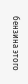бензина этого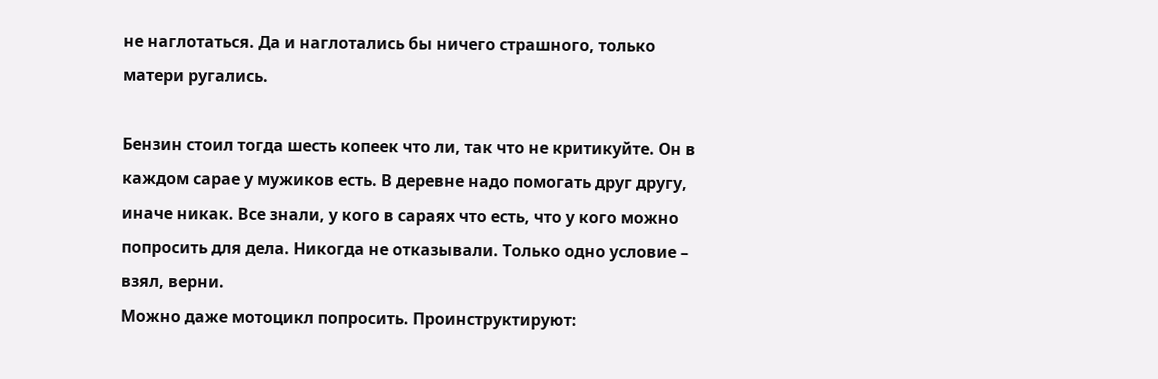не наглотаться. Да и наглотались бы ничего страшного, только матери ругались.

Бензин стоил тогда шесть копеек что ли, так что не критикуйте. Он в каждом сарае у мужиков есть. В деревне надо помогать друг другу, иначе никак. Все знали, у кого в сараях что есть, что у кого можно попросить для дела. Никогда не отказывали. Только одно условие – взял, верни.
Можно даже мотоцикл попросить. Проинструктируют: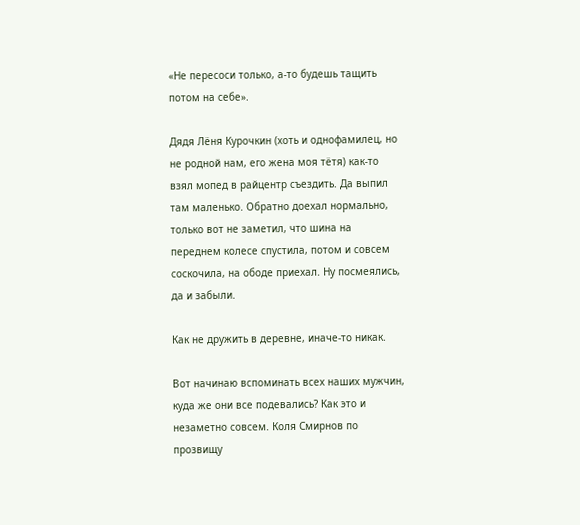«Не пересоси только, а-то будешь тащить потом на себе».

Дядя Лёня Курочкин (хоть и однофамилец, но не родной нам, его жена моя тётя) как-то взял мопед в райцентр съездить. Да выпил там маленько. Обратно доехал нормально, только вот не заметил, что шина на переднем колесе спустила, потом и совсем соскочила, на ободе приехал. Ну посмеялись, да и забыли.

Как не дружить в деревне, иначе-то никак.

Вот начинаю вспоминать всех наших мужчин, куда же они все подевались? Как это и незаметно совсем. Коля Смирнов по прозвищу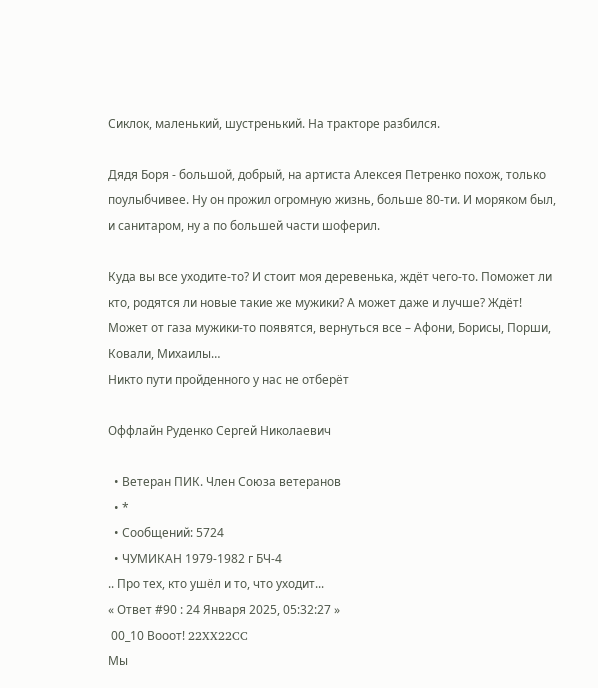Сиклок, маленький, шустренький. На тракторе разбился.

Дядя Боря - большой, добрый, на артиста Алексея Петренко похож, только поулыбчивее. Ну он прожил огромную жизнь, больше 80-ти. И моряком был, и санитаром, ну а по большей части шоферил.

Куда вы все уходите-то? И стоит моя деревенька, ждёт чего-то. Поможет ли кто, родятся ли новые такие же мужики? А может даже и лучше? Ждёт! Может от газа мужики-то появятся, вернуться все – Афони, Борисы, Порши, Ковали, Михаилы…
Никто пути пройденного у нас не отберёт

Оффлайн Руденко Сергей Николаевич

  • Ветеран ПИК. Член Союза ветеранов
  • *
  • Сообщений: 5724
  • ЧУМИКАН 1979-1982 г БЧ-4
.. Про тех, кто ушёл и то, что уходит...
« Ответ #90 : 24 Января 2025, 05:32:27 »
 00_10 Вооот! 22XX22CC
Мы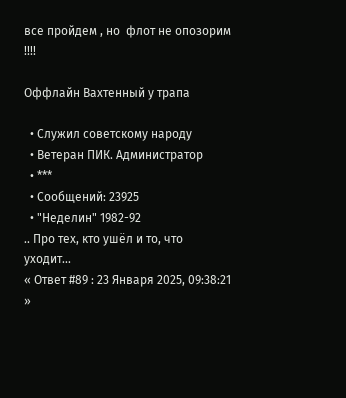все пройдем , но  флот не опозорим !!!!

Оффлайн Вахтенный у трапа

  • Служил советскому народу
  • Ветеран ПИК. Администратор
  • ***
  • Сообщений: 23925
  • "Неделин" 1982-92
.. Про тех, кто ушёл и то, что уходит...
« Ответ #89 : 23 Января 2025, 09:38:21 »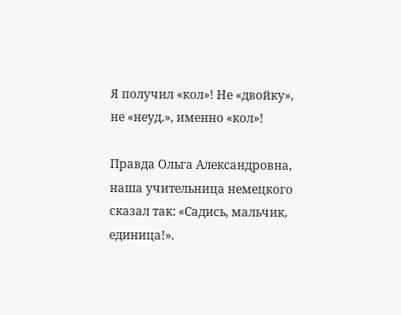Я получил «кол»! Не «двойку», не «неуд.», именно «кол»!

Правда Ольга Александровна, наша учительница немецкого сказал так: «Садись, мальчик, единица!».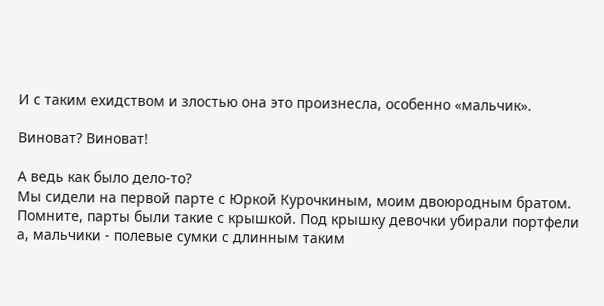И с таким ехидством и злостью она это произнесла, особенно «мальчик».

Виноват? Виноват!

А ведь как было дело-то?
Мы сидели на первой парте с Юркой Курочкиным, моим двоюродным братом. Помните, парты были такие с крышкой. Под крышку девочки убирали портфели а, мальчики - полевые сумки с длинным таким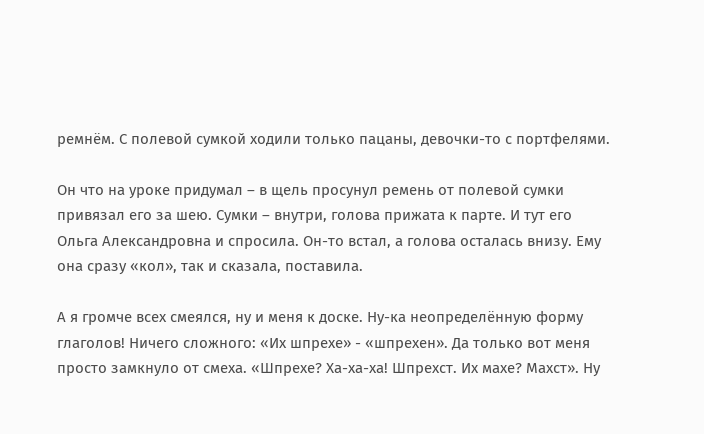ремнём. С полевой сумкой ходили только пацаны, девочки-то с портфелями.

Он что на уроке придумал – в щель просунул ремень от полевой сумки привязал его за шею. Сумки – внутри, голова прижата к парте. И тут его Ольга Александровна и спросила. Он-то встал, а голова осталась внизу. Ему она сразу «кол», так и сказала, поставила.

А я громче всех смеялся, ну и меня к доске. Ну-ка неопределённую форму глаголов! Ничего сложного: «Их шпрехе» - «шпрехен». Да только вот меня просто замкнуло от смеха. «Шпрехе? Ха-ха-ха! Шпрехст. Их махе? Махст». Ну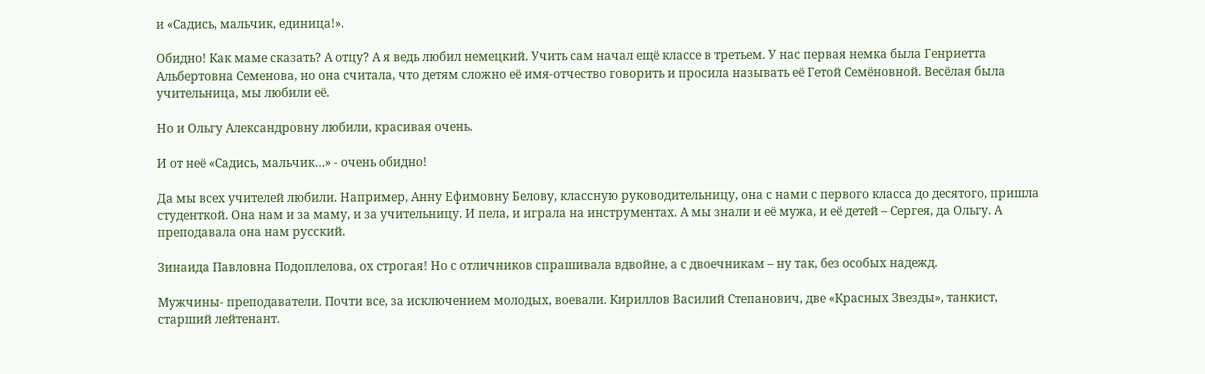и «Садись, мальчик, единица!».

Обидно! Как маме сказать? А отцу? А я ведь любил немецкий. Учить сам начал ещё классе в третьем. У нас первая немка была Генриетта Альбертовна Семенова, но она считала, что детям сложно её имя-отчество говорить и просила называть её Гетой Семёновной. Весёлая была учительница, мы любили её.

Но и Ольгу Александровну любили, красивая очень.

И от неё «Садись, мальчик…» - очень обидно!

Да мы всех учителей любили. Например, Анну Ефимовну Белову, классную руководительницу, она с нами с первого класса до десятого, пришла студенткой. Она нам и за маму, и за учительницу. И пела, и играла на инструментах. А мы знали и её мужа, и её детей – Сергея, да Ольгу. А преподавала она нам русский.

Зинаида Павловна Подоплелова, ох строгая! Но с отличников спрашивала вдвойне, а с двоечникам – ну так, без особых надежд.

Мужчины- преподаватели. Почти все, за исключением молодых, воевали. Кириллов Василий Степанович, две «Красных Звезды», танкист, старший лейтенант.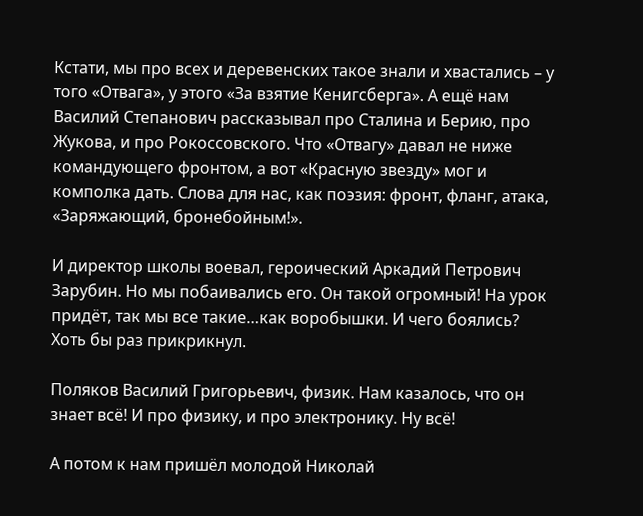Кстати, мы про всех и деревенских такое знали и хвастались – у того «Отвага», у этого «За взятие Кенигсберга». А ещё нам Василий Степанович рассказывал про Сталина и Берию, про Жукова, и про Рокоссовского. Что «Отвагу» давал не ниже командующего фронтом, а вот «Красную звезду» мог и комполка дать. Слова для нас, как поэзия: фронт, фланг, атака, «Заряжающий, бронебойным!».

И директор школы воевал, героический Аркадий Петрович Зарубин. Но мы побаивались его. Он такой огромный! На урок придёт, так мы все такие…как воробышки. И чего боялись? Хоть бы раз прикрикнул.

Поляков Василий Григорьевич, физик. Нам казалось, что он знает всё! И про физику, и про электронику. Ну всё!

А потом к нам пришёл молодой Николай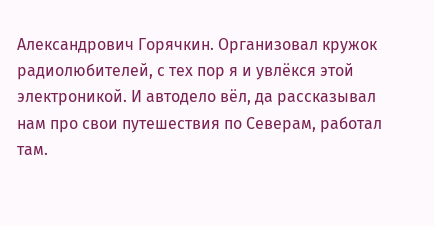Александрович Горячкин. Организовал кружок радиолюбителей, с тех пор я и увлёкся этой электроникой. И автодело вёл, да рассказывал нам про свои путешествия по Северам, работал там.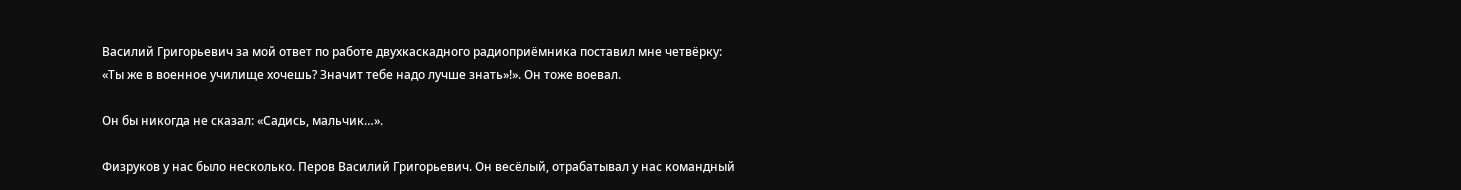Василий Григорьевич за мой ответ по работе двухкаскадного радиоприёмника поставил мне четвёрку: «Ты же в военное училище хочешь? Значит тебе надо лучше знать»!». Он тоже воевал.

Он бы никогда не сказал: «Садись, мальчик…».

Физруков у нас было несколько. Перов Василий Григорьевич. Он весёлый, отрабатывал у нас командный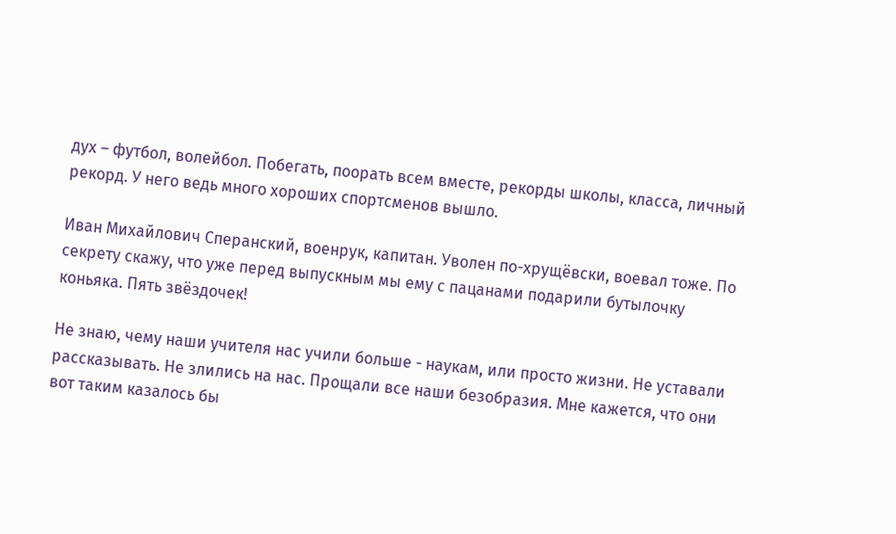дух – футбол, волейбол. Побегать, поорать всем вместе, рекорды школы, класса, личный рекорд. У него ведь много хороших спортсменов вышло.

Иван Михайлович Сперанский, военрук, капитан. Уволен по-хрущёвски, воевал тоже. По секрету скажу, что уже перед выпускным мы ему с пацанами подарили бутылочку коньяка. Пять звёздочек!

Не знаю, чему наши учителя нас учили больше - наукам, или просто жизни. Не уставали рассказывать. Не злились на нас. Прощали все наши безобразия. Мне кажется, что они вот таким казалось бы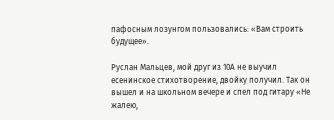пафосным лозунгом пользовались: «Вам строить будущее».

Руслан Мальцев, мой друг из 10А не выучил есенинское стихотворение, двойку получил. Так он вышел и на школьном вечере и спел под гитару «Не жалею,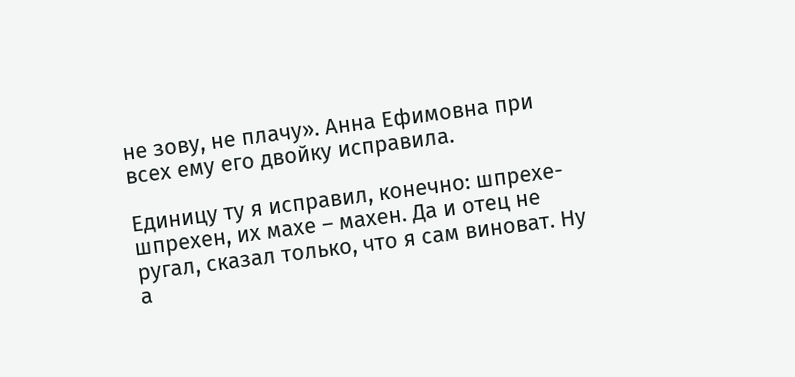не зову, не плачу». Анна Ефимовна при всех ему его двойку исправила.

Единицу ту я исправил, конечно: шпрехе- шпрехен, их махе – махен. Да и отец не ругал, сказал только, что я сам виноват. Ну а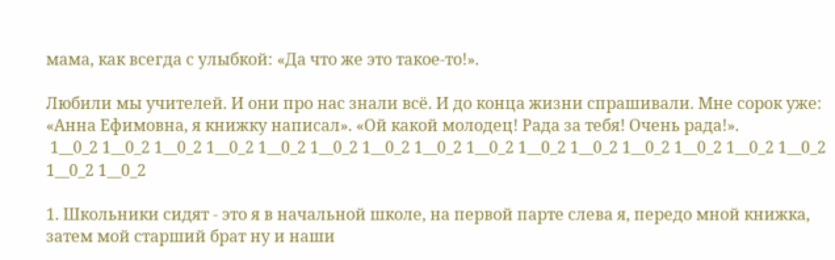мама, как всегда с улыбкой: «Да что же это такое-то!».

Любили мы учителей. И они про нас знали всё. И до конца жизни спрашивали. Мне сорок уже: «Анна Ефимовна, я книжку написал». «Ой какой молодец! Рада за тебя! Очень рада!».
 1__0_2 1__0_2 1__0_2 1__0_2 1__0_2 1__0_2 1__0_2 1__0_2 1__0_2 1__0_2 1__0_2 1__0_2 1__0_2 1__0_2 1__0_2 1__0_2 1__0_2

1. Школьники сидят - это я в начальной школе, на первой парте слева я, передо мной книжка, затем мой старший брат ну и наши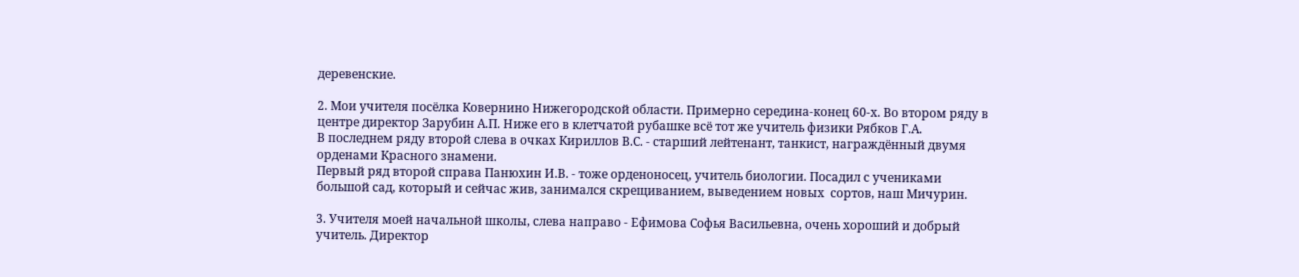деревенские.

2. Мои учителя посёлка Ковернино Нижегородской области. Примерно середина-конец 60-х. Во втором ряду в центре директор Зарубин А.П. Ниже его в клетчатой рубашке всё тот же учитель физики Рябков Г.А.
В последнем ряду второй слева в очках Кириллов В.С. - старший лейтенант, танкист, награждённый двумя орденами Красного знамени.
Первый ряд второй справа Панюхин И.В. - тоже орденоносец, учитель биологии. Посадил с учениками большой сад, который и сейчас жив, занимался скрещиванием, выведением новых  сортов, наш Мичурин.

3. Учителя моей начальной школы, слева направо - Ефимова Софья Васильевна, очень хороший и добрый учитель. Директор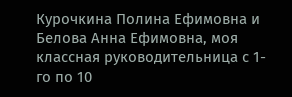Курочкина Полина Ефимовна и Белова Анна Ефимовна, моя классная руководительница с 1-го по 10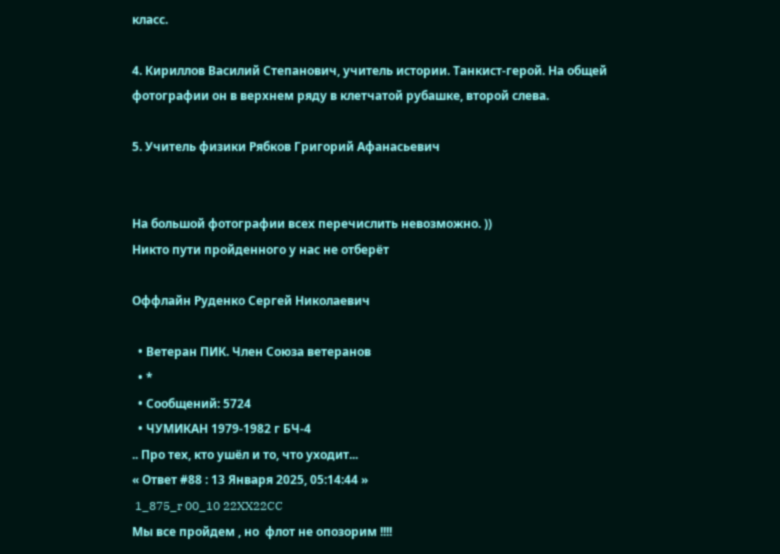класс.

4. Кириллов Василий Степанович, учитель истории. Танкист-герой. На общей фотографии он в верхнем ряду в клетчатой рубашке, второй слева.

5. Учитель физики Рябков Григорий Афанасьевич


На большой фотографии всех перечислить невозможно. ))
Никто пути пройденного у нас не отберёт

Оффлайн Руденко Сергей Николаевич

  • Ветеран ПИК. Член Союза ветеранов
  • *
  • Сообщений: 5724
  • ЧУМИКАН 1979-1982 г БЧ-4
.. Про тех, кто ушёл и то, что уходит...
« Ответ #88 : 13 Января 2025, 05:14:44 »
 1_875_r 00_10 22XX22CC
Мы все пройдем , но  флот не опозорим !!!!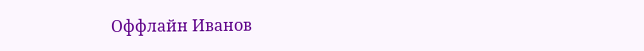Оффлайн Иванов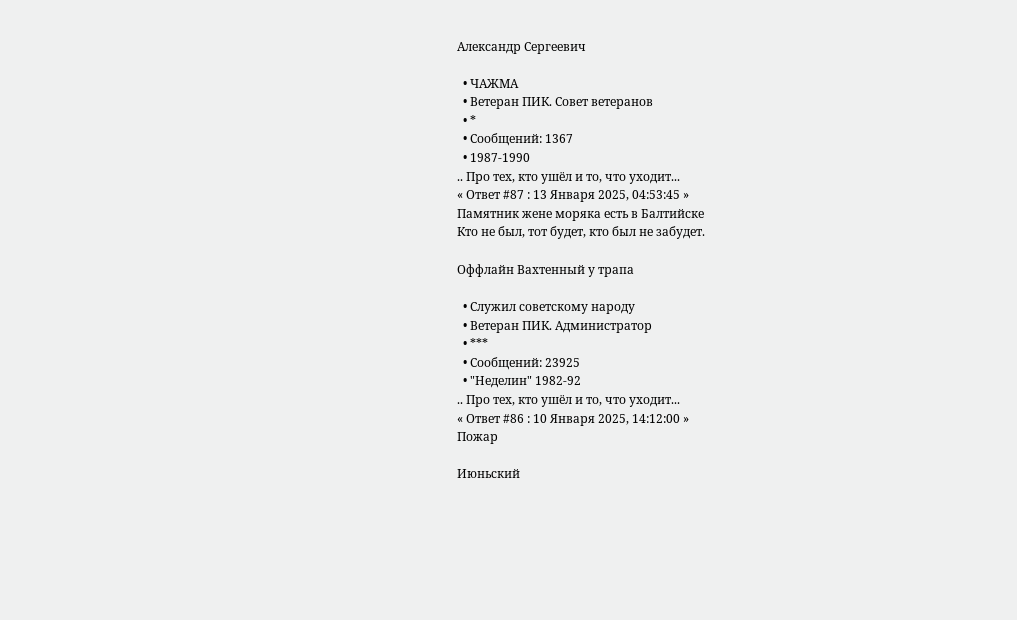Александр Сергеевич

  • ЧАЖМА
  • Ветеран ПИК. Совет ветеранов
  • *
  • Сообщений: 1367
  • 1987-1990
.. Про тех, кто ушёл и то, что уходит...
« Ответ #87 : 13 Января 2025, 04:53:45 »
Памятник жене моряка есть в Балтийске
Кто не был, тот будет, кто был не забудет.

Оффлайн Вахтенный у трапа

  • Служил советскому народу
  • Ветеран ПИК. Администратор
  • ***
  • Сообщений: 23925
  • "Неделин" 1982-92
.. Про тех, кто ушёл и то, что уходит...
« Ответ #86 : 10 Января 2025, 14:12:00 »
Пожар

Июньский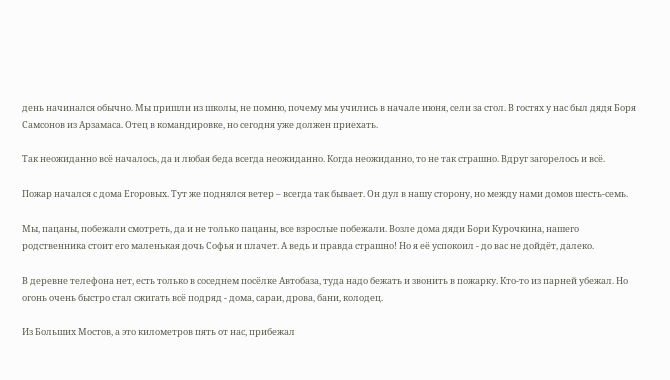день начинался обычно. Мы пришли из школы, не помню, почему мы учились в начале июня, сели за стол. В гостях у нас был дядя Боря Самсонов из Арзамаса. Отец в командировке, но сегодня уже должен приехать.

Так неожиданно всё началось, да и любая беда всегда неожиданно. Когда неожиданно, то не так страшно. Вдруг загорелось и всё.

Пожар начался с дома Егоровых. Тут же поднялся ветер – всегда так бывает. Он дул в нашу сторону, но между нами домов шесть-семь.

Мы, пацаны, побежали смотреть, да и не только пацаны, все взрослые побежали. Возле дома дяди Бори Курочкина, нашего родственника стоит его маленькая дочь Софья и плачет. А ведь и правда страшно! Но я её успокоил - до вас не дойдёт, далеко.

В деревне телефона нет, есть только в соседнем посёлке Автобаза, туда надо бежать и звонить в пожарку. Кто-то из парней убежал. Но огонь очень быстро стал сжигать всё подряд - дома, сараи, дрова, бани, колодец.

Из Больших Мостов, а это километров пять от нас, прибежал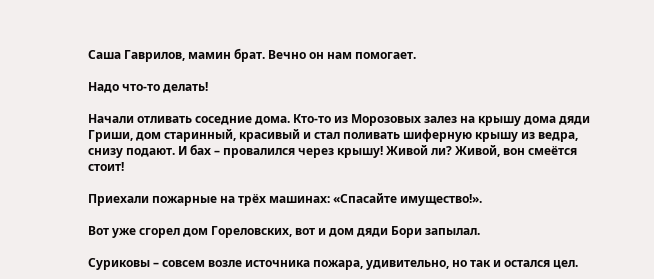Саша Гаврилов, мамин брат. Вечно он нам помогает.

Надо что-то делать!

Начали отливать соседние дома. Кто-то из Морозовых залез на крышу дома дяди Гриши, дом старинный, красивый и стал поливать шиферную крышу из ведра, снизу подают. И бах – провалился через крышу! Живой ли? Живой, вон смеётся стоит!

Приехали пожарные на трёх машинах: «Спасайте имущество!».

Вот уже сгорел дом Гореловских, вот и дом дяди Бори запылал.

Суриковы – совсем возле источника пожара, удивительно, но так и остался цел.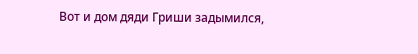Вот и дом дяди Гриши задымился,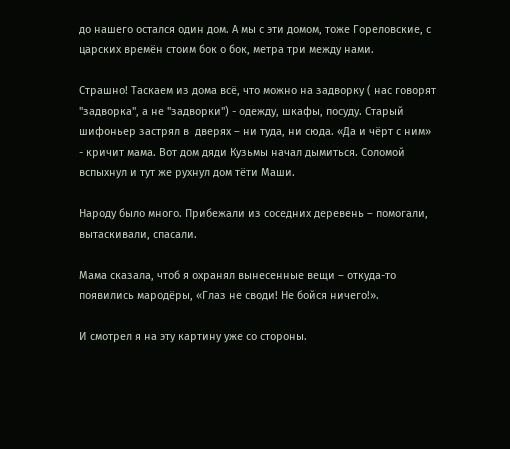до нашего остался один дом. А мы с эти домом, тоже Гореловские, с царских времён стоим бок о бок, метра три между нами.

Страшно! Таскаем из дома всё, что можно на задворку ( нас говорят "задворка", а не "задворки") - одежду, шкафы, посуду. Старый шифоньер застрял в  дверях – ни туда, ни сюда. «Да и чёрт с ним» - кричит мама. Вот дом дяди Кузьмы начал дымиться. Соломой вспыхнул и тут же рухнул дом тёти Маши.

Народу было много. Прибежали из соседних деревень – помогали, вытаскивали, спасали.

Мама сказала, чтоб я охранял вынесенные вещи – откуда-то появились мародёры, «Глаз не своди! Не бойся ничего!».

И смотрел я на эту картину уже со стороны.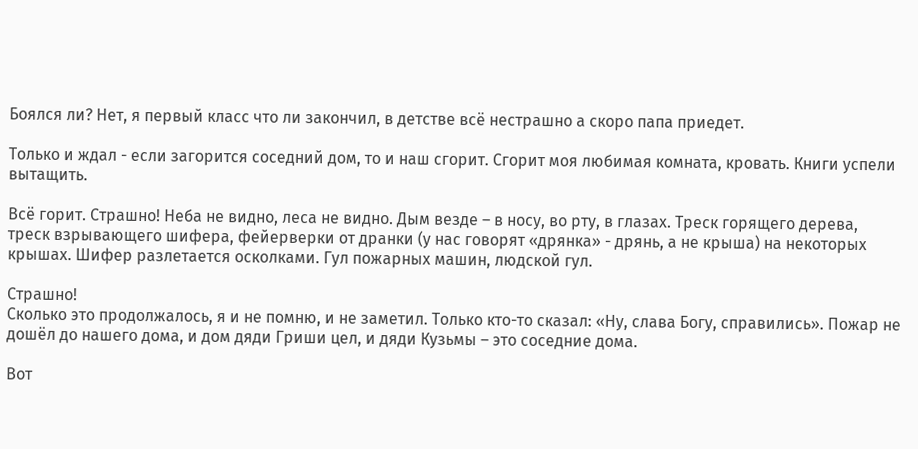Боялся ли? Нет, я первый класс что ли закончил, в детстве всё нестрашно а скоро папа приедет.

Только и ждал - если загорится соседний дом, то и наш сгорит. Сгорит моя любимая комната, кровать. Книги успели вытащить.

Всё горит. Страшно! Неба не видно, леса не видно. Дым везде – в носу, во рту, в глазах. Треск горящего дерева, треск взрывающего шифера, фейерверки от дранки (у нас говорят «дрянка» - дрянь, а не крыша) на некоторых крышах. Шифер разлетается осколками. Гул пожарных машин, людской гул.

Страшно!
Сколько это продолжалось, я и не помню, и не заметил. Только кто-то сказал: «Ну, слава Богу, справились». Пожар не дошёл до нашего дома, и дом дяди Гриши цел, и дяди Кузьмы – это соседние дома.

Вот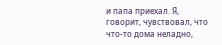и папа приехал. Я, говорит, чувствовал, что что-то дома неладно,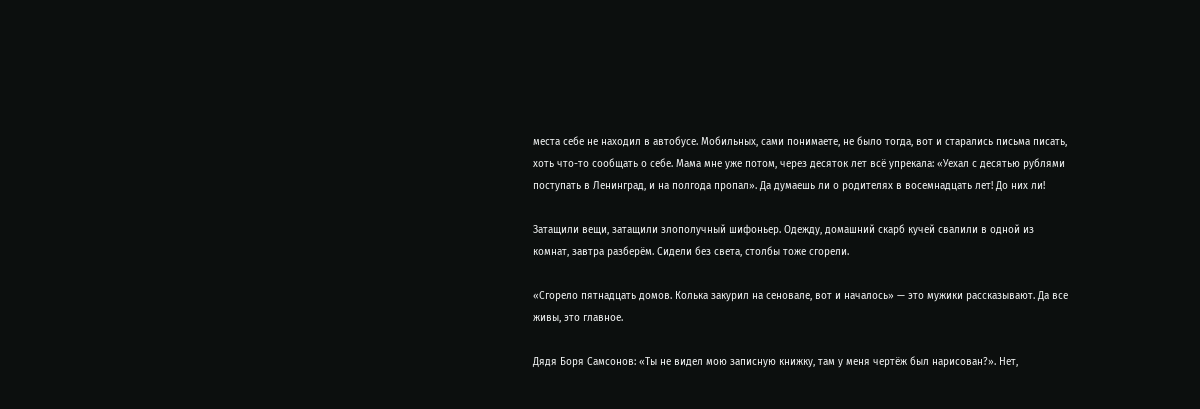места себе не находил в автобусе. Мобильных, сами понимаете, не было тогда, вот и старались письма писать, хоть что-то сообщать о себе. Мама мне уже потом, через десяток лет всё упрекала: «Уехал с десятью рублями поступать в Ленинград, и на полгода пропал». Да думаешь ли о родителях в восемнадцать лет! До них ли!

Затащили вещи, затащили злополучный шифоньер. Одежду, домашний скарб кучей свалили в одной из комнат, завтра разберём. Сидели без света, столбы тоже сгорели.

«Сгорело пятнадцать домов. Колька закурил на сеновале, вот и началось» — это мужики рассказывают. Да все живы, это главное.

Дядя Боря Самсонов: «Ты не видел мою записную книжку, там у меня чертёж был нарисован?». Нет,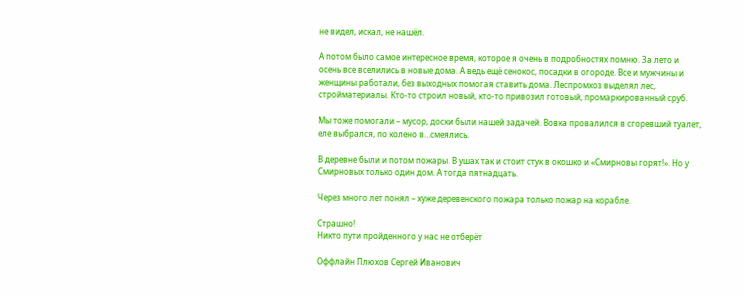не видел, искал, не нашёл.

А потом было самое интересное время, которое я очень в подробностях помню. За лето и осень все вселились в новые дома. А ведь ещё сенокос, посадки в огороде. Все и мужчины и женщины работали, без выходных помогая ставить дома. Леспромхоз выделял лес, стройматериалы. Кто-то строил новый, кто-то привозил готовый, промаркированный сруб.

Мы тоже помогали – мусор, доски были нашей задачей. Вовка провалился в сгоревший туалет, еле выбрался, по колено в…смеялись.

В деревне были и потом пожары. В ушах так и стоит стук в окошко и «Смирновы горят!». Но у Смирновых только один дом. А тогда пятнадцать.

Через много лет понял – хуже деревенского пожара только пожар на корабле.

Страшно!
Никто пути пройденного у нас не отберёт

Оффлайн Плюхов Сергей Иванович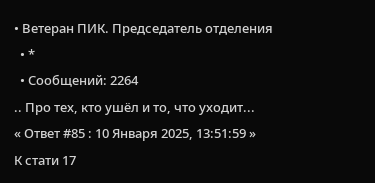• Ветеран ПИК. Председатель отделения
  • *
  • Сообщений: 2264
.. Про тех, кто ушёл и то, что уходит...
« Ответ #85 : 10 Января 2025, 13:51:59 »
К стати 17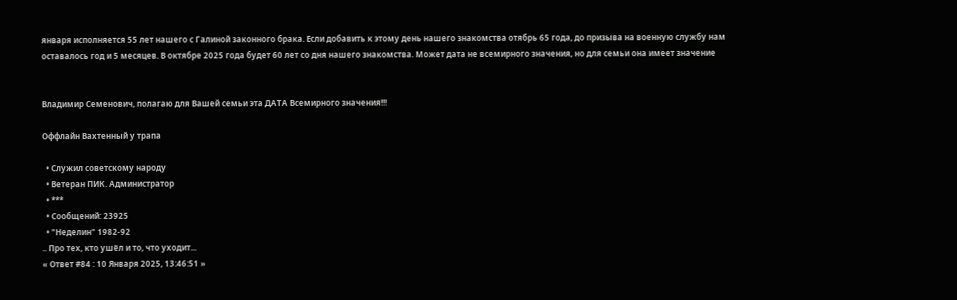января исполняется 55 лет нашего с Галиной законного брака. Если добавить к этому день нашего знакомства отябрь 65 года, до призыва на военную службу нам оставалось год и 5 месяцев. В октябре 2025 года будет 60 лет со дня нашего знакомства. Может дата не всемирного значения, но для семьи она имеет значение


Владимир Семенович, полагаю для Вашей семьи эта ДАТА Всемирного значения!!!

Оффлайн Вахтенный у трапа

  • Служил советскому народу
  • Ветеран ПИК. Администратор
  • ***
  • Сообщений: 23925
  • "Неделин" 1982-92
.. Про тех, кто ушёл и то, что уходит...
« Ответ #84 : 10 Января 2025, 13:46:51 »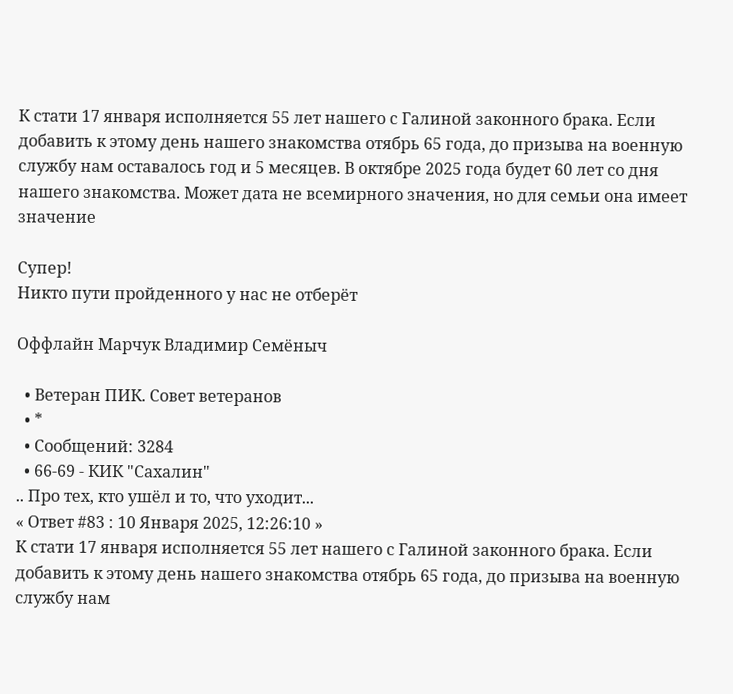К стати 17 января исполняется 55 лет нашего с Галиной законного брака. Если добавить к этому день нашего знакомства отябрь 65 года, до призыва на военную службу нам оставалось год и 5 месяцев. В октябре 2025 года будет 60 лет со дня нашего знакомства. Может дата не всемирного значения, но для семьи она имеет значение

Супер!
Никто пути пройденного у нас не отберёт

Оффлайн Марчук Владимир Семёныч

  • Ветеран ПИК. Совет ветеранов
  • *
  • Сообщений: 3284
  • 66-69 - КИК "Сахалин"
.. Про тех, кто ушёл и то, что уходит...
« Ответ #83 : 10 Января 2025, 12:26:10 »
К стати 17 января исполняется 55 лет нашего с Галиной законного брака. Если добавить к этому день нашего знакомства отябрь 65 года, до призыва на военную службу нам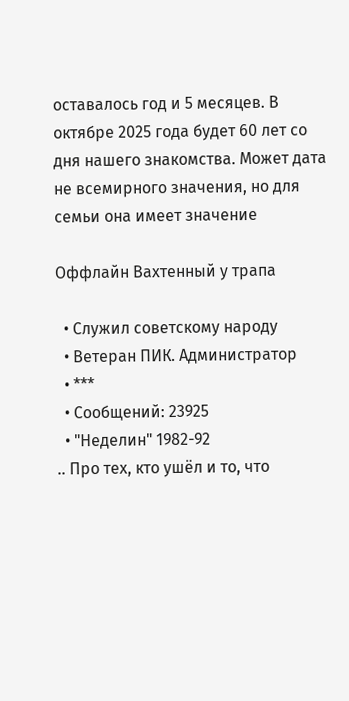оставалось год и 5 месяцев. В октябре 2025 года будет 60 лет со дня нашего знакомства. Может дата не всемирного значения, но для семьи она имеет значение

Оффлайн Вахтенный у трапа

  • Служил советскому народу
  • Ветеран ПИК. Администратор
  • ***
  • Сообщений: 23925
  • "Неделин" 1982-92
.. Про тех, кто ушёл и то, что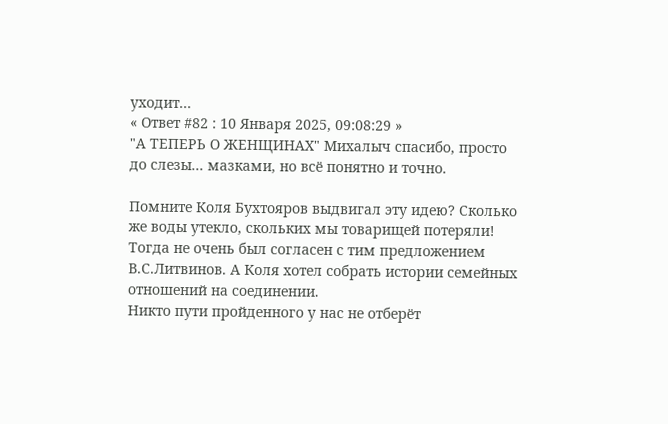уходит...
« Ответ #82 : 10 Января 2025, 09:08:29 »
"А ТЕПЕРЬ О ЖЕНЩИНАХ" Михалыч спасибо, просто до слезы... мазками, но всё понятно и точно.

Помните Коля Бухтояров выдвигал эту идею? Сколько же воды утекло, скольких мы товарищей потеряли! Тогда не очень был согласен с тим предложением В.С.Литвинов. А Коля хотел собрать истории семейных отношений на соединении.
Никто пути пройденного у нас не отберёт